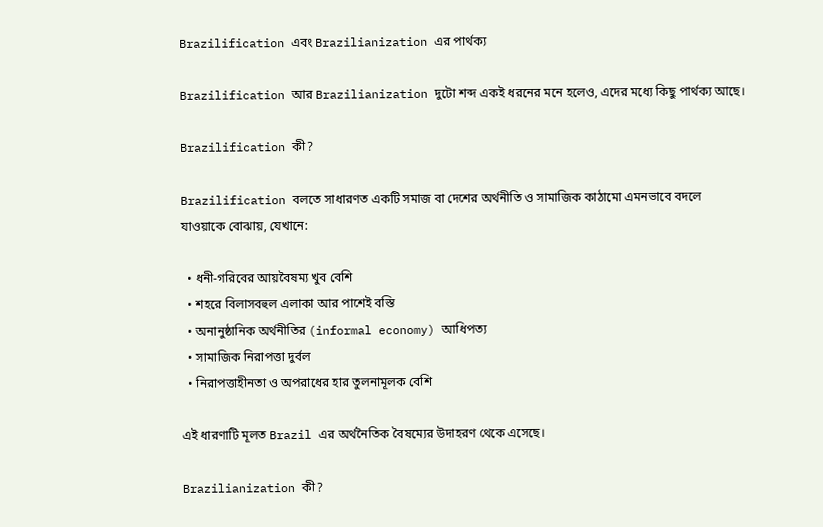Brazilification এবং Brazilianization এর পার্থক্য

Brazilification আর Brazilianization দুটো শব্দ একই ধরনের মনে হলেও, এদের মধ্যে কিছু পার্থক্য আছে।

Brazilification কী?

Brazilification বলতে সাধারণত একটি সমাজ বা দেশের অর্থনীতি ও সামাজিক কাঠামো এমনভাবে বদলে যাওয়াকে বোঝায়, যেখানে:

  • ধনী-গরিবের আয়বৈষম্য খুব বেশি
  • শহরে বিলাসবহুল এলাকা আর পাশেই বস্তি
  • অনানুষ্ঠানিক অর্থনীতির (informal economy) আধিপত্য
  • সামাজিক নিরাপত্তা দুর্বল
  • নিরাপত্তাহীনতা ও অপরাধের হার তুলনামূলক বেশি

এই ধারণাটি মূলত Brazil এর অর্থনৈতিক বৈষম্যের উদাহরণ থেকে এসেছে।

Brazilianization কী?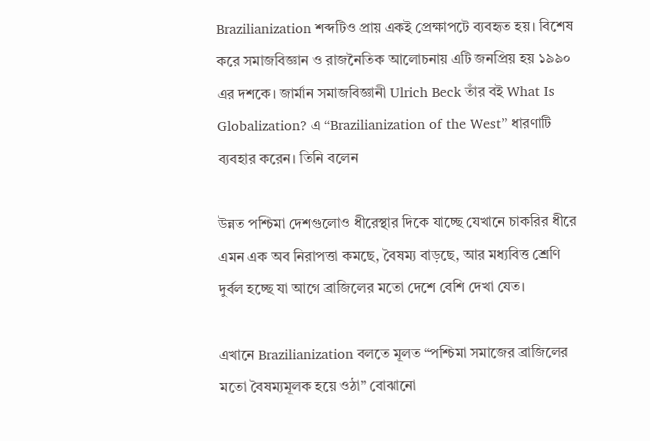Brazilianization শব্দটিও প্রায় একই প্রেক্ষাপটে ব্যবহৃত হয়। বিশেষ করে সমাজবিজ্ঞান ও রাজনৈতিক আলোচনায় এটি জনপ্রিয় হয় ১৯৯০ এর দশকে। জার্মান সমাজবিজ্ঞানী Ulrich Beck তাঁর বই What Is Globalization? এ “Brazilianization of the West” ধারণাটি ব্যবহার করেন। তিনি বলেন

উন্নত পশ্চিমা দেশগুলোও ধীরেস্থার দিকে যাচ্ছে যেখানে চাকরির ধীরে এমন এক অব নিরাপত্তা কমছে, বৈষম্য বাড়ছে, আর মধ্যবিত্ত শ্রেণি দুর্বল হচ্ছে যা আগে ব্রাজিলের মতো দেশে বেশি দেখা যেত।

এখানে Brazilianization বলতে মূলত “পশ্চিমা সমাজের ব্রাজিলের মতো বৈষম্যমূলক হয়ে ওঠা” বোঝানো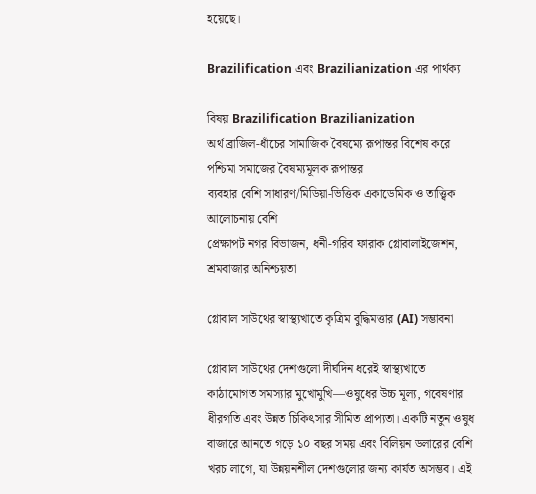হয়েছে।

Brazilification এবং Brazilianization এর পার্থক্য

বিষয় Brazilification Brazilianization
অর্থ ব্রাজিল-ধাঁচের সামাজিক বৈষম্যে রূপান্তর বিশেষ করে পশ্চিমা সমাজের বৈষম্যমূলক রূপান্তর
ব্যবহার বেশি সাধারণ/মিডিয়া-ভিত্তিক একাডেমিক ও তাত্ত্বিক আলোচনায় বেশি
প্রেক্ষাপট নগর বিভাজন, ধনী-গরিব ফারাক গ্লোবালাইজেশন, শ্রমবাজার অনিশ্চয়তা

গ্লোবাল সাউথের স্বাস্থ্যখাতে কৃত্রিম বুদ্ধিমত্তার (AI) সম্ভাবনা

গ্লোবাল সাউথের দেশগুলো দীর্ঘদিন ধরেই স্বাস্থ্যখাতে কাঠামোগত সমস্যার মুখোমুখি—ওষুধের উচ্চ মূল্য, গবেষণার ধীরগতি এবং উন্নত চিকিৎসার সীমিত প্রাপ্যতা। একটি নতুন ওষুধ বাজারে আনতে গড়ে ১০ বছর সময় এবং বিলিয়ন ডলারের বেশি খরচ লাগে, যা উন্নয়নশীল দেশগুলোর জন্য কার্যত অসম্ভব। এই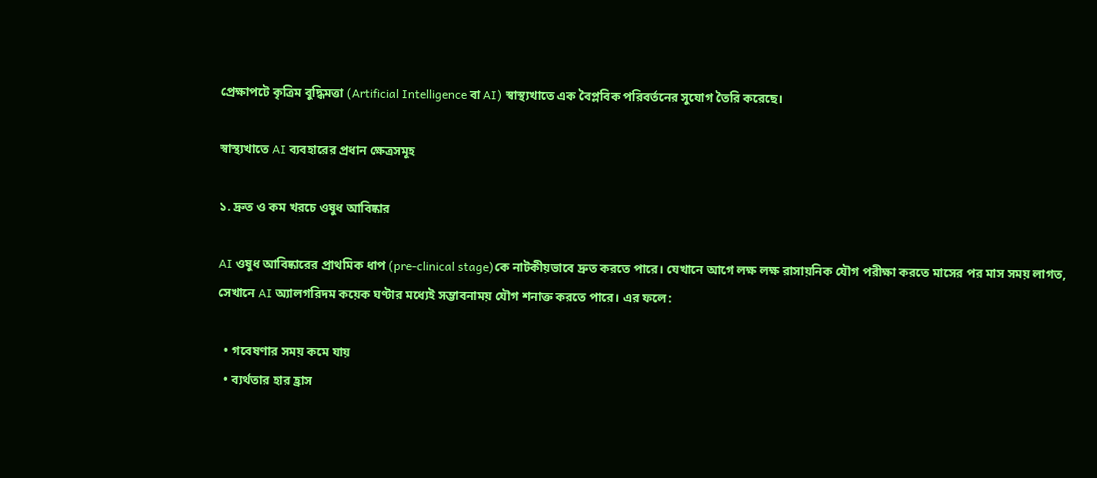প্রেক্ষাপটে কৃত্রিম বুদ্ধিমত্তা (Artificial Intelligence বা AI) স্বাস্থ্যখাতে এক বৈপ্লবিক পরিবর্তনের সুযোগ তৈরি করেছে।

স্বাস্থ্যখাতে AI ব্যবহারের প্রধান ক্ষেত্রসমূহ

১. দ্রুত ও কম খরচে ওষুধ আবিষ্কার

AI ওষুধ আবিষ্কারের প্রাথমিক ধাপ (pre-clinical stage)কে নাটকীয়ভাবে দ্রুত করতে পারে। যেখানে আগে লক্ষ লক্ষ রাসায়নিক যৌগ পরীক্ষা করতে মাসের পর মাস সময় লাগত, সেখানে AI অ্যালগরিদম কয়েক ঘণ্টার মধ্যেই সম্ভাবনাময় যৌগ শনাক্ত করতে পারে। এর ফলে:

  • গবেষণার সময় কমে যায়
  • ব্যর্থতার হার হ্রাস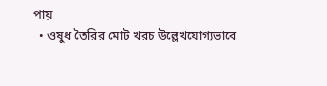পায়
  • ওষুধ তৈরির মোট খরচ উল্লেখযোগ্যভাবে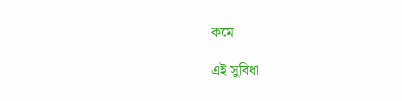কমে

এই সুবিধা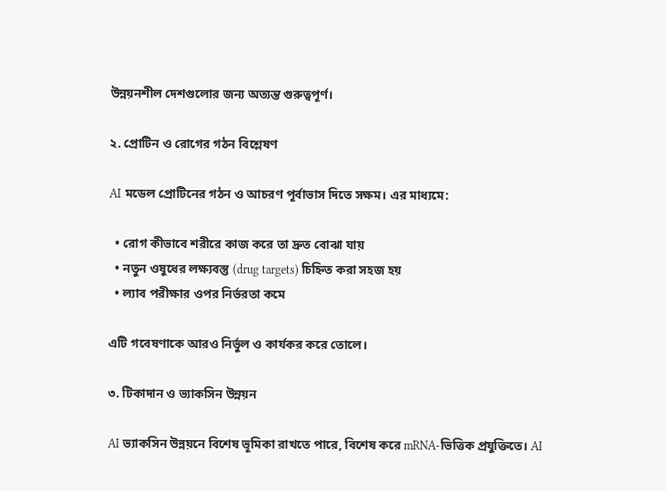উন্নয়নশীল দেশগুলোর জন্য অত্যন্ত গুরুত্বপূর্ণ।

২. প্রোটিন ও রোগের গঠন বিশ্লেষণ

AI মডেল প্রোটিনের গঠন ও আচরণ পূর্বাভাস দিতে সক্ষম। এর মাধ্যমে:

  • রোগ কীভাবে শরীরে কাজ করে তা দ্রুত বোঝা যায়
  • নতুন ওষুধের লক্ষ্যবস্তু (drug targets) চিহ্নিত করা সহজ হয়
  • ল্যাব পরীক্ষার ওপর নির্ভরতা কমে

এটি গবেষণাকে আরও নির্ভুল ও কার্যকর করে তোলে।

৩. টিকাদান ও ভ্যাকসিন উন্নয়ন

AI ভ্যাকসিন উন্নয়নে বিশেষ ভূমিকা রাখতে পারে, বিশেষ করে mRNA-ভিত্তিক প্রযুক্তিতে। AI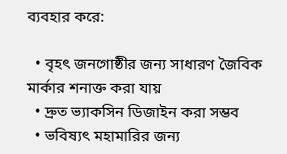ব্যবহার করে:

  • বৃহৎ জনগোষ্ঠীর জন্য সাধারণ জৈবিক মার্কার শনাক্ত করা যায়
  • দ্রুত ভ্যাকসিন ডিজাইন করা সম্ভব
  • ভবিষ্যৎ মহামারির জন্য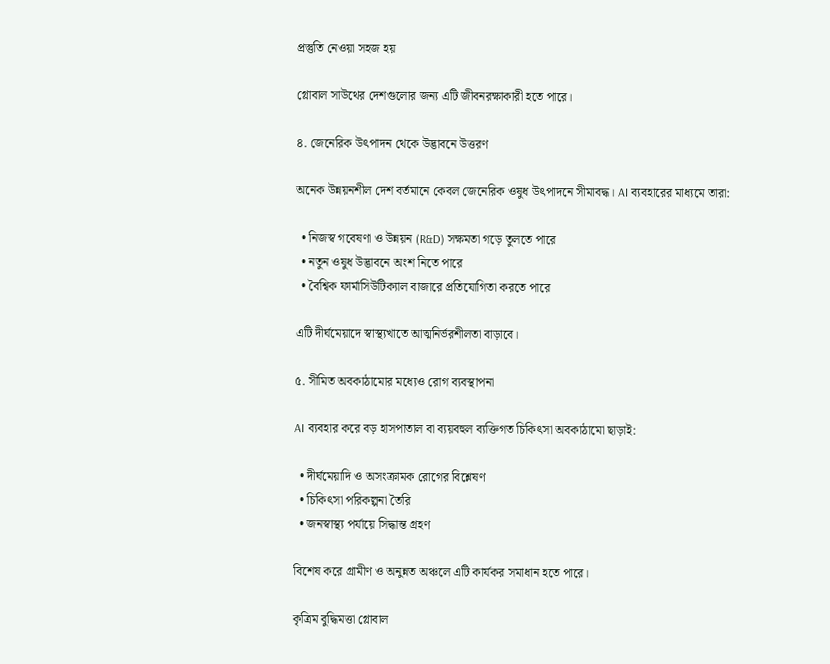প্রস্তুতি নেওয়া সহজ হয়

গ্লোবাল সাউথের দেশগুলোর জন্য এটি জীবনরক্ষাকারী হতে পারে।

৪. জেনেরিক উৎপাদন থেকে উদ্ভাবনে উত্তরণ

অনেক উন্নয়নশীল দেশ বর্তমানে কেবল জেনেরিক ওষুধ উৎপাদনে সীমাবদ্ধ। AI ব্যবহারের মাধ্যমে তারা:

  • নিজস্ব গবেষণা ও উন্নয়ন (R&D) সক্ষমতা গড়ে তুলতে পারে
  • নতুন ওষুধ উদ্ভাবনে অংশ নিতে পারে
  • বৈশ্বিক ফার্মাসিউটিক্যাল বাজারে প্রতিযোগিতা করতে পারে

এটি দীর্ঘমেয়াদে স্বাস্থ্যখাতে আত্মনির্ভরশীলতা বাড়াবে।

৫. সীমিত অবকাঠামোর মধ্যেও রোগ ব্যবস্থাপনা

AI ব্যবহার করে বড় হাসপাতাল বা ব্যয়বহুল ব্যক্তিগত চিকিৎসা অবকাঠামো ছাড়াই:

  • দীর্ঘমেয়াদি ও অসংক্রামক রোগের বিশ্লেষণ
  • চিকিৎসা পরিকল্পনা তৈরি
  • জনস্বাস্থ্য পর্যায়ে সিদ্ধান্ত গ্রহণ

বিশেষ করে গ্রামীণ ও অনুন্নত অঞ্চলে এটি কার্যকর সমাধান হতে পারে।

কৃত্রিম বুদ্ধিমত্তা গ্লোবাল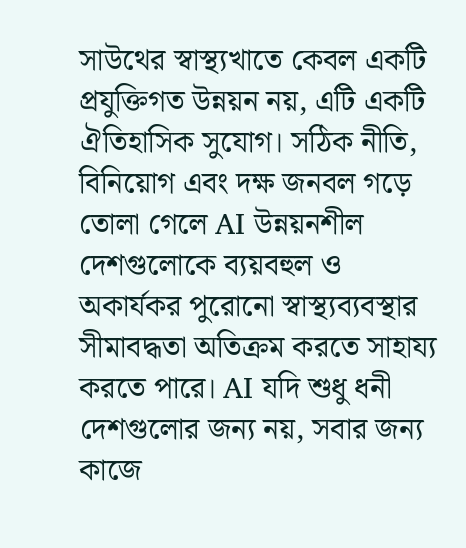সাউথের স্বাস্থ্যখাতে কেবল একটি প্রযুক্তিগত উন্নয়ন নয়, এটি একটি ঐতিহাসিক সুযোগ। সঠিক নীতি, বিনিয়োগ এবং দক্ষ জনবল গড়ে তোলা গেলে AI উন্নয়নশীল দেশগুলোকে ব্যয়বহুল ও অকার্যকর পুরোনো স্বাস্থ্যব্যবস্থার সীমাবদ্ধতা অতিক্রম করতে সাহায্য করতে পারে। AI যদি শুধু ধনী দেশগুলোর জন্য নয়, সবার জন্য কাজে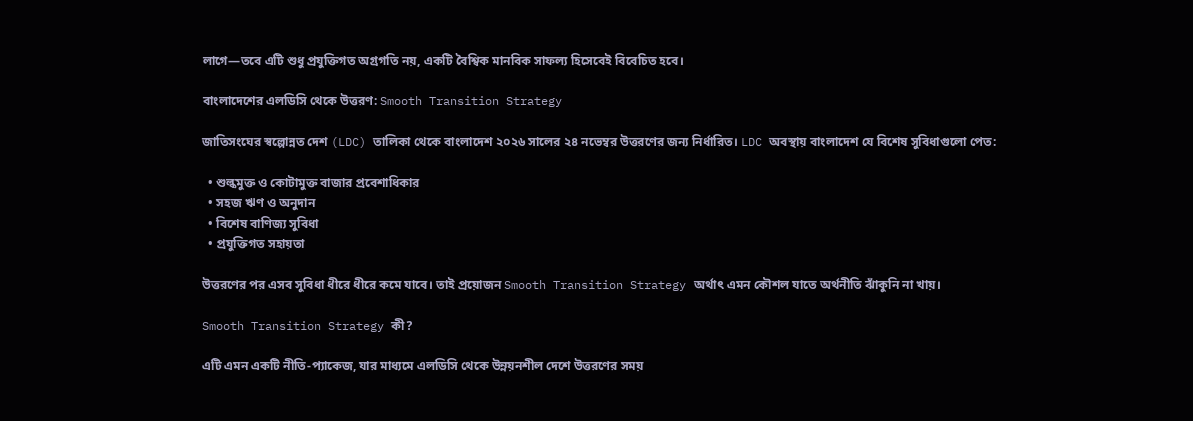লাগে—তবে এটি শুধু প্রযুক্তিগত অগ্রগতি নয়, একটি বৈশ্বিক মানবিক সাফল্য হিসেবেই বিবেচিত হবে।

বাংলাদেশের এলডিসি থেকে উত্তরণ: Smooth Transition Strategy

জাতিসংঘের স্বল্পোন্নত দেশ (LDC) তালিকা থেকে বাংলাদেশ ২০২৬ সালের ২৪ নভেম্বর উত্তরণের জন্য নির্ধারিত। LDC অবস্থায় বাংলাদেশ যে বিশেষ সুবিধাগুলো পেত:

  • শুল্কমুক্ত ও কোটামুক্ত বাজার প্রবেশাধিকার
  • সহজ ঋণ ও অনুদান
  • বিশেষ বাণিজ্য সুবিধা
  • প্রযুক্তিগত সহায়তা

উত্তরণের পর এসব সুবিধা ধীরে ধীরে কমে যাবে। তাই প্রয়োজন Smooth Transition Strategy অর্থাৎ এমন কৌশল যাতে অর্থনীতি ঝাঁকুনি না খায়।

Smooth Transition Strategy কী?

এটি এমন একটি নীতি-প্যাকেজ, যার মাধ্যমে এলডিসি থেকে উন্নয়নশীল দেশে উত্তরণের সময়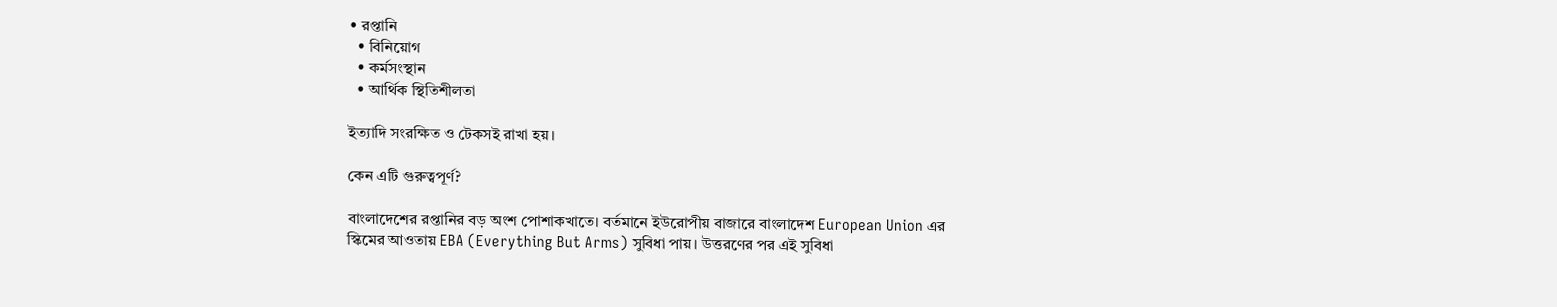• রপ্তানি
  • বিনিয়োগ
  • কর্মসংস্থান
  • আর্থিক স্থিতিশীলতা

ইত্যাদি সংরক্ষিত ও টেকসই রাখা হয়।

কেন এটি গুরুত্বপূর্ণ?

বাংলাদেশের রপ্তানির বড় অংশ পোশাকখাতে। বর্তমানে ইউরোপীয় বাজারে বাংলাদেশ European Union এর স্কিমের আওতায় EBA (Everything But Arms) সুবিধা পায়। উত্তরণের পর এই সুবিধা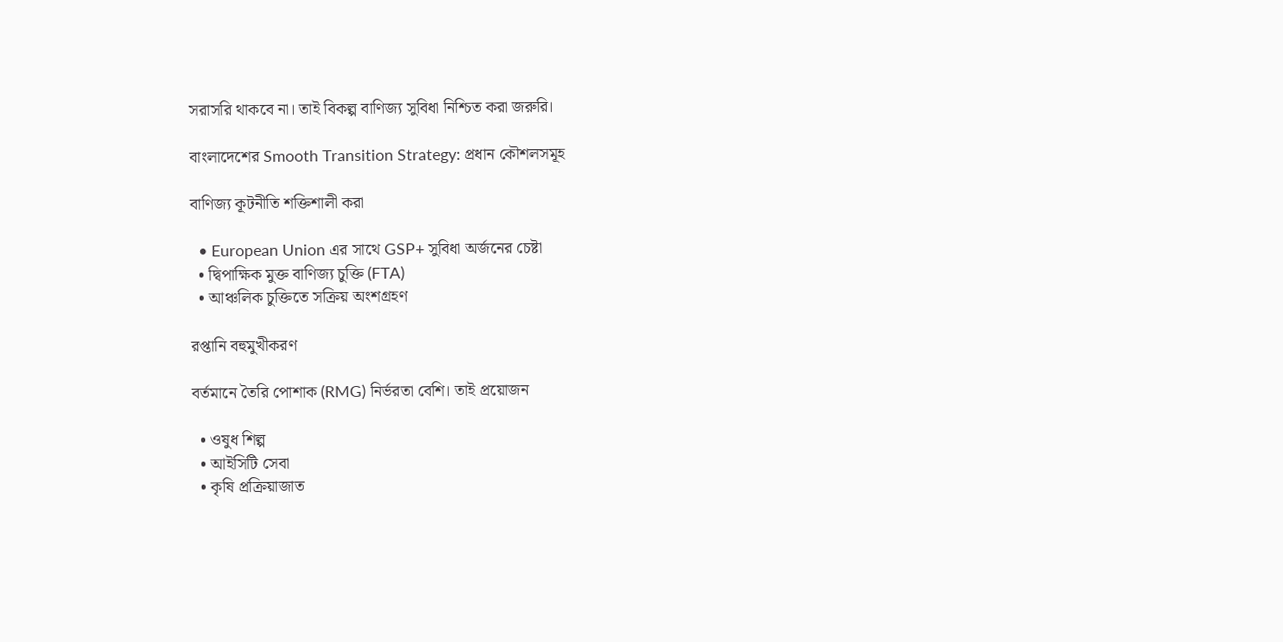সরাসরি থাকবে না। তাই বিকল্প বাণিজ্য সুবিধা নিশ্চিত করা জরুরি।

বাংলাদেশের Smooth Transition Strategy: প্রধান কৌশলসমূহ

বাণিজ্য কূটনীতি শক্তিশালী করা

  • European Union এর সাথে GSP+ সুবিধা অর্জনের চেষ্টা
  • দ্বিপাক্ষিক মুক্ত বাণিজ্য চুক্তি (FTA)
  • আঞ্চলিক চুক্তিতে সক্রিয় অংশগ্রহণ

রপ্তানি বহুমুখীকরণ

বর্তমানে তৈরি পোশাক (RMG) নির্ভরতা বেশি। তাই প্রয়োজন

  • ওষুধ শিল্প
  • আইসিটি সেবা
  • কৃষি প্রক্রিয়াজাত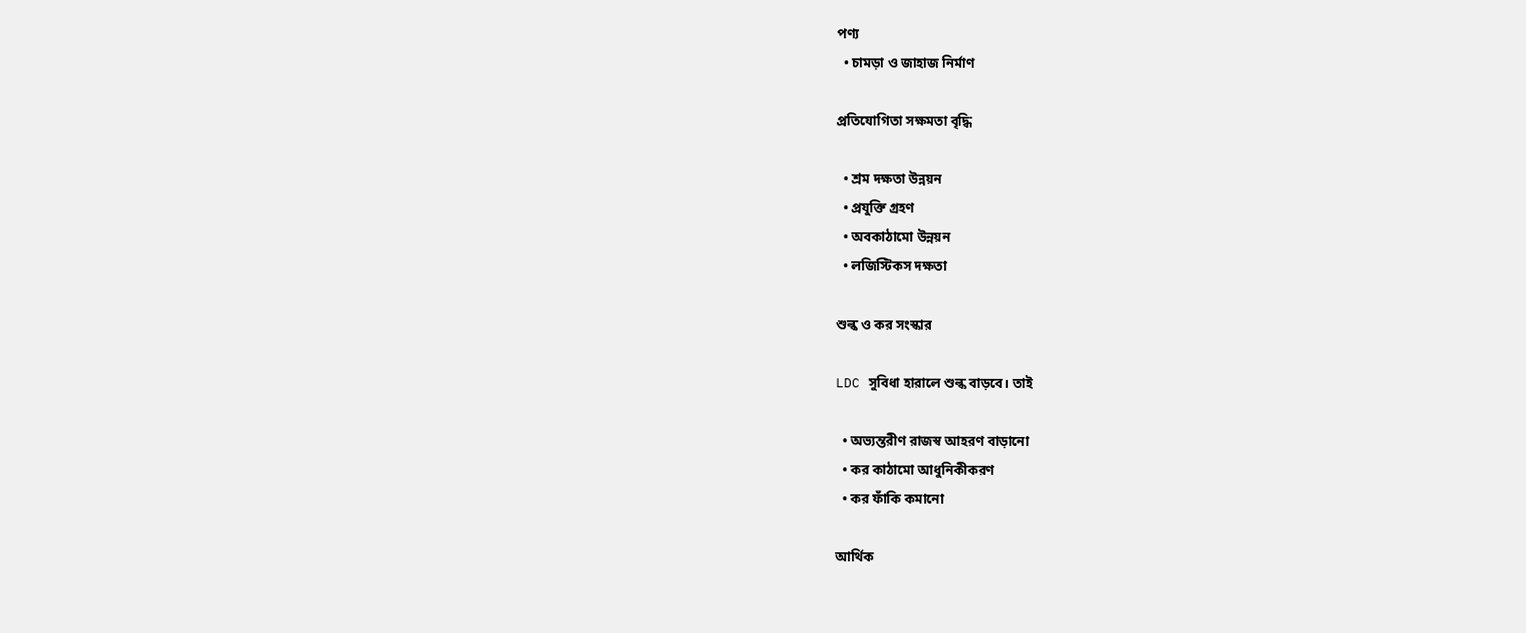পণ্য
  • চামড়া ও জাহাজ নির্মাণ

প্রতিযোগিতা সক্ষমতা বৃদ্ধি

  • শ্রম দক্ষতা উন্নয়ন
  • প্রযুক্তি গ্রহণ
  • অবকাঠামো উন্নয়ন
  • লজিস্টিকস দক্ষতা

শুল্ক ও কর সংস্কার

LDC সুবিধা হারালে শুল্ক বাড়বে। তাই

  • অভ্যন্তরীণ রাজস্ব আহরণ বাড়ানো
  • কর কাঠামো আধুনিকীকরণ
  • কর ফাঁকি কমানো

আর্থিক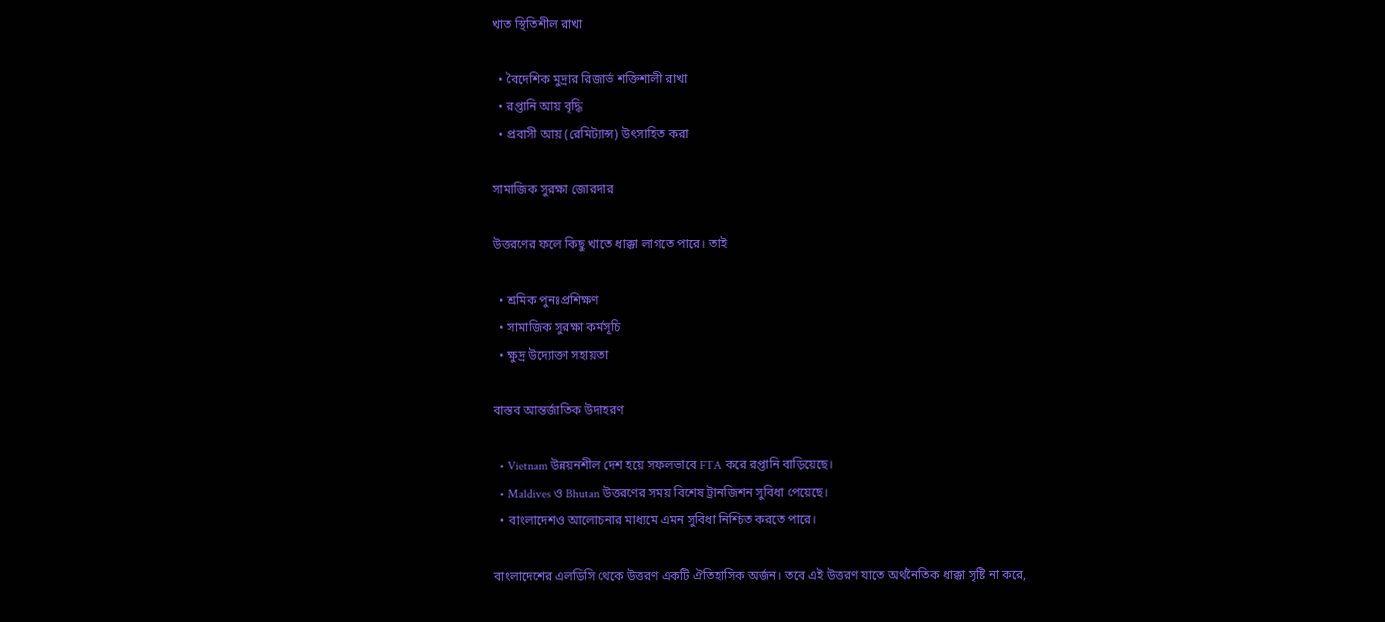খাত স্থিতিশীল রাখা

  • বৈদেশিক মুদ্রার রিজার্ভ শক্তিশালী রাখা
  • রপ্তানি আয় বৃদ্ধি
  • প্রবাসী আয় (রেমিট্যান্স) উৎসাহিত করা

সামাজিক সুরক্ষা জোরদার

উত্তরণের ফলে কিছু খাতে ধাক্কা লাগতে পারে। তাই

  • শ্রমিক পুনঃপ্রশিক্ষণ
  • সামাজিক সুরক্ষা কর্মসূচি
  • ক্ষুদ্র উদ্যোক্তা সহায়তা

বাস্তব আন্তর্জাতিক উদাহরণ

  • Vietnam উন্নয়নশীল দেশ হয়ে সফলভাবে FTA করে রপ্তানি বাড়িয়েছে।
  • Maldives ও Bhutan উত্তরণের সময় বিশেষ ট্রানজিশন সুবিধা পেয়েছে।
  • বাংলাদেশও আলোচনার মাধ্যমে এমন সুবিধা নিশ্চিত করতে পারে।

বাংলাদেশের এলডিসি থেকে উত্তরণ একটি ঐতিহাসিক অর্জন। তবে এই উত্তরণ যাতে অর্থনৈতিক ধাক্কা সৃষ্টি না করে,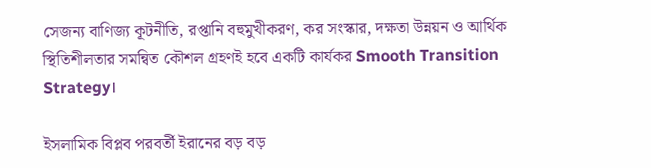সেজন্য বাণিজ্য কূটনীতি, রপ্তানি বহুমুখীকরণ, কর সংস্কার, দক্ষতা উন্নয়ন ও আর্থিক স্থিতিশীলতার সমন্বিত কৌশল গ্রহণই হবে একটি কার্যকর Smooth Transition Strategy।

ইসলামিক বিপ্লব পরবর্তী ইরানের বড় বড়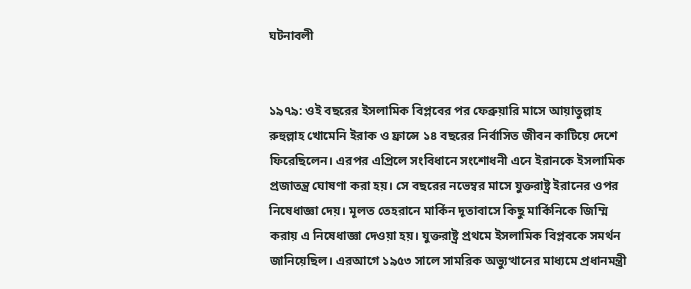ঘটনাবলী


১৯৭৯: ওই বছরের ইসলামিক বিপ্লবের পর ফেব্রুয়ারি মাসে আয়াতুল্লাহ রুহুল্লাহ খোমেনি ইরাক ও ফ্রান্সে ১৪ বছরের নির্বাসিত জীবন কাটিয়ে দেশে ফিরেছিলেন। এরপর এপ্রিলে সংবিধানে সংশোধনী এনে ইরানকে ইসলামিক প্রজাতন্ত্র ঘোষণা করা হয়। সে বছরের নভেম্বর মাসে যুক্তরাষ্ট্র ইরানের ওপর নিষেধাজ্ঞা দেয়। মূলত তেহরানে মার্কিন দূতাবাসে কিছু মার্কিনিকে জিম্মি করায় এ নিষেধাজ্ঞা দেওয়া হয়। যুক্তরাষ্ট্র প্রথমে ইসলামিক বিপ্লবকে সমর্থন জানিয়েছিল। এরআগে ১৯৫৩ সালে সামরিক অভ্যুত্থানের মাধ্যমে প্রধানমন্ত্রী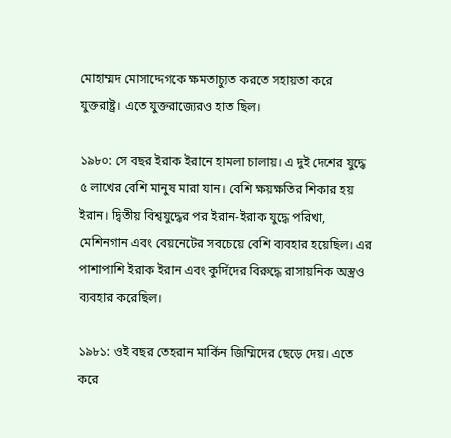মোহাম্মদ মোসাদ্দেগকে ক্ষমতাচ্যুত করতে সহায়তা করে যুক্তরাষ্ট্র। এতে যুক্তরাজ্যেরও হাত ছিল।

১৯৮০: সে বছর ইরাক ইরানে হামলা চালায়। এ দুই দেশের যুদ্ধে ৫ লাখের বেশি মানুষ মারা যান। বেশি ক্ষয়ক্ষতির শিকার হয় ইরান। দ্বিতীয় বিশ্বযুদ্ধের পর ইরান-ইরাক যুদ্ধে পরিখা, মেশিনগান এবং বেয়নেটের সবচেয়ে বেশি ব্যবহার হয়েছিল। এর পাশাপাশি ইরাক ইরান এবং কুর্দিদের বিরুদ্ধে রাসায়নিক অস্ত্রও ব্যবহার করেছিল।

১৯৮১: ওই বছর তেহরান মার্কিন জিম্মিদের ছেড়ে দেয়। এতে করে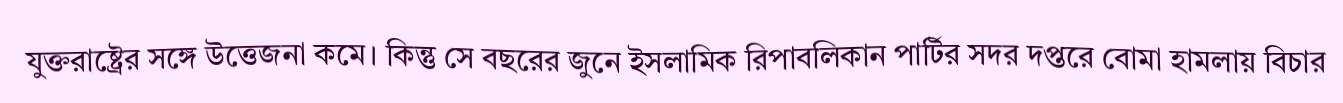যুক্তরাষ্ট্রের সঙ্গে উত্তেজনা কমে। কিন্তু সে বছরের জুনে ইসলামিক রিপাবলিকান পার্টির সদর দপ্তরে বোমা হামলায় বিচার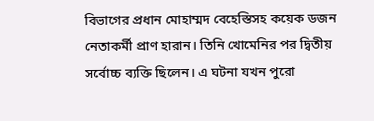বিভাগের প্রধান মোহাম্মদ বেহেস্তিসহ কয়েক ডজন নেতাকর্মী প্রাণ হারান। তিনি খোমেনির পর দ্বিতীয় সর্বোচ্চ ব্যক্তি ছিলেন। এ ঘটনা যখন পুরো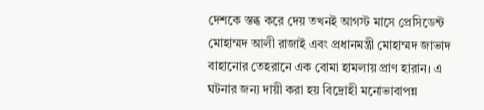দেশকে স্তব্ধ করে দেয় তখনই আগস্ট মাসে প্রেসিডেন্ট মোহাম্মদ আলী রাজাই এবং প্রধানমন্ত্রী মোহাম্মদ জাভাদ বাহানোর তেহরানে এক বোমা হামলায় প্রাণ হারান। এ ঘটনার জন্য দায়ী করা হয় বিদ্রোহী মনোভাবাপন্ন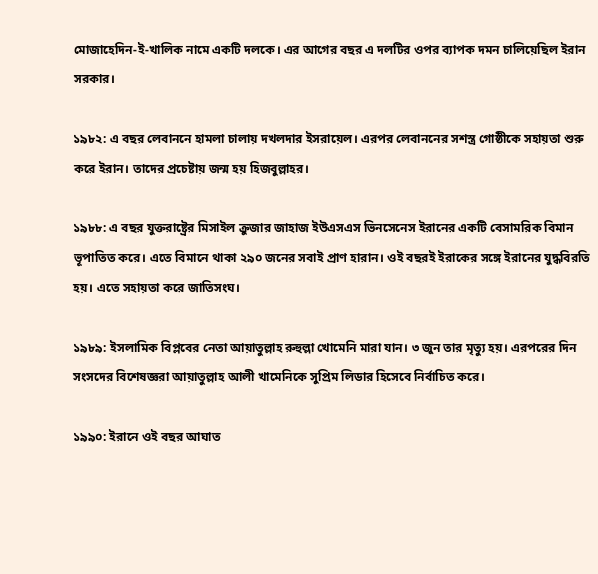মোজাহেদিন-ই-খালিক নামে একটি দলকে। এর আগের বছর এ দলটির ওপর ব্যাপক দমন চালিয়েছিল ইরান সরকার।

১৯৮২: এ বছর লেবাননে হামলা চালায় দখলদার ইসরায়েল। এরপর লেবাননের সশস্ত্র গোষ্ঠীকে সহায়তা শুরু করে ইরান। তাদের প্রচেষ্টায় জন্ম হয় হিজবুল্লাহর।

১৯৮৮: এ বছর যুক্তরাষ্ট্রের মিসাইল ক্রুজার জাহাজ ইউএসএস ভিনসেনেস ইরানের একটি বেসামরিক বিমান ভূপাতিত করে। এতে বিমানে থাকা ২৯০ জনের সবাই প্রাণ হারান। ওই বছরই ইরাকের সঙ্গে ইরানের যুদ্ধবিরতি হয়। এতে সহায়তা করে জাতিসংঘ।

১৯৮৯: ইসলামিক বিপ্লবের নেতা আয়াতুল্লাহ রুহুল্লা খোমেনি মারা যান। ৩ জুন তার মৃত্যু হয়। এরপরের দিন সংসদের বিশেষজ্ঞরা আয়াতুল্লাহ আলী খামেনিকে সুপ্রিম লিডার হিসেবে নির্বাচিত করে।

১৯৯০: ইরানে ওই বছর আঘাত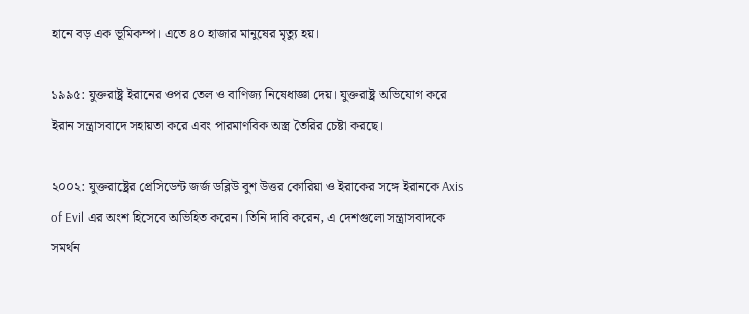হানে বড় এক ভূমিকম্প। এতে ৪০ হাজার মানুষের মৃত্যু হয়।

১৯৯৫: যুক্তরাষ্ট্র ইরানের ওপর তেল ও বাণিজ্য নিষেধাজ্ঞা দেয়। যুক্তরাষ্ট্র অভিযোগ করে ইরান সন্ত্রাসবাদে সহায়তা করে এবং পারমাণবিক অস্ত্র তৈরির চেষ্টা করছে।

২০০২: যুক্তরাষ্ট্রের প্রেসিডেন্ট জর্জ ডব্লিউ বুশ উত্তর কোরিয়া ও ইরাকের সঙ্গে ইরানকে Axis of Evil এর অংশ হিসেবে অভিহিত করেন। তিনি দাবি করেন, এ দেশগুলো সন্ত্রাসবাদকে সমর্থন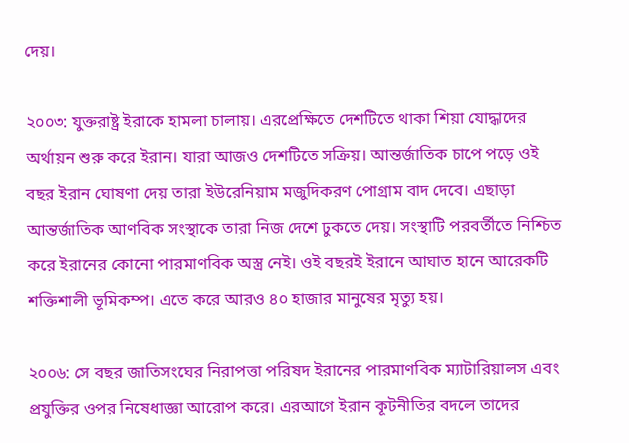দেয়।

২০০৩: যুক্তরাষ্ট্র ইরাকে হামলা চালায়। এরপ্রেক্ষিতে দেশটিতে থাকা শিয়া যোদ্ধাদের অর্থায়ন শুরু করে ইরান। যারা আজও দেশটিতে সক্রিয়। আন্তর্জাতিক চাপে পড়ে ওই বছর ইরান ঘোষণা দেয় তারা ইউরেনিয়াম মজুদিকরণ পোগ্রাম বাদ দেবে। এছাড়া আন্তর্জাতিক আণবিক সংস্থাকে তারা নিজ দেশে ঢুকতে দেয়। সংস্থাটি পরবর্তীতে নিশ্চিত করে ইরানের কোনো পারমাণবিক অস্ত্র নেই। ওই বছরই ইরানে আঘাত হানে আরেকটি শক্তিশালী ভূমিকম্প। এতে করে আরও ৪০ হাজার মানুষের মৃত্যু হয়।

২০০৬: সে বছর জাতিসংঘের নিরাপত্তা পরিষদ ইরানের পারমাণবিক ম্যাটারিয়ালস এবং প্রযুক্তির ওপর নিষেধাজ্ঞা আরোপ করে। এরআগে ইরান কূটনীতির বদলে তাদের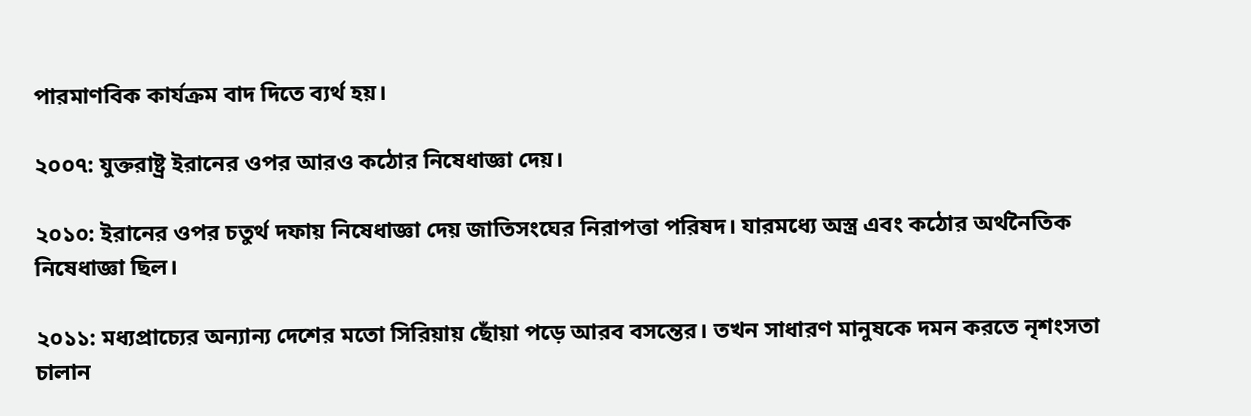পারমাণবিক কার্যক্রম বাদ দিতে ব্যর্থ হয়।

২০০৭: যুক্তরাষ্ট্র ইরানের ওপর আরও কঠোর নিষেধাজ্ঞা দেয়।

২০১০: ইরানের ওপর চতুর্থ দফায় নিষেধাজ্ঞা দেয় জাতিসংঘের নিরাপত্তা পরিষদ। যারমধ্যে অস্ত্র এবং কঠোর অর্থনৈতিক নিষেধাজ্ঞা ছিল।

২০১১: মধ্যপ্রাচ্যের অন্যান্য দেশের মতো সিরিয়ায় ছোঁয়া পড়ে আরব বসন্তের। তখন সাধারণ মানুষকে দমন করতে নৃশংসতা চালান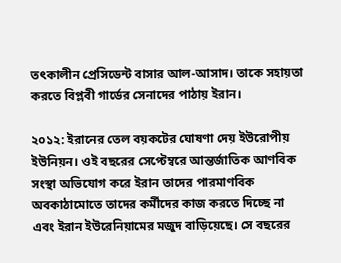তৎকালীন প্রেসিডেন্ট বাসার আল-আসাদ। তাকে সহায়তা করতে বিপ্লবী গার্ডের সেনাদের পাঠায় ইরান।

২০১২: ইরানের তেল বয়কটের ঘোষণা দেয় ইউরোপীয় ইউনিয়ন। ওই বছরের সেপ্টেম্বরে আন্তর্জাতিক আণবিক সংস্থা অভিযোগ করে ইরান তাদের পারমাণবিক অবকাঠামোতে তাদের কর্মীদের কাজ করতে দিচ্ছে না এবং ইরান ইউরেনিয়ামের মজুদ বাড়িয়েছে। সে বছরের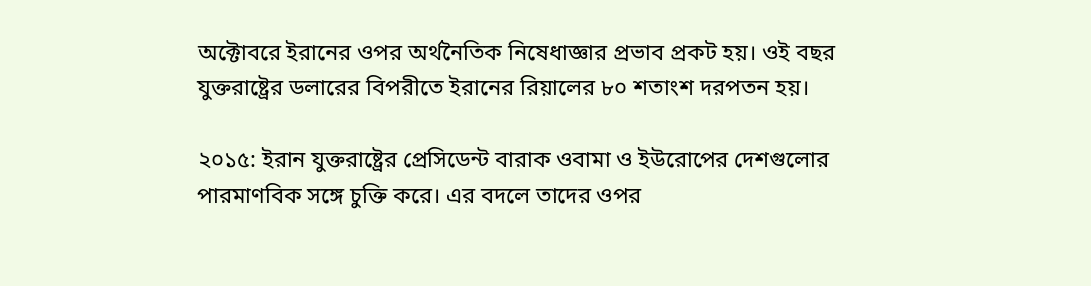অক্টোবরে ইরানের ওপর অর্থনৈতিক নিষেধাজ্ঞার প্রভাব প্রকট হয়। ওই বছর যুক্তরাষ্ট্রের ডলারের বিপরীতে ইরানের রিয়ালের ৮০ শতাংশ দরপতন হয়।

২০১৫: ইরান যুক্তরাষ্ট্রের প্রেসিডেন্ট বারাক ওবামা ও ইউরোপের দেশগুলোর পারমাণবিক সঙ্গে চুক্তি করে। এর বদলে তাদের ওপর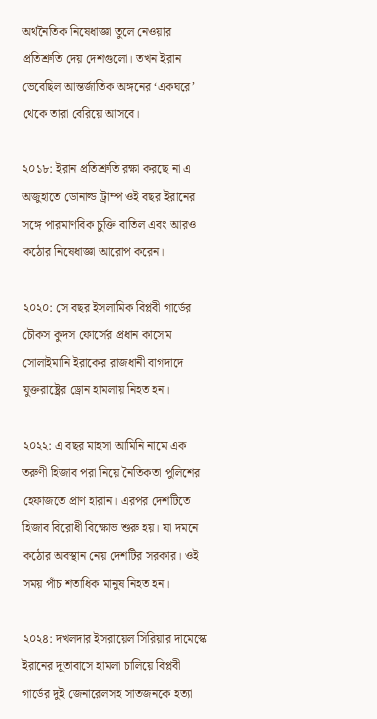অর্থনৈতিক নিষেধাজ্ঞা তুলে নেওয়ার প্রতিশ্রুতি দেয় দেশগুলো। তখন ইরান ভেবেছিল আন্তর্জাতিক অঙ্গনের ‘একঘরে’ থেকে তারা বেরিয়ে আসবে।

২০১৮: ইরান প্রতিশ্রুতি রক্ষা করছে না এ অজুহাতে ডোনাল্ড ট্রাম্প ওই বছর ইরানের সঙ্গে পারমাণবিক চুক্তি বাতিল এবং আরও কঠোর নিষেধাজ্ঞা আরোপ করেন।

২০২০: সে বছর ইসলামিক বিপ্লবী গার্ডের চৌকস কুদস ফোর্সের প্রধান কাসেম সোলাইমানি ইরাকের রাজধানী বাগদাদে যুক্তরাষ্ট্রের ড্রোন হামলায় নিহত হন।

২০২২: এ বছর মাহসা আমিনি নামে এক তরুণী হিজাব পরা নিয়ে নৈতিকতা পুলিশের হেফাজতে প্রাণ হারান। এরপর দেশটিতে হিজাব বিরোধী বিক্ষোভ শুরু হয়। যা দমনে কঠোর অবস্থান নেয় দেশটির সরকার। ওই সময় পাঁচ শতাধিক মানুষ নিহত হন।

২০২৪: দখলদার ইসরায়েল সিরিয়ার দামেস্কে ইরানের দূতাবাসে হামলা চালিয়ে বিপ্লবী গার্ডের দুই জেনারেলসহ সাতজনকে হত্যা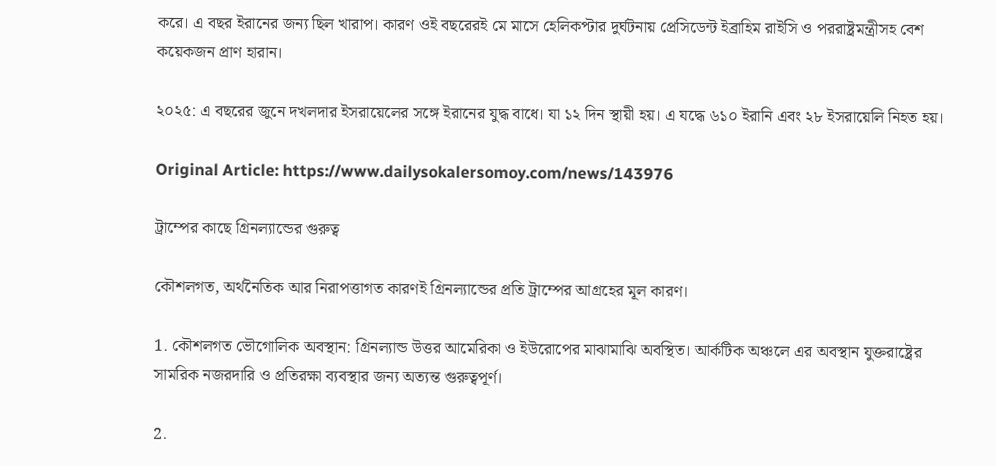করে। এ বছর ইরানের জন্য ছিল খারাপ। কারণ ওই বছরেরই মে মাসে হেলিকপ্টার দুর্ঘটনায় প্রেসিডেন্ট ইব্রাহিম রাইসি ও পররাষ্ট্রমন্ত্রীসহ বেশ কয়েকজন প্রাণ হারান।

২০২৫: এ বছরের জুনে দখলদার ইসরায়েলের সঙ্গে ইরানের যুদ্ধ বাধে। যা ১২ দিন স্থায়ী হয়। এ যদ্ধে ৬১০ ইরানি এবং ২৮ ইসরায়েলি নিহত হয়।

Original Article: https://www.dailysokalersomoy.com/news/143976

ট্রাম্পের কাছে গ্রিনল্যান্ডের গুরুত্ব

কৌশলগত, অর্থনৈতিক আর নিরাপত্তাগত কারণই গ্রিনল্যান্ডের প্রতি ট্রাম্পের আগ্রহের মূল কারণ।

1. কৌশলগত ভৌগোলিক অবস্থান: গ্রিনল্যান্ড উত্তর আমেরিকা ও ইউরোপের মাঝামাঝি অবস্থিত। আর্কটিক অঞ্চলে এর অবস্থান যুক্তরাষ্ট্রের সামরিক নজরদারি ও প্রতিরক্ষা ব্যবস্থার জন্য অত্যন্ত গুরুত্বপূর্ণ।

2.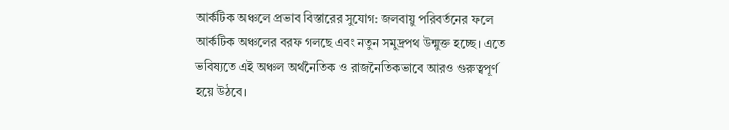আর্কটিক অঞ্চলে প্রভাব বিস্তারের সুযোগ: জলবায়ু পরিবর্তনের ফলে আর্কটিক অঞ্চলের বরফ গলছে এবং নতুন সমুদ্রপথ উন্মুক্ত হচ্ছে। এতে ভবিষ্যতে এই অঞ্চল অর্থনৈতিক ও রাজনৈতিকভাবে আরও গুরুত্বপূর্ণ হয়ে উঠবে।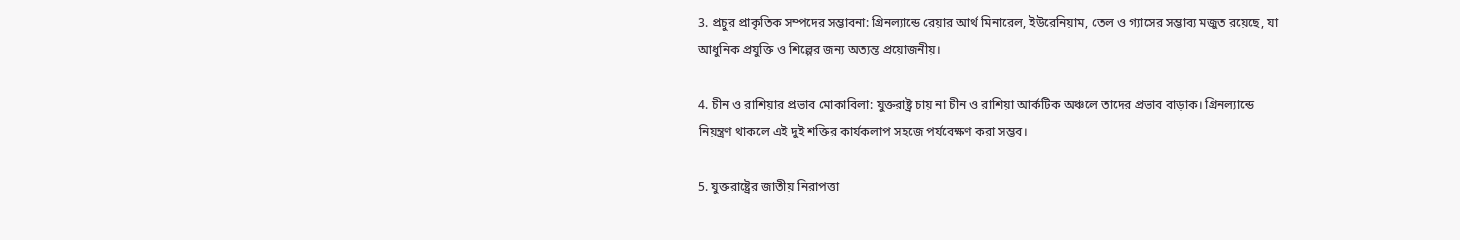3. প্রচুর প্রাকৃতিক সম্পদের সম্ভাবনা: গ্রিনল্যান্ডে রেয়ার আর্থ মিনারেল, ইউরেনিয়াম, তেল ও গ্যাসের সম্ভাব্য মজুত রয়েছে, যা আধুনিক প্রযুক্তি ও শিল্পের জন্য অত্যন্ত প্রয়োজনীয়।

4. চীন ও রাশিয়ার প্রভাব মোকাবিলা: যুক্তরাষ্ট্র চায় না চীন ও রাশিয়া আর্কটিক অঞ্চলে তাদের প্রভাব বাড়াক। গ্রিনল্যান্ডে নিয়ন্ত্রণ থাকলে এই দুই শক্তির কার্যকলাপ সহজে পর্যবেক্ষণ করা সম্ভব।

5. যুক্তরাষ্ট্রের জাতীয় নিরাপত্তা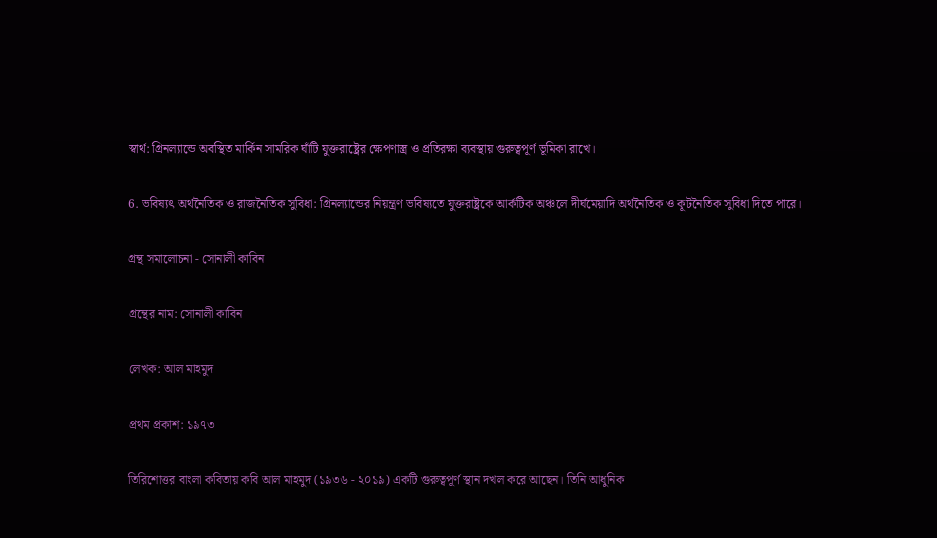স্বার্থ: গ্রিনল্যান্ডে অবস্থিত মার্কিন সামরিক ঘাঁটি যুক্তরাষ্ট্রের ক্ষেপণাস্ত্র ও প্রতিরক্ষা ব্যবস্থায় গুরুত্বপূর্ণ ভূমিকা রাখে।

6. ভবিষ্যৎ অর্থনৈতিক ও রাজনৈতিক সুবিধা: গ্রিনল্যান্ডের নিয়ন্ত্রণ ভবিষ্যতে যুক্তরাষ্ট্রকে আর্কটিক অঞ্চলে দীর্ঘমেয়াদি অর্থনৈতিক ও কূটনৈতিক সুবিধা দিতে পারে।

গ্রন্থ সমালোচনা - সোনালী কাবিন

গ্রন্থের নাম: সোনালী কাবিন

লেখক: আল মাহমুদ

প্রথম প্রকাশ: ১৯৭৩

তিরিশোত্তর বাংলা কবিতায় কবি আল মাহমুদ (১৯৩৬ - ২০১৯) একটি গুরুত্বপূর্ণ স্থান দখল করে আছেন। তিনি আধুনিক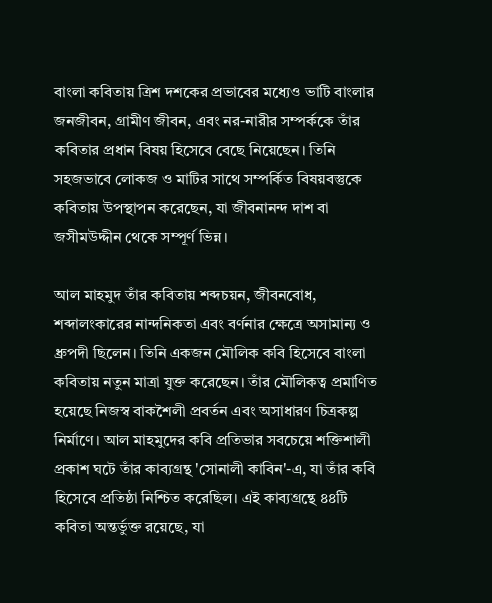বাংলা কবিতায় ত্রিশ দশকের প্রভাবের মধ্যেও ভাটি বাংলার জনজীবন, গ্রামীণ জীবন, এবং নর-নারীর সম্পর্ককে তাঁর কবিতার প্রধান বিষয় হিসেবে বেছে নিয়েছেন। তিনি সহজভাবে লোকজ ও মাটির সাথে সম্পর্কিত বিষয়বস্তুকে কবিতায় উপস্থাপন করেছেন, যা জীবনানন্দ দাশ বা জসীমউদ্দীন থেকে সম্পূর্ণ ভিন্ন।

আল মাহমুদ তাঁর কবিতায় শব্দচয়ন, জীবনবোধ, শব্দালংকারের নান্দনিকতা এবং বর্ণনার ক্ষেত্রে অসামান্য ও ধ্রুপদী ছিলেন। তিনি একজন মৌলিক কবি হিসেবে বাংলা কবিতায় নতুন মাত্রা যুক্ত করেছেন। তাঁর মৌলিকত্ব প্রমাণিত হয়েছে নিজস্ব বাকশৈলী প্রবর্তন এবং অসাধারণ চিত্রকল্প নির্মাণে। আল মাহমুদের কবি প্রতিভার সবচেয়ে শক্তিশালী প্রকাশ ঘটে তাঁর কাব্যগ্রন্থ 'সোনালী কাবিন'-এ, যা তাঁর কবি হিসেবে প্রতিষ্ঠা নিশ্চিত করেছিল। এই কাব্যগ্রন্থে ৪৪টি কবিতা অন্তর্ভুক্ত রয়েছে, যা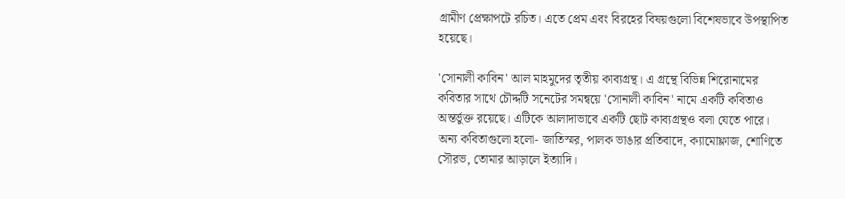গ্রামীণ প্রেক্ষাপটে রচিত। এতে প্রেম এবং বিরহের বিষয়গুলো বিশেষভাবে উপস্থাপিত হয়েছে।

'সোনালী কাবিন' আল মাহমুদের তৃতীয় কাব্যগ্রন্থ। এ গ্রন্থে বিভিন্ন শিরোনামের কবিতার সাথে চৌদ্দটি সনেটের সমন্বয়ে 'সোনালী কাবিন' নামে একটি কবিতাও অন্তর্ভুক্ত রয়েছে। এটিকে আলাদাভাবে একটি ছোট কাব্যগ্রন্থও বলা যেতে পারে। অন্য কবিতাগুলো হলো- জাতিস্মর, পালক ভাঙার প্রতিবাদে, ক্যামোফ্লাজ, শোণিতে সৌরভ, তোমার আড়ালে ইত্যাদি।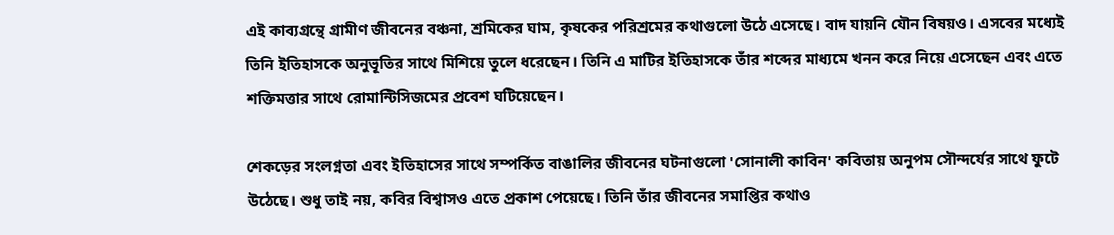এই কাব্যগ্রন্থে গ্রামীণ জীবনের বঞ্চনা, শ্রমিকের ঘাম, কৃষকের পরিশ্রমের কথাগুলো উঠে এসেছে। বাদ যায়নি যৌন বিষয়ও। এসবের মধ্যেই তিনি ইতিহাসকে অনুভূতির সাথে মিশিয়ে তুলে ধরেছেন। তিনি এ মাটির ইতিহাসকে তাঁর শব্দের মাধ্যমে খনন করে নিয়ে এসেছেন এবং এতে শক্তিমত্তার সাথে রোমান্টিসিজমের প্রবেশ ঘটিয়েছেন।

শেকড়ের সংলগ্নতা এবং ইতিহাসের সাথে সম্পর্কিত বাঙালির জীবনের ঘটনাগুলো 'সোনালী কাবিন' কবিতায় অনুপম সৌন্দর্যের সাথে ফুটে উঠেছে। শুধু তাই নয়, কবির বিশ্বাসও এতে প্রকাশ পেয়েছে। তিনি তাঁর জীবনের সমাপ্তির কথাও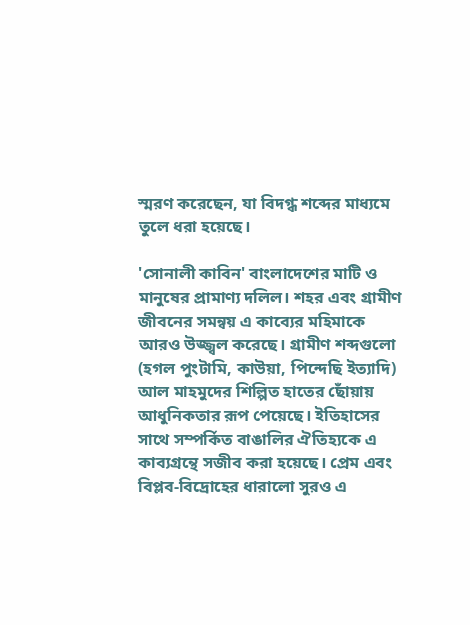স্মরণ করেছেন, যা বিদগ্ধ শব্দের মাধ্যমে তুলে ধরা হয়েছে।

'সোনালী কাবিন' বাংলাদেশের মাটি ও মানুষের প্রামাণ্য দলিল। শহর এবং গ্রামীণ জীবনের সমন্বয় এ কাব্যের মহিমাকে আরও উজ্জ্বল করেছে। গ্রামীণ শব্দগুলো (হগল পুংটামি, কাউয়া, পিন্দেছি ইত্যাদি) আল মাহমুদের শিল্পিত হাতের ছোঁয়ায় আধুনিকতার রূপ পেয়েছে। ইতিহাসের সাথে সম্পর্কিত বাঙালির ঐতিহ্যকে এ কাব্যগ্রন্থে সজীব করা হয়েছে। প্রেম এবং বিপ্লব-বিদ্রোহের ধারালো সুরও এ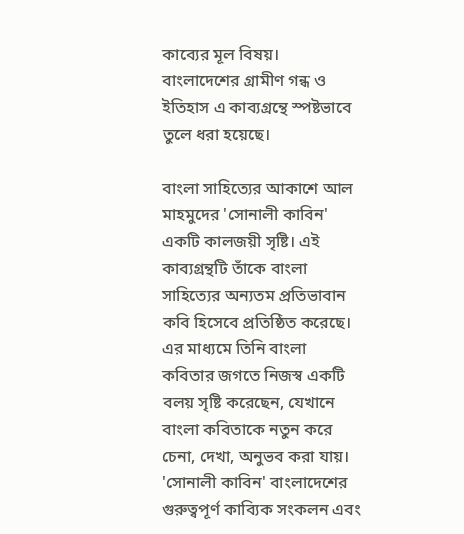কাব্যের মূল বিষয়। বাংলাদেশের গ্রামীণ গন্ধ ও ইতিহাস এ কাব্যগ্রন্থে স্পষ্টভাবে তুলে ধরা হয়েছে।

বাংলা সাহিত্যের আকাশে আল মাহমুদের 'সোনালী কাবিন' একটি কালজয়ী সৃষ্টি। এই কাব্যগ্রন্থটি তাঁকে বাংলা সাহিত্যের অন্যতম প্রতিভাবান কবি হিসেবে প্রতিষ্ঠিত করেছে। এর মাধ্যমে তিনি বাংলা কবিতার জগতে নিজস্ব একটি বলয় সৃষ্টি করেছেন, যেখানে বাংলা কবিতাকে নতুন করে চেনা, দেখা, অনুভব করা যায়। 'সোনালী কাবিন' বাংলাদেশের গুরুত্বপূর্ণ কাব্যিক সংকলন এবং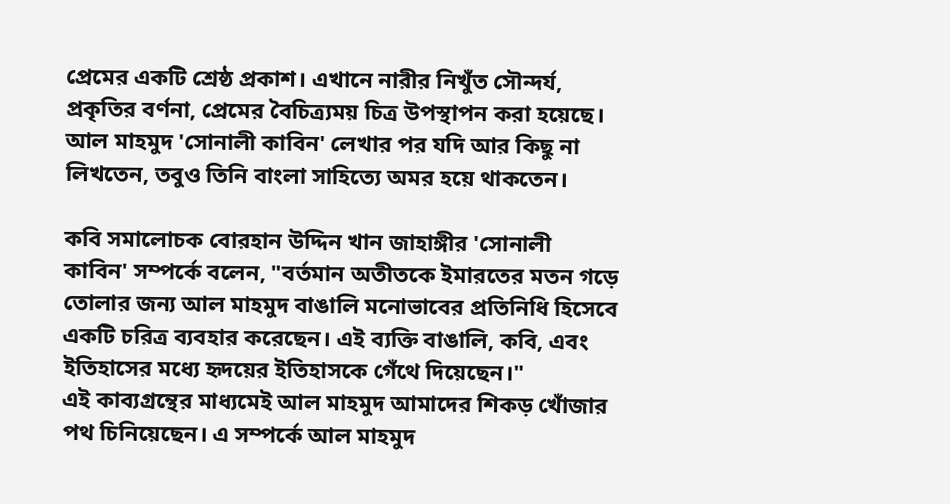প্রেমের একটি শ্রেষ্ঠ প্রকাশ। এখানে নারীর নিখুঁত সৌন্দর্য, প্রকৃতির বর্ণনা, প্রেমের বৈচিত্র্যময় চিত্র উপস্থাপন করা হয়েছে। আল মাহমুদ 'সোনালী কাবিন' লেখার পর যদি আর কিছু না লিখতেন, তবুও তিনি বাংলা সাহিত্যে অমর হয়ে থাকতেন।

কবি সমালোচক বোরহান উদ্দিন খান জাহাঙ্গীর 'সোনালী কাবিন' সম্পর্কে বলেন, "বর্তমান অতীতকে ইমারতের মতন গড়ে তোলার জন্য আল মাহমুদ বাঙালি মনোভাবের প্রতিনিধি হিসেবে একটি চরিত্র ব্যবহার করেছেন। এই ব্যক্তি বাঙালি, কবি, এবং ইতিহাসের মধ্যে হৃদয়ের ইতিহাসকে গেঁথে দিয়েছেন।"
এই কাব্যগ্রন্থের মাধ্যমেই আল মাহমুদ আমাদের শিকড় খোঁজার পথ চিনিয়েছেন। এ সম্পর্কে আল মাহমুদ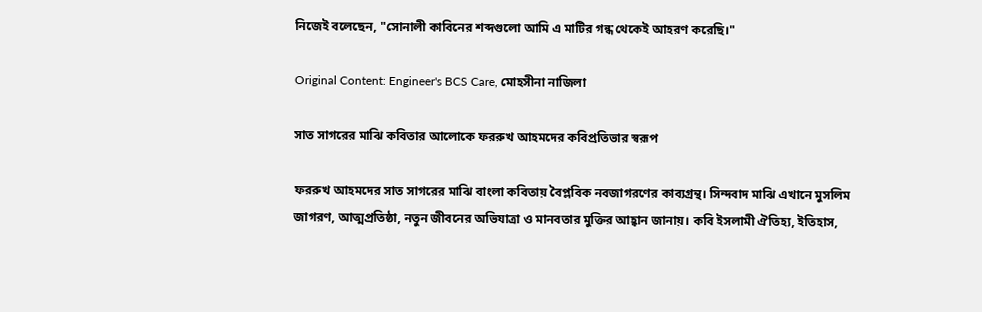নিজেই বলেছেন, "সোনালী কাবিনের শব্দগুলো আমি এ মাটির গন্ধ থেকেই আহরণ করেছি।"

Original Content: Engineer's BCS Care, মোহসীনা নাজিলা

সাত সাগরের মাঝি কবিতার আলোকে ফররুখ আহমদের কবিপ্রতিভার স্বরূপ

ফররুখ আহমদের সাত সাগরের মাঝি বাংলা কবিতায় বৈপ্লবিক নবজাগরণের কাব্যগ্রন্থ। সিন্দবাদ মাঝি এখানে মুসলিম জাগরণ, আত্মপ্রতিষ্ঠা, নতুন জীবনের অভিযাত্রা ও মানবতার মুক্তির আহ্বান জানায়। কবি ইসলামী ঐতিহ্য, ইতিহাস,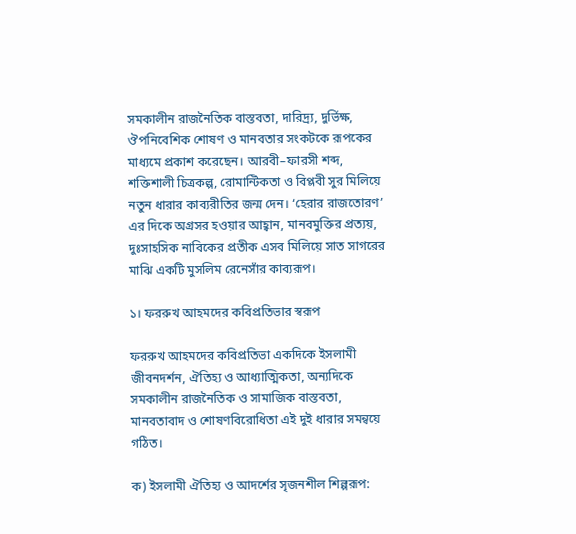সমকালীন রাজনৈতিক বাস্তবতা, দারিদ্র্য, দুর্ভিক্ষ, ঔপনিবেশিক শোষণ ও মানবতার সংকটকে রূপকের মাধ্যমে প্রকাশ করেছেন। আরবী–ফারসী শব্দ, শক্তিশালী চিত্রকল্প, রোমান্টিকতা ও বিপ্লবী সুর মিলিয়ে নতুন ধারার কাব্যরীতির জন্ম দেন। ‘হেরার রাজতোরণ’ এর দিকে অগ্রসর হওয়ার আহ্বান, মানবমুক্তির প্রত্যয়, দুঃসাহসিক নাবিকের প্রতীক এসব মিলিয়ে সাত সাগরের মাঝি একটি মুসলিম রেনেসাঁর কাব্যরূপ।

১। ফররুখ আহমদের কবিপ্রতিভার স্বরূপ

ফররুখ আহমদের কবিপ্রতিভা একদিকে ইসলামী জীবনদর্শন, ঐতিহ্য ও আধ্যাত্মিকতা, অন্যদিকে সমকালীন রাজনৈতিক ও সামাজিক বাস্তবতা, মানবতাবাদ ও শোষণবিরোধিতা এই দুই ধারার সমন্বয়ে গঠিত।

ক) ইসলামী ঐতিহ্য ও আদর্শের সৃজনশীল শিল্পরূপ: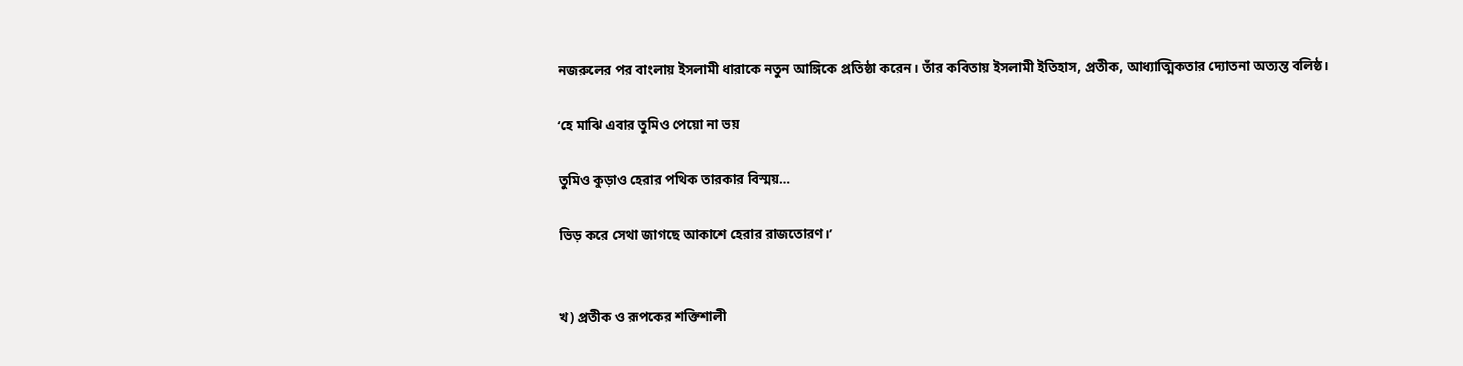নজরুলের পর বাংলায় ইসলামী ধারাকে নতুন আঙ্গিকে প্রতিষ্ঠা করেন। তাঁর কবিতায় ইসলামী ইতিহাস, প্রতীক, আধ্যাত্মিকতার দ্যোতনা অত্যন্ত বলিষ্ঠ।

‘হে মাঝি এবার তুমিও পেয়ো না ভয়

তুমিও কুড়াও হেরার পথিক তারকার বিস্ময়…

ভিড় করে সেথা জাগছে আকাশে হেরার রাজতোরণ।’


খ) প্রতীক ও রূপকের শক্তিশালী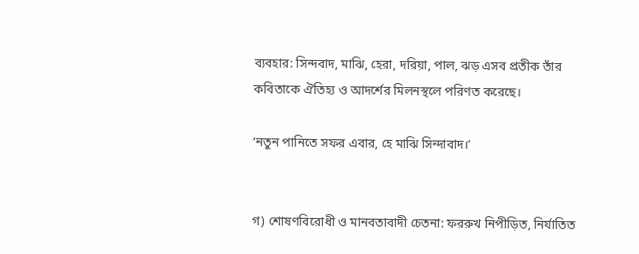ব্যবহার: সিন্দবাদ, মাঝি, হেরা, দরিয়া, পাল, ঝড় এসব প্রতীক তাঁর কবিতাকে ঐতিহ্য ও আদর্শের মিলনস্থলে পরিণত করেছে।

‘নতুন পানিতে সফর এবার, হে মাঝি সিন্দাবাদ।’


গ) শোষণবিরোধী ও মানবতাবাদী চেতনা: ফররুখ নিপীড়িত, নির্যাতিত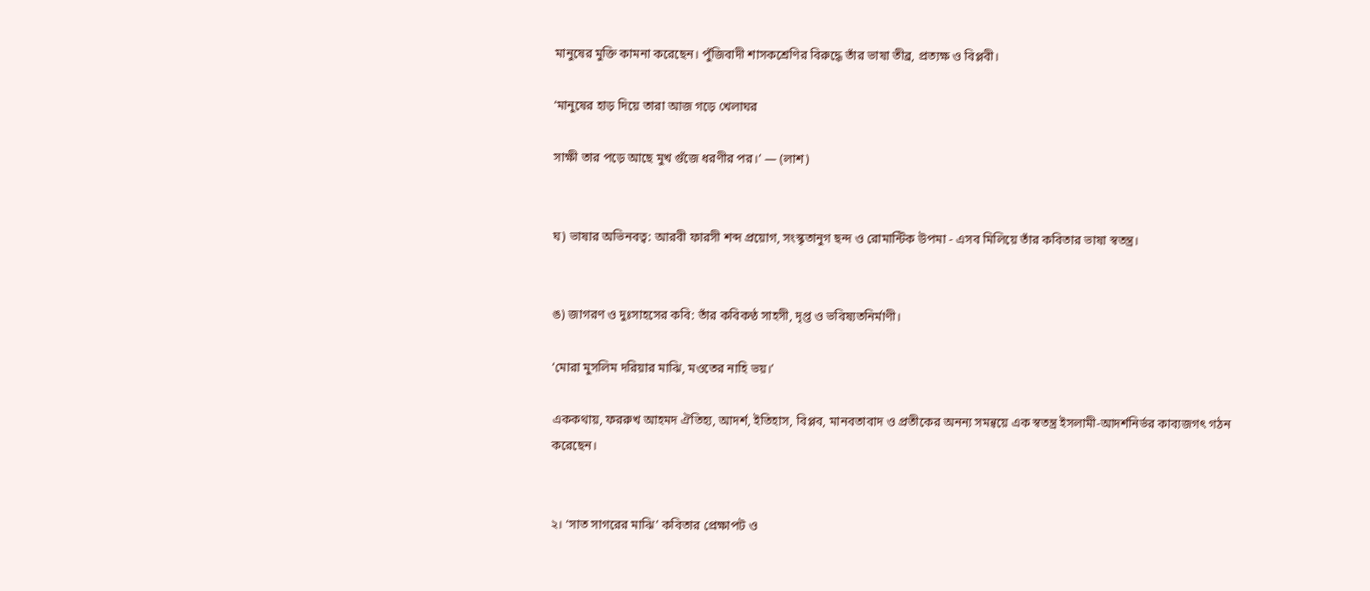মানুষের মুক্তি কামনা করেছেন। পুঁজিবাদী শাসকশ্রেণির বিরুদ্ধে তাঁর ভাষা তীব্র, প্রত্যক্ষ ও বিপ্লবী।

‘মানুষের হাড় দিয়ে তারা আজ গড়ে খেলাঘর

সাক্ষী তার পড়ে আছে মুখ গুঁজে ধরণীর পর।’ — (লাশ)


ঘ) ভাষার অভিনবত্ব: আরবী ফারসী শব্দ প্রয়োগ, সংস্কৃতানুগ ছন্দ ও রোমান্টিক উপমা - এসব মিলিয়ে তাঁর কবিতার ভাষা স্বতন্ত্র।


ঙ) জাগরণ ও দুঃসাহসের কবি: তাঁর কবিকণ্ঠ সাহসী, দৃপ্ত ও ভবিষ্যতনির্মাণী।

‘মোরা মুসলিম দরিয়ার মাঝি, মওতের নাহি ভয়।’

এককথায়, ফররুখ আহমদ ঐতিহ্য, আদর্শ, ইতিহাস, বিপ্লব, মানবতাবাদ ও প্রতীকের অনন্য সমন্বয়ে এক স্বতন্ত্র ইসলামী-আদর্শনির্ভর কাব্যজগৎ গঠন করেছেন।


২। ‘সাত সাগরের মাঝি’ কবিতার প্রেক্ষাপট ও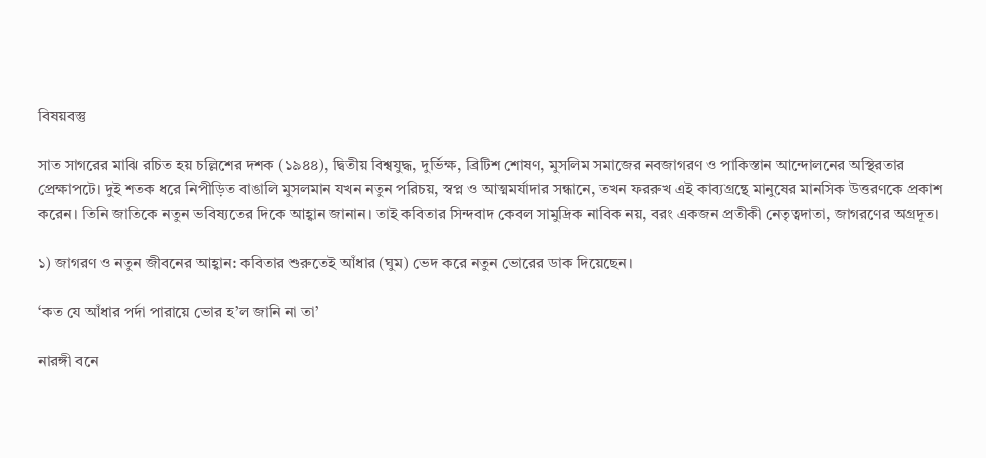বিষয়বস্তু

সাত সাগরের মাঝি রচিত হয় চল্লিশের দশক (১৯৪৪), দ্বিতীয় বিশ্বযুদ্ধ, দুর্ভিক্ষ, ব্রিটিশ শোষণ, মুসলিম সমাজের নবজাগরণ ও পাকিস্তান আন্দোলনের অস্থিরতার প্রেক্ষাপটে। দুই শতক ধরে নিপীড়িত বাঙালি মুসলমান যখন নতুন পরিচয়, স্বপ্ন ও আত্মমর্যাদার সন্ধানে, তখন ফররুখ এই কাব্যগ্রন্থে মানুষের মানসিক উত্তরণকে প্রকাশ করেন। তিনি জাতিকে নতুন ভবিষ্যতের দিকে আহ্বান জানান। তাই কবিতার সিন্দবাদ কেবল সামুদ্রিক নাবিক নয়, বরং একজন প্রতীকী নেতৃত্বদাতা, জাগরণের অগ্রদূত।

১) জাগরণ ও নতুন জীবনের আহ্বান: কবিতার শুরুতেই আঁধার (ঘুম) ভেদ করে নতুন ভোরের ডাক দিয়েছেন।

‘কত যে আঁধার পর্দা পারায়ে ভোর হ’ল জানি না তা’

নারঙ্গী বনে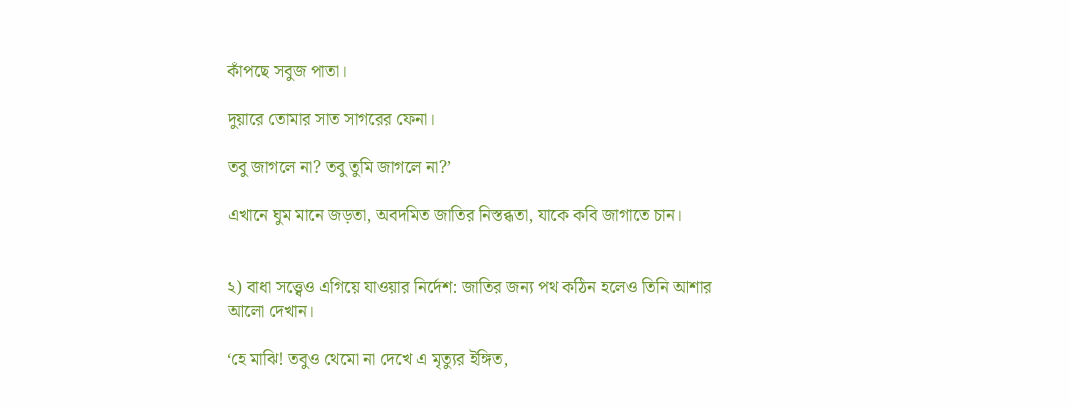কাঁপছে সবুজ পাতা।

দুয়ারে তোমার সাত সাগরের ফেনা।

তবু জাগলে না? তবু তুমি জাগলে না?’

এখানে ঘুম মানে জড়তা, অবদমিত জাতির নিস্তব্ধতা, যাকে কবি জাগাতে চান।


২) বাধা সত্ত্বেও এগিয়ে যাওয়ার নির্দেশ: জাতির জন্য পথ কঠিন হলেও তিনি আশার আলো দেখান।

‘হে মাঝি! তবুও থেমো না দেখে এ মৃত্যুর ইঙ্গিত,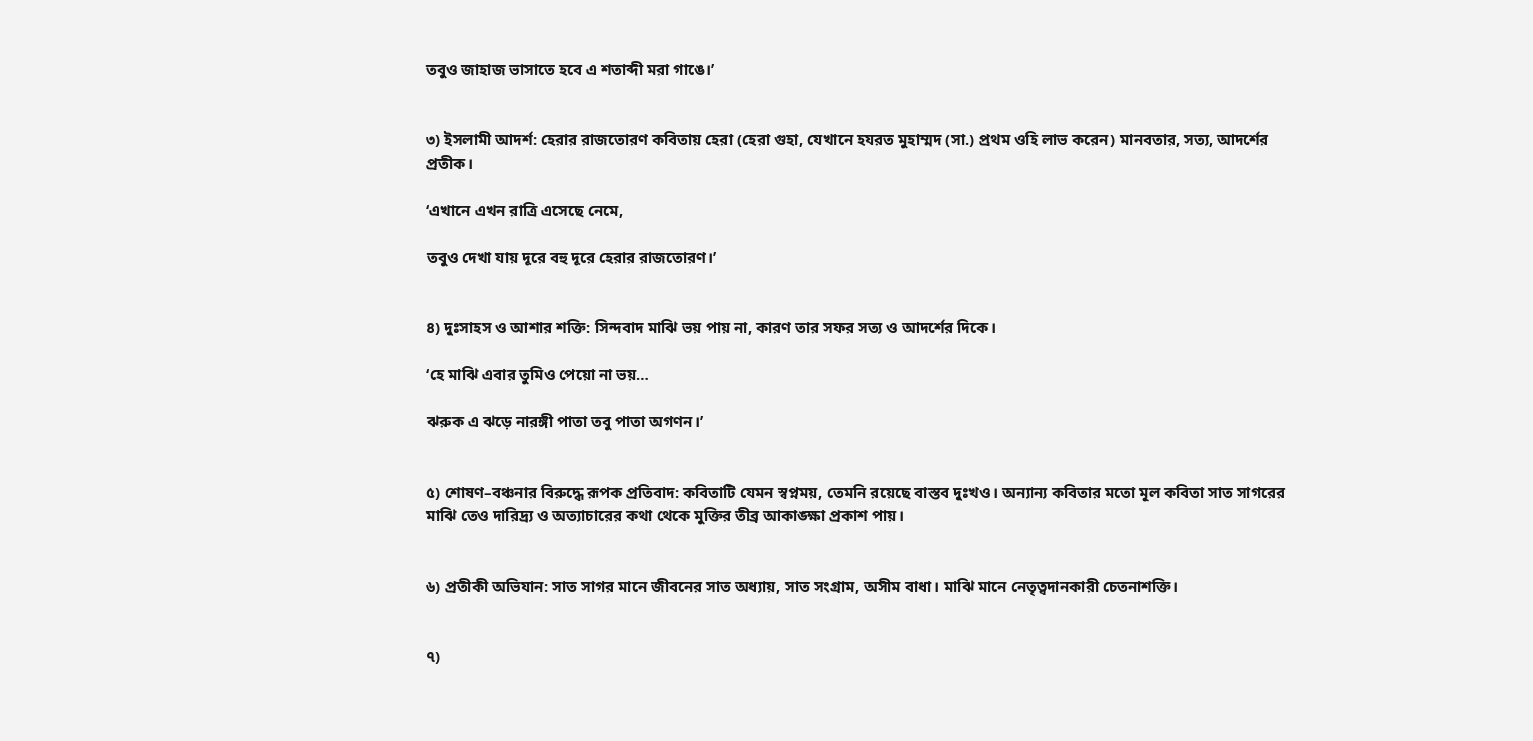তবুও জাহাজ ভাসাতে হবে এ শতাব্দী মরা গাঙে।’


৩) ইসলামী আদর্শ: হেরার রাজতোরণ কবিতায় হেরা (হেরা গুহা, যেখানে হযরত মুহাম্মদ (সা.) প্রথম ওহি লাভ করেন) মানবতার, সত্য, আদর্শের প্রতীক।

‘এখানে এখন রাত্রি এসেছে নেমে,

তবুও দেখা যায় দূরে বহু দূরে হেরার রাজতোরণ।’


৪) দুঃসাহস ও আশার শক্তি: সিন্দবাদ মাঝি ভয় পায় না, কারণ তার সফর সত্য ও আদর্শের দিকে।

‘হে মাঝি এবার তুমিও পেয়ো না ভয়…

ঝরুক এ ঝড়ে নারঙ্গী পাতা তবু পাতা অগণন।’


৫) শোষণ–বঞ্চনার বিরুদ্ধে রূপক প্রতিবাদ: কবিতাটি যেমন স্বপ্নময়, তেমনি রয়েছে বাস্তব দুঃখও। অন্যান্য কবিতার মতো মূল কবিতা সাত সাগরের মাঝি তেও দারিদ্র্য ও অত্যাচারের কথা থেকে মুক্তির তীব্র আকাঙ্ক্ষা প্রকাশ পায়।


৬) প্রতীকী অভিযান: সাত সাগর মানে জীবনের সাত অধ্যায়, সাত সংগ্রাম, অসীম বাধা। মাঝি মানে নেতৃত্বদানকারী চেতনাশক্তি।


৭)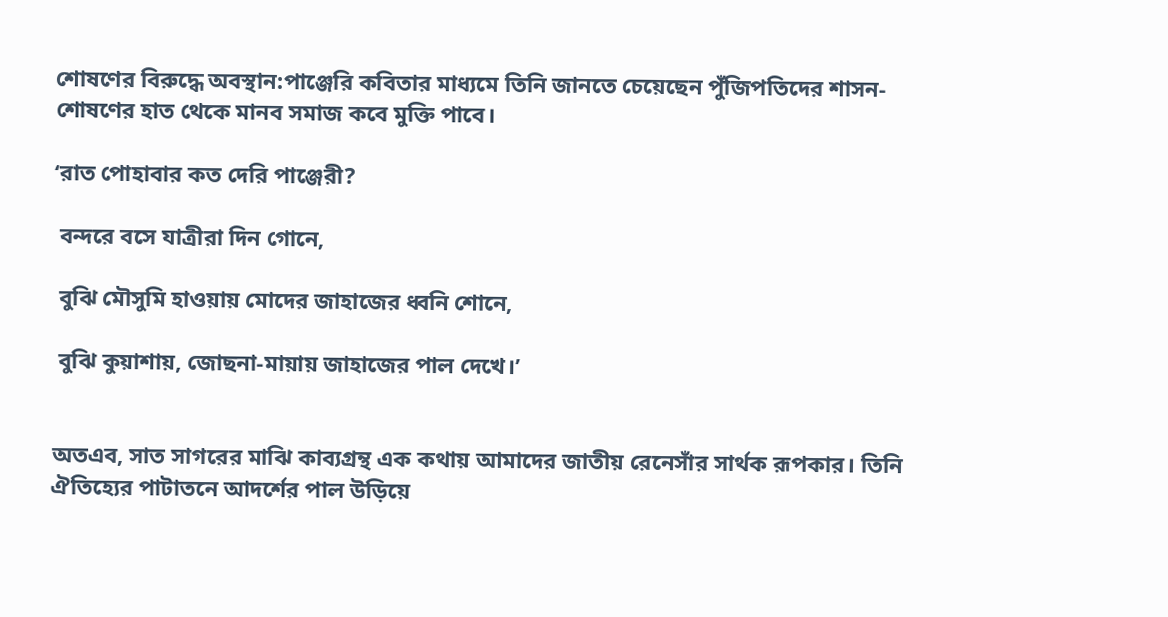শোষণের বিরুদ্ধে অবস্থান:পাঞ্জেরি কবিতার মাধ্যমে তিনি জানতে চেয়েছেন পুঁজিপতিদের শাসন-শোষণের হাত থেকে মানব সমাজ কবে মুক্তি পাবে।

‘রাত পোহাবার কত দেরি পাঞ্জেরী?

 বন্দরে বসে যাত্রীরা দিন গোনে,

 বুঝি মৌসুমি হাওয়ায় মোদের জাহাজের ধ্বনি শোনে,

 বুঝি কুয়াশায়, জোছনা-মায়ায় জাহাজের পাল দেখে।’


অতএব, সাত সাগরের মাঝি কাব্যগ্রন্থ এক কথায় আমাদের জাতীয় রেনেসাঁর সার্থক রূপকার। তিনি ঐতিহ্যের পাটাতনে আদর্শের পাল উড়িয়ে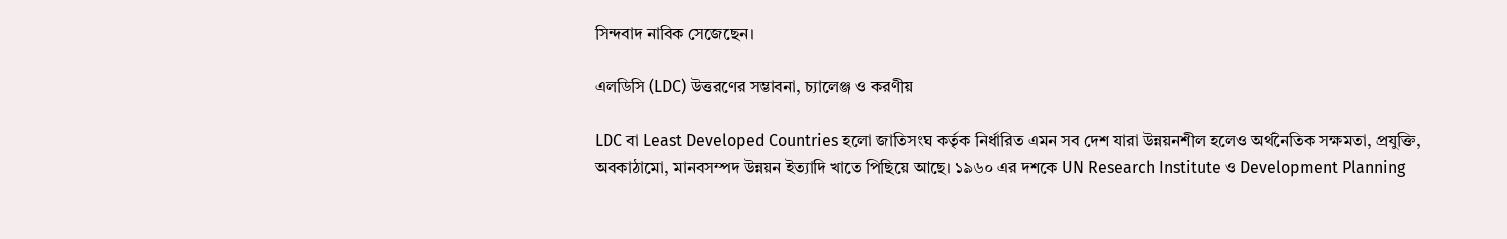সিন্দবাদ নাবিক সেজেছেন।

এলডিসি (LDC) উত্তরণের সম্ভাবনা, চ্যালেঞ্জ ও করণীয়

LDC বা Least Developed Countries হলো জাতিসংঘ কর্তৃক নির্ধারিত এমন সব দেশ যারা উন্নয়নশীল হলেও অর্থনৈতিক সক্ষমতা, প্রযুক্তি, অবকাঠামো, মানবসম্পদ উন্নয়ন ইত্যাদি খাতে পিছিয়ে আছে। ১৯৬০ এর দশকে UN Research Institute ও Development Planning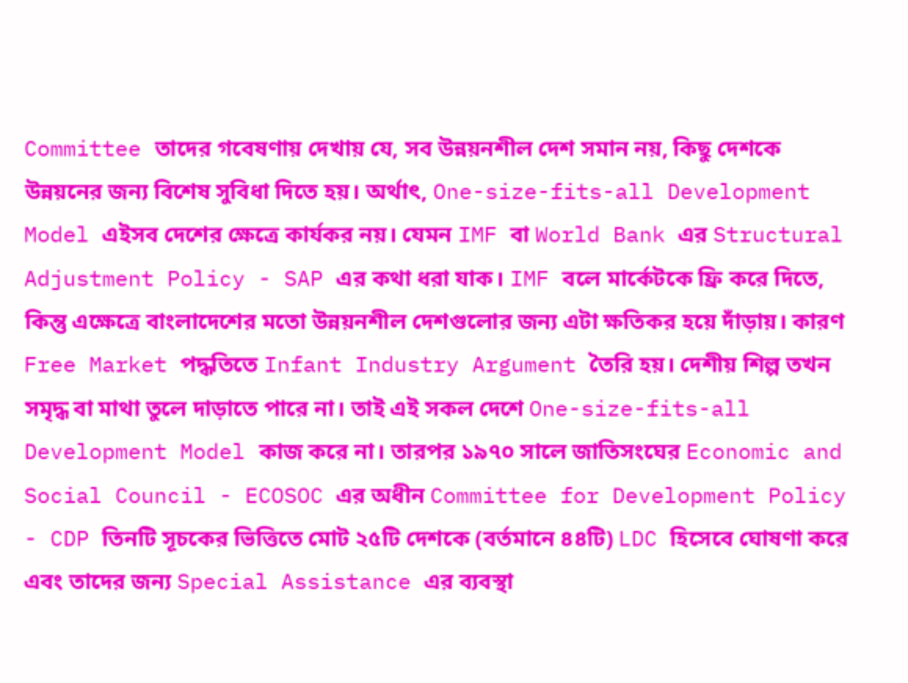Committee তাদের গবেষণায় দেখায় যে, সব উন্নয়নশীল দেশ সমান নয়, কিছু দেশকে উন্নয়নের জন্য বিশেষ সুবিধা দিতে হয়। অর্থাৎ, One-size-fits-all Development Model এইসব দেশের ক্ষেত্রে কার্যকর নয়। যেমন IMF বা World Bank এর Structural Adjustment Policy - SAP এর কথা ধরা যাক। IMF বলে মার্কেটকে ফ্রি করে দিতে, কিন্তু এক্ষেত্রে বাংলাদেশের মতো উন্নয়নশীল দেশগুলোর জন্য এটা ক্ষতিকর হয়ে দাঁড়ায়। কারণ Free Market পদ্ধতিতে Infant Industry Argument তৈরি হয়। দেশীয় শিল্প তখন সমৃদ্ধ বা মাথা তুলে দাড়াতে পারে না। তাই এই সকল দেশে One-size-fits-all Development Model কাজ করে না। তারপর ১৯৭০ সালে জাতিসংঘের Economic and Social Council - ECOSOC এর অধীন Committee for Development Policy - CDP তিনটি সূচকের ভিত্তিতে মোট ২৫টি দেশকে (বর্তমানে ৪৪টি) LDC হিসেবে ঘোষণা করে এবং তাদের জন্য Special Assistance এর ব্যবস্থা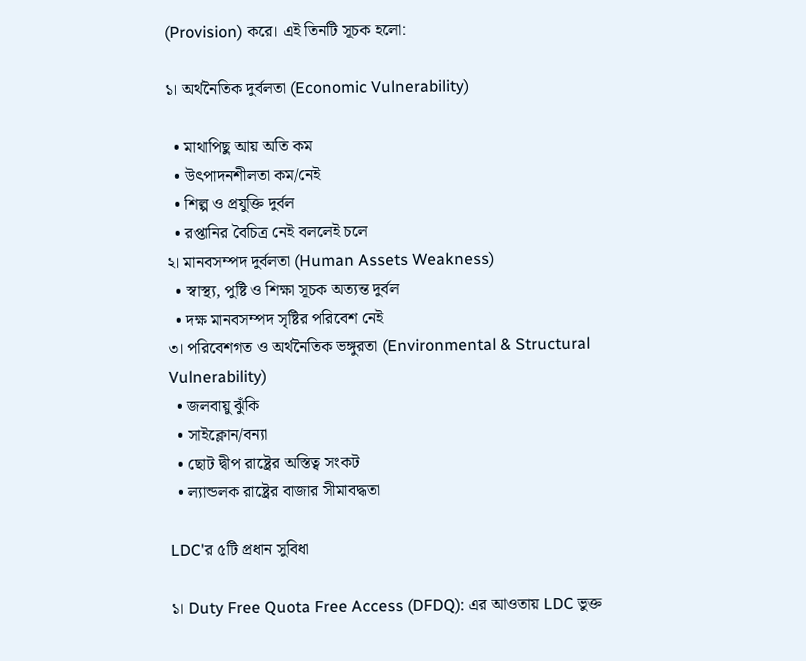(Provision) করে। এই তিনটি সূচক হলো:

১। অর্থনৈতিক দুর্বলতা (Economic Vulnerability)

  • মাথাপিছু আয় অতি কম
  • উৎপাদনশীলতা কম/নেই
  • শিল্প ও প্রযুক্তি দুর্বল
  • রপ্তানির বৈচিত্র নেই বললেই চলে
২। মানবসম্পদ দুর্বলতা (Human Assets Weakness)
  • স্বাস্থ্য, পুষ্টি ও শিক্ষা সূচক অত্যন্ত দুর্বল
  • দক্ষ মানবসম্পদ সৃষ্টির পরিবেশ নেই
৩। পরিবেশগত ও অর্থনৈতিক ভঙ্গুরতা (Environmental & Structural Vulnerability)
  • জলবায়ু ঝুঁকি
  • সাইক্লোন/বন্যা
  • ছোট দ্বীপ রাষ্ট্রের অস্তিত্ব সংকট
  • ল্যান্ডলক রাষ্ট্রের বাজার সীমাবদ্ধতা

LDC'র ৫টি প্রধান সুবিধা

১। Duty Free Quota Free Access (DFDQ): এর আওতায় LDC ভুক্ত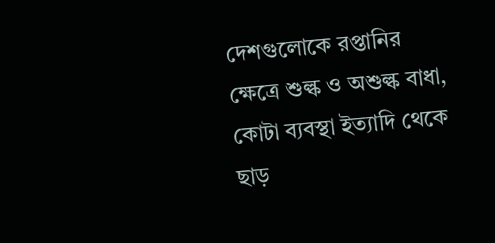দেশগুলোকে রপ্তানির ক্ষেত্রে শুল্ক ও অশুল্ক বাধা, কোটা ব্যবস্থা ইত্যাদি থেকে ছাড়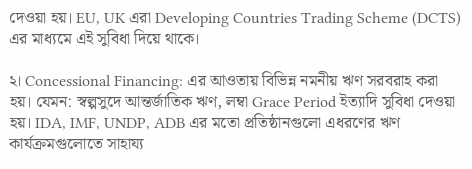দেওয়া হয়। EU, UK এরা Developing Countries Trading Scheme (DCTS) এর মাধ্যমে এই সুবিধা দিয়ে থাকে।

২। Concessional Financing: এর আওতায় বিভিন্ন নমনীয় ঋণ সরবরাহ করা হয়। যেমন: স্বল্পসুদে আন্তর্জাতিক ঋণ, লম্বা Grace Period ইত্যাদি সুবিধা দেওয়া হয়। IDA, IMF, UNDP, ADB এর মতো প্রতিষ্ঠানগুলো এধরণের ঋণ কার্যক্রমগুলোতে সাহায্য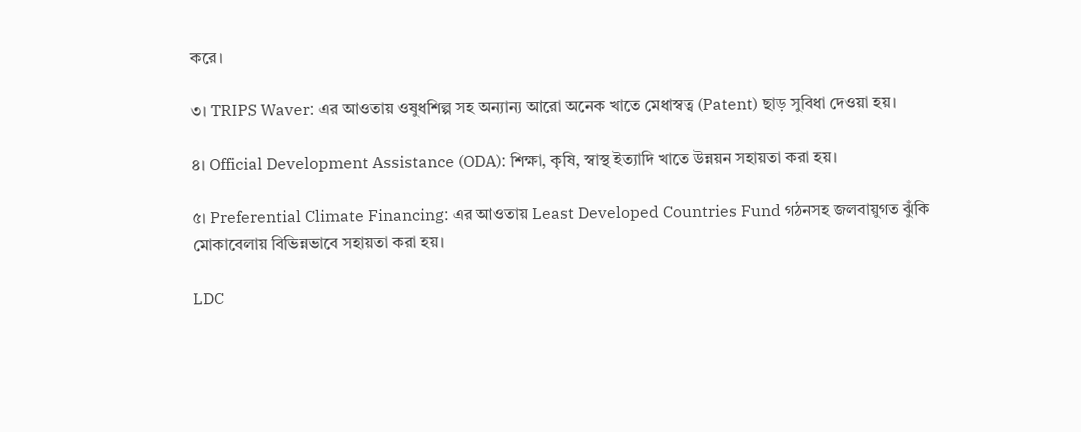করে।

৩। TRIPS Waver: এর আওতায় ওষুধশিল্প সহ অন্যান্য আরো অনেক খাতে মেধাস্বত্ব (Patent) ছাড় সুবিধা দেওয়া হয়।

৪। Official Development Assistance (ODA): শিক্ষা, কৃষি, স্বাস্থ ইত্যাদি খাতে উন্নয়ন সহায়তা করা হয়।

৫। Preferential Climate Financing: এর আওতায় Least Developed Countries Fund গঠনসহ জলবায়ুগত ঝুঁকি মোকাবেলায় বিভিন্নভাবে সহায়তা করা হয়।

LDC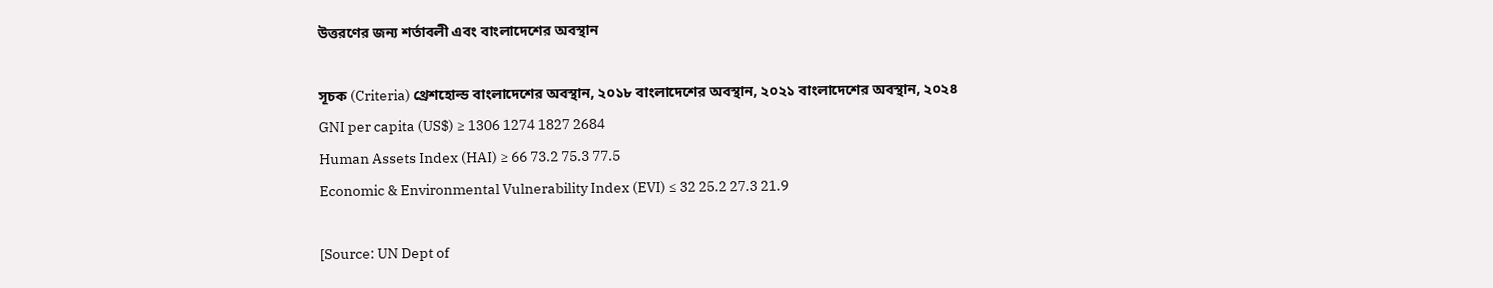উত্তরণের জন্য শর্তাবলী এবং বাংলাদেশের অবস্থান

সূচক (Criteria) থ্রেশহোল্ড বাংলাদেশের অবস্থান, ২০১৮ বাংলাদেশের অবস্থান, ২০২১ বাংলাদেশের অবস্থান, ২০২৪
GNI per capita (US$) ≥ 1306 1274 1827 2684
Human Assets Index (HAI) ≥ 66 73.2 75.3 77.5
Economic & Environmental Vulnerability Index (EVI) ≤ 32 25.2 27.3 21.9

[Source: UN Dept of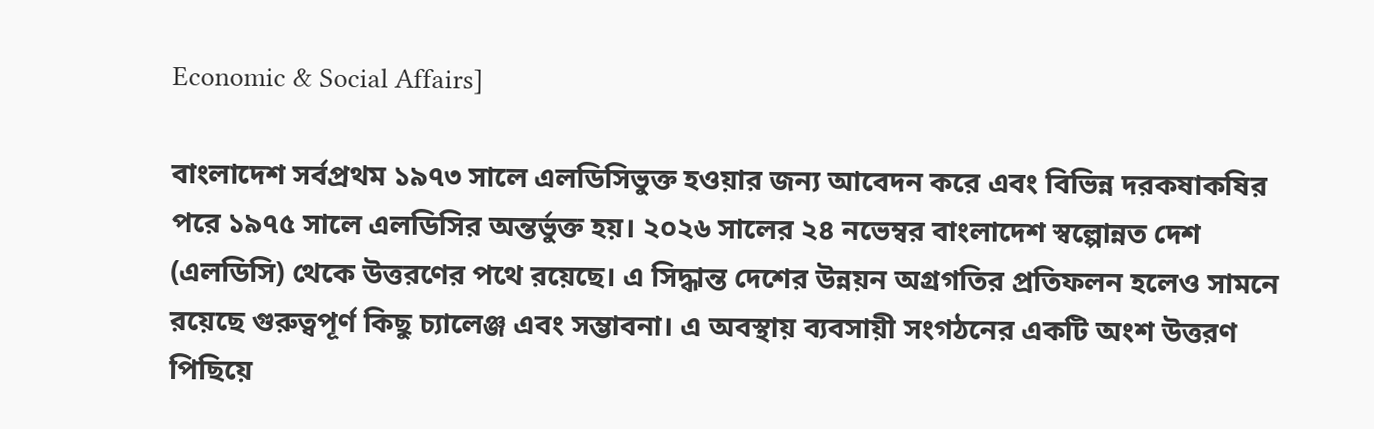Economic & Social Affairs]

বাংলাদেশ সর্বপ্রথম ১৯৭৩ সালে এলডিসিভুক্ত হওয়ার জন্য আবেদন করে এবং বিভিন্ন দরকষাকষির পরে ১৯৭৫ সালে এলডিসির অন্তর্ভুক্ত হয়। ২০২৬ সালের ২৪ নভেম্বর বাংলাদেশ স্বল্পোন্নত দেশ (এলডিসি) থেকে উত্তরণের পথে রয়েছে। এ সিদ্ধান্ত দেশের উন্নয়ন অগ্রগতির প্রতিফলন হলেও সামনে রয়েছে গুরুত্বপূর্ণ কিছু চ্যালেঞ্জ এবং সম্ভাবনা। এ অবস্থায় ব্যবসায়ী সংগঠনের একটি অংশ উত্তরণ পিছিয়ে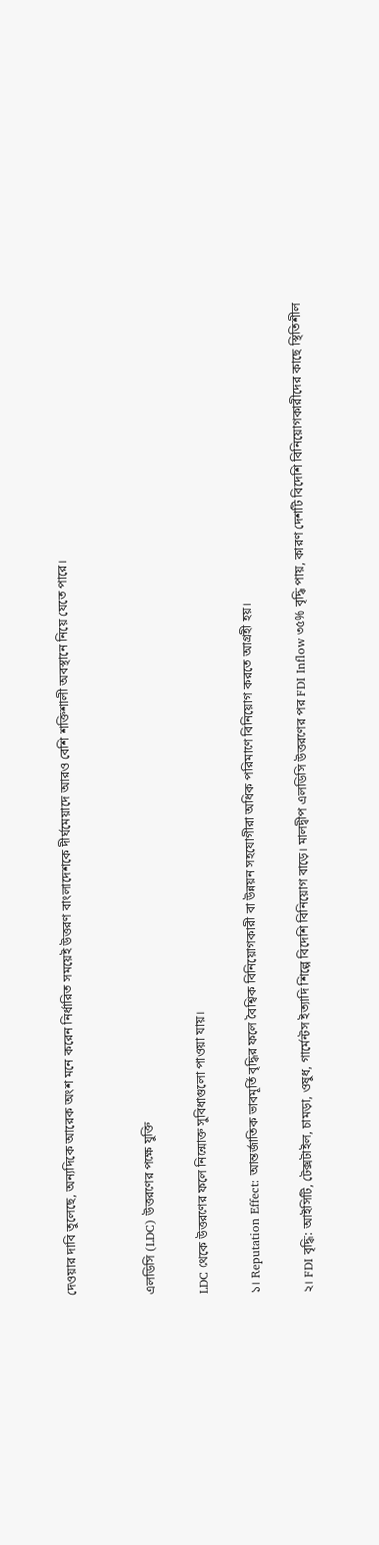দেওয়ার দাবি তুলেছে, অন্যদিকে আরেক অংশ মনে করেন নির্ধারিত সময়েই উত্তরণ বাংলাদেশকে দীর্ঘমেয়াদে আরও বেশি শক্তিশালী অবস্থানে নিয়ে যেতে পারে।


এলডিসি (LDC) উত্তরণের পক্ষে যুক্তি

LDC থেকে উত্তরণের ফলে নিন্মোক্ত সুবিধাগুলো পাওয়া যায়।

১। Reputation Effect: আন্তর্জাতিক ভাবমূর্তি বৃদ্ধির ফলে বৈশ্বিক বিনিয়োগকারী বা উন্নয়ন সহযোগীরা অধিক পরিমাণে বিনিয়োগ করতে আগ্রহী হয়।

২। FDI বৃদ্ধি: আইসিটি, টেক্সটাইল, চামড়া, ওষুধ, গার্মেন্টস ইত্যাদি শিল্পে বিদেশি বিনিয়োগ বাড়ে। মালদ্বীপ এলডিসি উত্তরণের পর FDI Inflow ৩৫% বৃদ্ধি পায়, কারণ দেশটি বিদেশি বিনিয়োগকারীদের কাছে স্থিতিশীল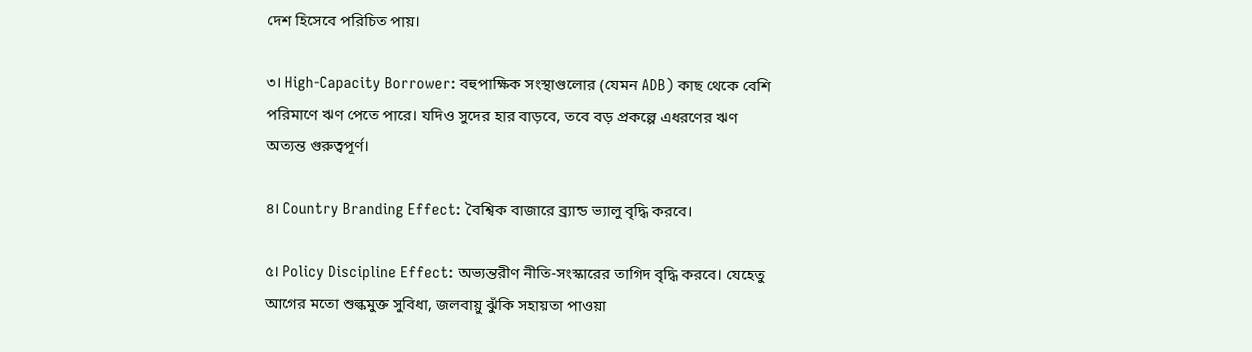দেশ হিসেবে পরিচিত পায়।

৩। High-Capacity Borrower: বহুপাক্ষিক সংস্থাগুলোর (যেমন ADB) কাছ থেকে বেশি পরিমাণে ঋণ পেতে পারে। যদিও সুদের হার বাড়বে, তবে বড় প্রকল্পে এধরণের ঋণ অত্যন্ত গুরুত্বপূর্ণ।

৪। Country Branding Effect: বৈশ্বিক বাজারে ব্র্যান্ড ভ্যালু বৃদ্ধি করবে।

৫। Policy Discipline Effect: অভ্যন্তরীণ নীতি-সংস্কারের তাগিদ বৃদ্ধি করবে। যেহেতু আগের মতো শুল্কমুক্ত সুবিধা, জলবায়ু ঝুঁকি সহায়তা পাওয়া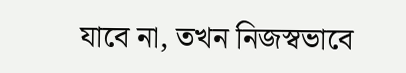যাবে না, তখন নিজস্বভাবে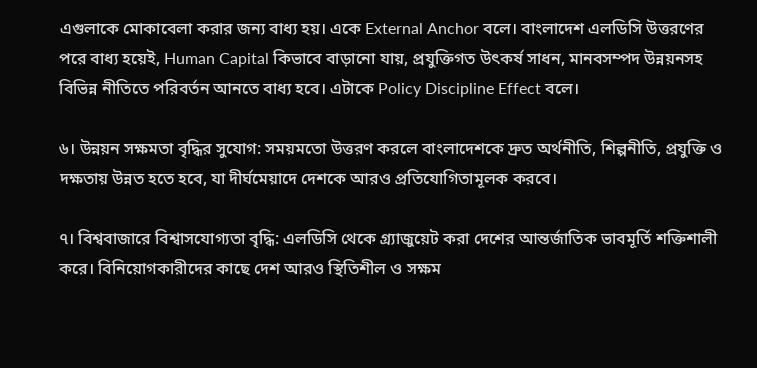এগুলাকে মোকাবেলা করার জন্য বাধ্য হয়। একে External Anchor বলে। বাংলাদেশ এলডিসি উত্তরণের পরে বাধ্য হয়েই, Human Capital কিভাবে বাড়ানো যায়, প্রযুক্তিগত উৎকর্ষ সাধন, মানবসম্পদ উন্নয়নসহ বিভিন্ন নীতিতে পরিবর্তন আনতে বাধ্য হবে। এটাকে Policy Discipline Effect বলে।

৬। উন্নয়ন সক্ষমতা বৃদ্ধির সুযোগ: সময়মতো উত্তরণ করলে বাংলাদেশকে দ্রুত অর্থনীতি, শিল্পনীতি, প্রযুক্তি ও দক্ষতায় উন্নত হতে হবে, যা দীর্ঘমেয়াদে দেশকে আরও প্রতিযোগিতামূলক করবে।

৭। বিশ্ববাজারে বিশ্বাসযোগ্যতা বৃদ্ধি: এলডিসি থেকে গ্র্যাজুয়েট করা দেশের আন্তর্জাতিক ভাবমূর্তি শক্তিশালী করে। বিনিয়োগকারীদের কাছে দেশ আরও স্থিতিশীল ও সক্ষম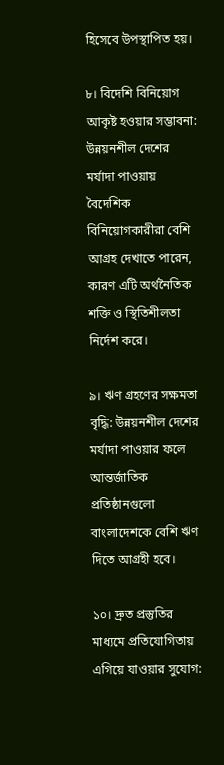হিসেবে উপস্থাপিত হয়।

৮। বিদেশি বিনিয়োগ আকৃষ্ট হওয়ার সম্ভাবনা: উন্নয়নশীল দেশের মর্যাদা পাওয়ায় বৈদেশিক বিনিয়োগকারীরা বেশি আগ্রহ দেখাতে পারেন, কারণ এটি অর্থনৈতিক শক্তি ও স্থিতিশীলতা নির্দেশ করে।

৯। ঋণ গ্রহণের সক্ষমতা বৃদ্ধি: উন্নয়নশীল দেশের মর্যাদা পাওয়ার ফলে আন্তর্জাতিক প্রতিষ্ঠানগুলো বাংলাদেশকে বেশি ঋণ দিতে আগ্রহী হবে।

১০। দ্রুত প্রস্তুতির মাধ্যমে প্রতিযোগিতায় এগিয়ে যাওয়ার সুযোগ: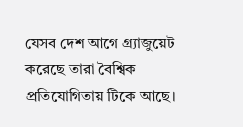যেসব দেশ আগে গ্র্যাজুয়েট করেছে তারা বৈশ্বিক প্রতিযোগিতায় টিকে আছে।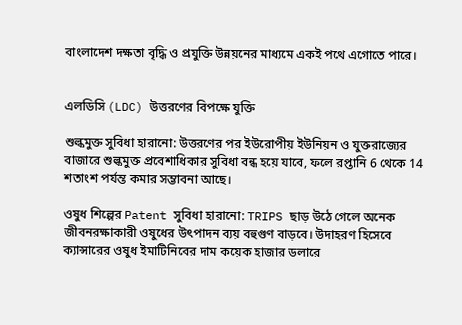বাংলাদেশ দক্ষতা বৃদ্ধি ও প্রযুক্তি উন্নয়নের মাধ্যমে একই পথে এগোতে পারে।


এলডিসি (LDC) উত্তরণের বিপক্ষে যুক্তি

শুল্কমুক্ত সুবিধা হারানো: উত্তরণের পর ইউরোপীয় ইউনিয়ন ও যুক্তরাজ্যের বাজারে শুল্কমুক্ত প্রবেশাধিকার সুবিধা বন্ধ হয়ে যাবে, ফলে রপ্তানি 6 থেকে 14 শতাংশ পর্যন্ত কমার সম্ভাবনা আছে।

ওষুধ শিল্পের Patent সুবিধা হারানো: TRIPS ছাড় উঠে গেলে অনেক জীবনরক্ষাকারী ওষুধের উৎপাদন ব্যয় বহুগুণ বাড়বে। উদাহরণ হিসেবে ক্যান্সারের ওষুধ ইমাটিনিবের দাম কয়েক হাজার ডলারে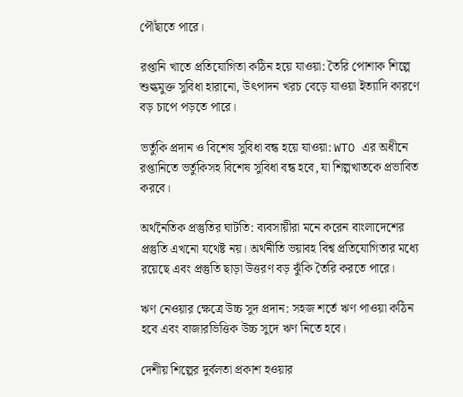পৌঁছাতে পারে।

রপ্তানি খাতে প্রতিযোগিতা কঠিন হয়ে যাওয়া: তৈরি পোশাক শিল্পে শুল্কমুক্ত সুবিধা হারানো, উৎপাদন খরচ বেড়ে যাওয়া ইত্যাদি কারণে বড় চাপে পড়তে পারে।

ভর্তুকি প্রদান ও বিশেষ সুবিধা বন্ধ হয়ে যাওয়া: WTO এর অধীনে রপ্তানিতে ভর্তুকিসহ বিশেষ সুবিধা বন্ধ হবে, যা শিল্পখাতকে প্রভাবিত করবে।

অর্থনৈতিক প্রস্তুতির ঘাটতি: ব্যবসায়ীরা মনে করেন বাংলাদেশের প্রস্তুতি এখনো যথেষ্ট নয়। অর্থনীতি ভয়াবহ বিশ্ব প্রতিযোগিতার মধ্যে রয়েছে এবং প্রস্তুতি ছাড়া উত্তরণ বড় ঝুঁকি তৈরি করতে পারে।

ঋণ নেওয়ার ক্ষেত্রে উচ্চ সুদ প্রদান: সহজ শর্তে ঋণ পাওয়া কঠিন হবে এবং বাজারভিত্তিক উচ্চ সুদে ঋণ নিতে হবে।

দেশীয় শিল্পের দুর্বলতা প্রকাশ হওয়ার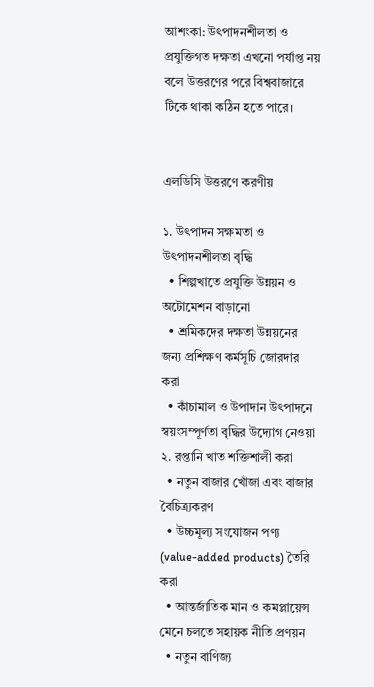আশংকা: উৎপাদনশীলতা ও প্রযুক্তিগত দক্ষতা এখনো পর্যাপ্ত নয় বলে উত্তরণের পরে বিশ্ববাজারে টিকে থাকা কঠিন হতে পারে।


এলডিসি উত্তরণে করণীয়

১. উৎপাদন সক্ষমতা ও উৎপাদনশীলতা বৃদ্ধি
  • শিল্পখাতে প্রযুক্তি উন্নয়ন ও অটোমেশন বাড়ানো
  • শ্রমিকদের দক্ষতা উন্নয়নের জন্য প্রশিক্ষণ কর্মসূচি জোরদার করা
  • কাঁচামাল ও উপাদান উৎপাদনে স্বয়ংসম্পূর্ণতা বৃদ্ধির উদ্যোগ নেওয়া
২. রপ্তানি খাত শক্তিশালী করা
  • নতুন বাজার খোঁজা এবং বাজার বৈচিত্র্যকরণ
  • উচ্চমূল্য সংযোজন পণ্য (value-added products) তৈরি করা
  • আন্তর্জাতিক মান ও কমপ্লায়েন্স মেনে চলতে সহায়ক নীতি প্রণয়ন
  • নতুন বাণিজ্য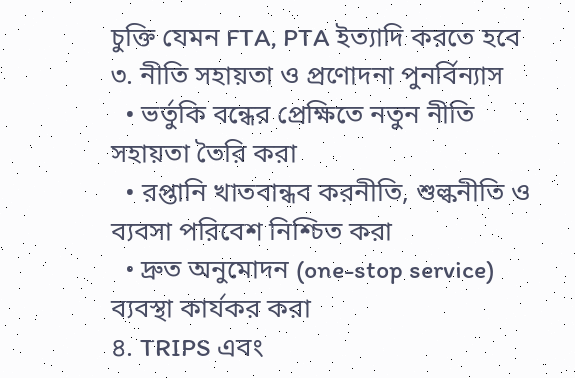চুক্তি যেমন FTA, PTA ইত্যাদি করতে হবে
৩. নীতি সহায়তা ও প্রণোদনা পুনর্বিন্যাস
  • ভর্তুকি বন্ধের প্রেক্ষিতে নতুন নীতি সহায়তা তৈরি করা
  • রপ্তানি খাতবান্ধব করনীতি, শুল্কনীতি ও ব্যবসা পরিবেশ নিশ্চিত করা
  • দ্রুত অনুমোদন (one-stop service) ব্যবস্থা কার্যকর করা
৪. TRIPS এবং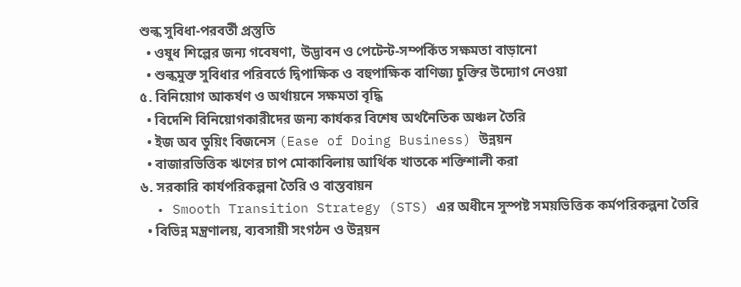শুল্ক সুবিধা-পরবর্তী প্রস্তুতি
  • ওষুধ শিল্পের জন্য গবেষণা, উদ্ভাবন ও পেটেন্ট-সম্পর্কিত সক্ষমতা বাড়ানো
  • শুল্কমুক্ত সুবিধার পরিবর্তে দ্বিপাক্ষিক ও বহুপাক্ষিক বাণিজ্য চুক্তির উদ্যোগ নেওয়া
৫. বিনিয়োগ আকর্ষণ ও অর্থায়নে সক্ষমতা বৃদ্ধি
  • বিদেশি বিনিয়োগকারীদের জন্য কার্যকর বিশেষ অর্থনৈতিক অঞ্চল তৈরি
  • ইজ অব ডুয়িং বিজনেস (Ease of Doing Business) উন্নয়ন
  • বাজারভিত্তিক ঋণের চাপ মোকাবিলায় আর্থিক খাতকে শক্তিশালী করা
৬. সরকারি কার্যপরিকল্পনা তৈরি ও বাস্তবায়ন
  • Smooth Transition Strategy (STS) এর অধীনে সুস্পষ্ট সময়ভিত্তিক কর্মপরিকল্পনা তৈরি
  • বিভিন্ন মন্ত্রণালয়, ব্যবসায়ী সংগঠন ও উন্নয়ন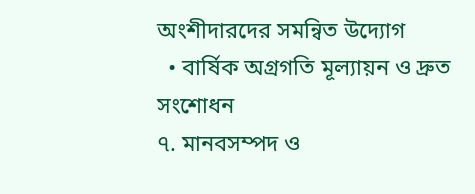অংশীদারদের সমন্বিত উদ্যোগ
  • বার্ষিক অগ্রগতি মূল্যায়ন ও দ্রুত সংশোধন
৭. মানবসম্পদ ও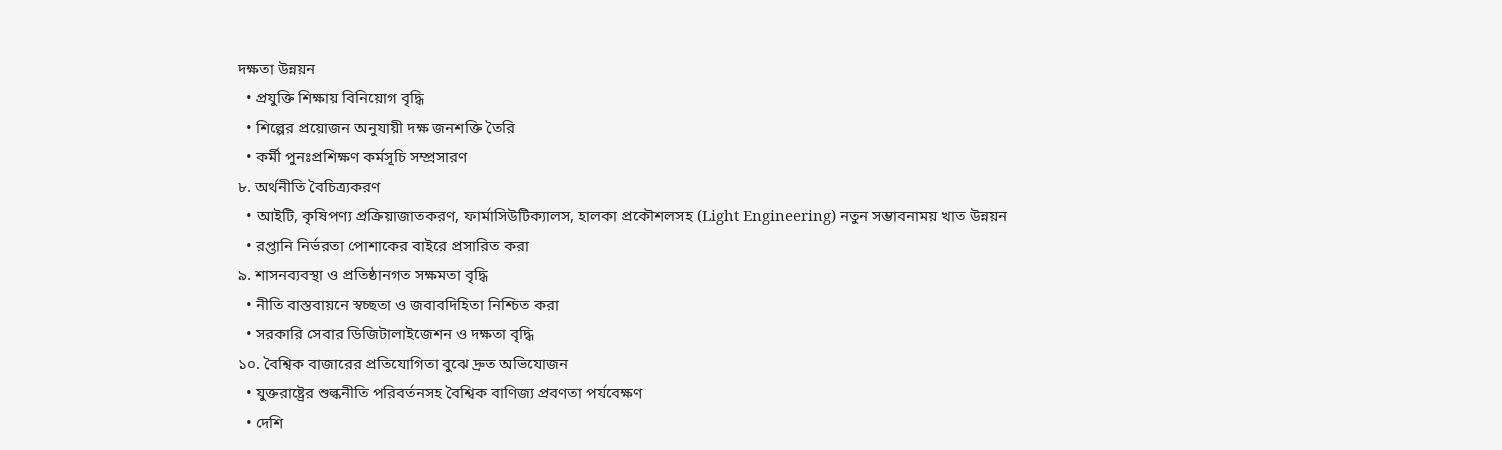দক্ষতা উন্নয়ন
  • প্রযুক্তি শিক্ষায় বিনিয়োগ বৃদ্ধি
  • শিল্পের প্রয়োজন অনুযায়ী দক্ষ জনশক্তি তৈরি
  • কর্মী পুনঃপ্রশিক্ষণ কর্মসূচি সম্প্রসারণ
৮. অর্থনীতি বৈচিত্র্যকরণ
  • আইটি, কৃষিপণ্য প্রক্রিয়াজাতকরণ, ফার্মাসিউটিক্যালস, হালকা প্রকৌশলসহ (Light Engineering) নতুন সম্ভাবনাময় খাত উন্নয়ন
  • রপ্তানি নির্ভরতা পোশাকের বাইরে প্রসারিত করা
৯. শাসনব্যবস্থা ও প্রতিষ্ঠানগত সক্ষমতা বৃদ্ধি
  • নীতি বাস্তবায়নে স্বচ্ছতা ও জবাবদিহিতা নিশ্চিত করা
  • সরকারি সেবার ডিজিটালাইজেশন ও দক্ষতা বৃদ্ধি
১০. বৈশ্বিক বাজারের প্রতিযোগিতা বুঝে দ্রুত অভিযোজন
  • যুক্তরাষ্ট্রের শুল্কনীতি পরিবর্তনসহ বৈশ্বিক বাণিজ্য প্রবণতা পর্যবেক্ষণ
  • দেশি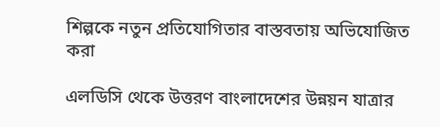শিল্পকে নতুন প্রতিযোগিতার বাস্তবতায় অভিযোজিত করা

এলডিসি থেকে উত্তরণ বাংলাদেশের উন্নয়ন যাত্রার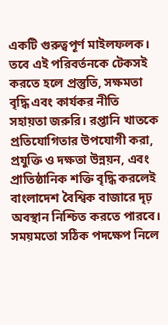একটি গুরুত্বপূর্ণ মাইলফলক। তবে এই পরিবর্তনকে টেকসই করতে হলে প্রস্তুতি, সক্ষমতা বৃদ্ধি এবং কার্যকর নীতি সহায়তা জরুরি। রপ্তানি খাতকে প্রতিযোগিতার উপযোগী করা, প্রযুক্তি ও দক্ষতা উন্নয়ন, এবং প্রাতিষ্ঠানিক শক্তি বৃদ্ধি করলেই বাংলাদেশ বৈশ্বিক বাজারে দৃঢ় অবস্থান নিশ্চিত করতে পারবে। সময়মতো সঠিক পদক্ষেপ নিলে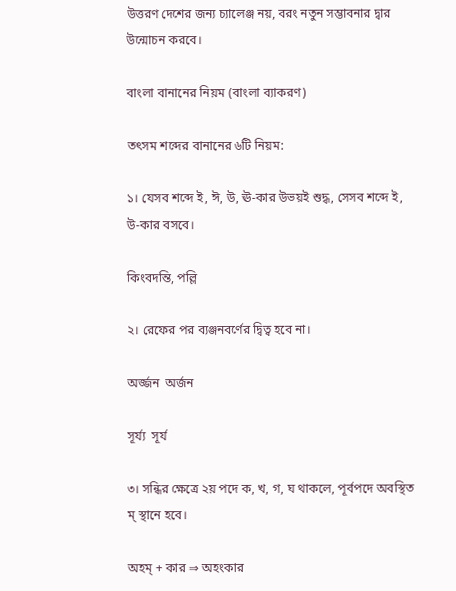উত্তরণ দেশের জন্য চ্যালেঞ্জ নয়, বরং নতুন সম্ভাবনার দ্বার উন্মোচন করবে।

বাংলা বানানের নিয়ম (বাংলা ব্যাকরণ)

তৎসম শব্দের বানানের ৬টি নিয়ম:

১। যেসব শব্দে ই, ঈ, উ, ঊ-কার উভয়ই শুদ্ধ, সেসব শব্দে ই, উ-কার বসবে।

কিংবদন্তি, পল্লি

২। রেফের পর ব্যঞ্জনবর্ণের দ্বিত্ব হবে না।

অর্জ্জন  অর্জন

সূর্য্য  সূর্য

৩। সন্ধির ক্ষেত্রে ২য় পদে ক, খ, গ, ঘ থাকলে, পূর্বপদে অবস্থিত ম্ স্থানে হবে।

অহম্ + কার ⇒ অহংকার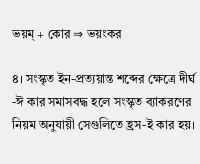ভয়ম্ + কোর ⇒ ভয়ংকর

৪। সংস্কৃত ইন-প্রত্যয়ান্ত শব্দের ক্ষেত্রে দীর্ঘ -ঈ কার সমাসবদ্ধ হলে সংস্কৃত ব্যাকরণের নিয়ম অনুযায়ী সেগুলিতে হ্রস-ই কার হয়।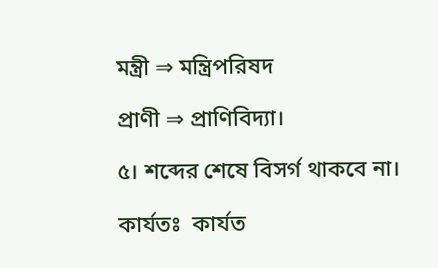মন্ত্রী ⇒ মন্ত্রিপরিষদ

প্রাণী ⇒ প্রাণিবিদ্যা।

৫। শব্দের শেষে বিসর্গ থাকবে না।

কার্যতঃ  কার্যত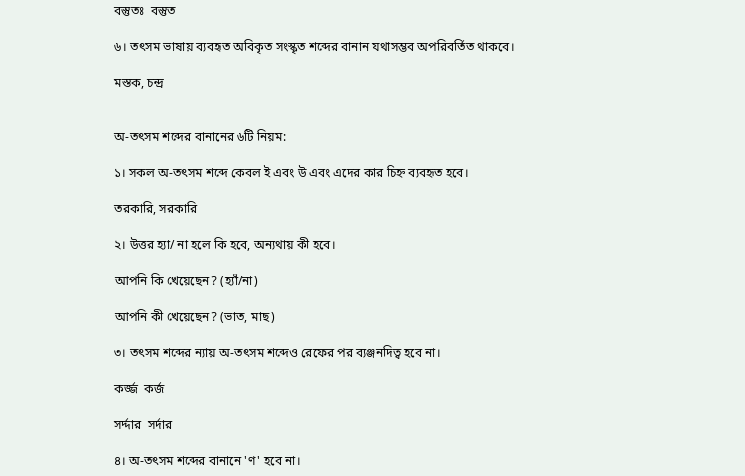বস্তুতঃ  বস্তুত

৬। তৎসম ভাষায় ব্যবহৃত অবিকৃত সংস্কৃত শব্দের বানান যথাসম্ভব অপরিবর্তিত থাকবে।

মস্তক, চন্দ্র


অ-তৎসম শব্দের বানানের ৬টি নিয়ম:

১। সকল অ-তৎসম শব্দে কেবল ই এবং উ এবং এদের কার চিহ্ন ব্যবহৃত হবে।

তরকারি, সরকারি

২। উত্তর হ্যা/ না হলে কি হবে, অন্যথায় কী হবে।

আপনি কি খেয়েছেন? (হ্যাঁ/না)

আপনি কী খেয়েছেন? (ভাত, মাছ)

৩। তৎসম শব্দের ন্যায় অ-তৎসম শব্দেও রেফের পর ব্যঞ্জনদিত্ব হবে না।

কর্জ্জ  কর্জ

সর্দ্দার  সর্দার

৪। অ-তৎসম শব্দের বানানে 'ণ' হবে না।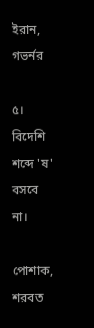ইরান, গভর্নর

৫। বিদেশি শব্দে 'ষ' বসবে না।

পোশাক, শরবত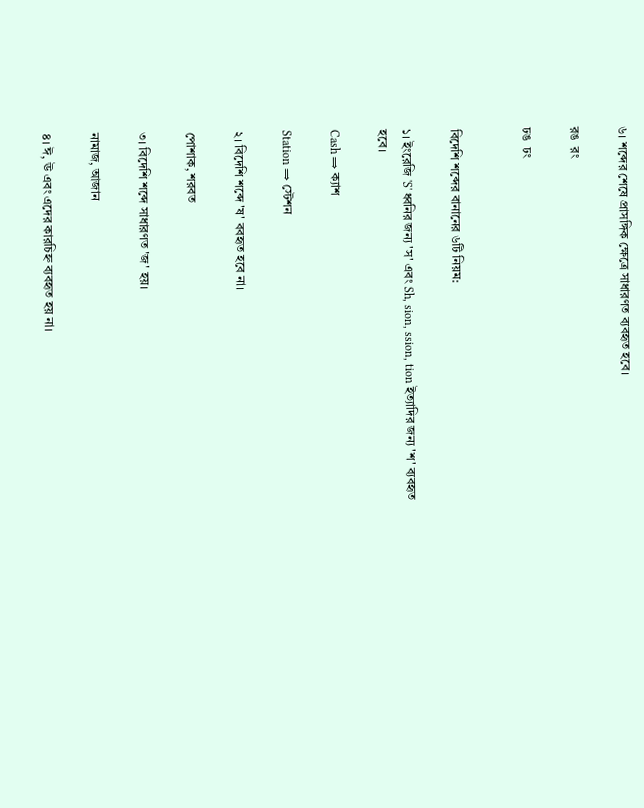৬। শব্দের শেষে প্রাসঙ্গিক ক্ষেত্রে সাধারণত ব্যবহৃত হবে।

রঙ  রং

ঢঙ  ঢং


বিদেশি শব্দের বানানের ৬টি নিয়ম:

১। ইংরেজি 'S' ধ্বনির জন্য 'স' এবং Sh, sion, ssion, tion ইত্যাদির জন্য 'শ' ব্যবহৃত হবে।

Cash ⇒ ক্যাশ

Station ⇒ স্টেশন

২। বিদেশি শব্দে 'ষ' ববহৃত হবে না।

পোশাক, শরবত

৩। বিদেশি শব্দে সাধারণত 'জ' হয়।

নামাজ, আজান

৪। ঈ, ঊ এবং এদের কারচিহ্ন ব্যবহৃত হয় না।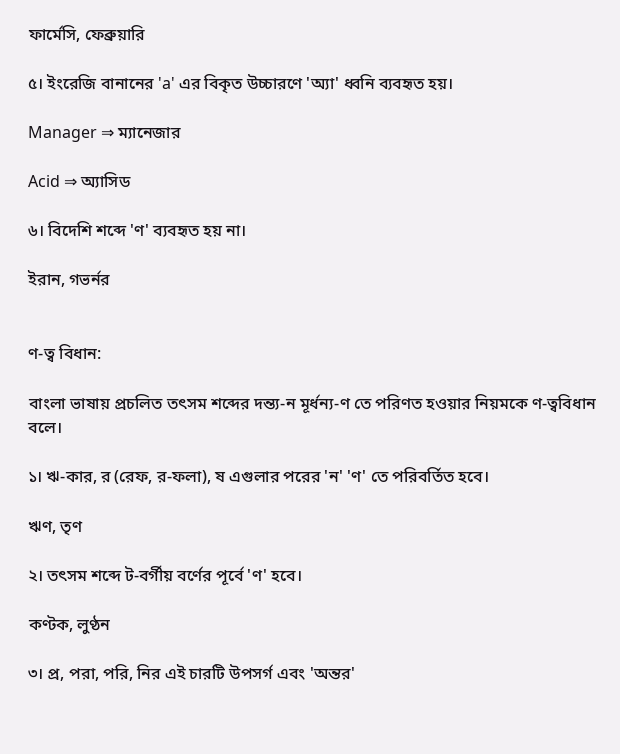ফার্মেসি, ফেব্রুয়ারি

৫। ইংরেজি বানানের 'a' এর বিকৃত উচ্চারণে 'অ্যা' ধ্বনি ব্যবহৃত হয়।

Manager ⇒ ম্যানেজার

Acid ⇒ অ্যাসিড

৬। বিদেশি শব্দে 'ণ' ব্যবহৃত হয় না।

ইরান, গভর্নর


ণ-ত্ব বিধান:

বাংলা ভাষায় প্রচলিত তৎসম শব্দের দন্ত্য-ন মূর্ধন্য-ণ তে পরিণত হওয়ার নিয়মকে ণ-ত্ববিধান বলে।

১। ঋ-কার, র (রেফ, র-ফলা), ষ এগুলার পরের 'ন' 'ণ' তে পরিবর্তিত হবে।

ঋণ, তৃণ

২। তৎসম শব্দে ট-বর্গীয় বর্ণের পূর্বে 'ণ' হবে।

কণ্টক, লুণ্ঠন

৩। প্র, পরা, পরি, নির এই চারটি উপসর্গ এবং 'অন্তর'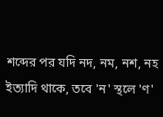শব্দের পর যদি নদ, নম, নশ, নহ ইত্যাদি থাকে, তবে 'ন' স্থলে 'ণ'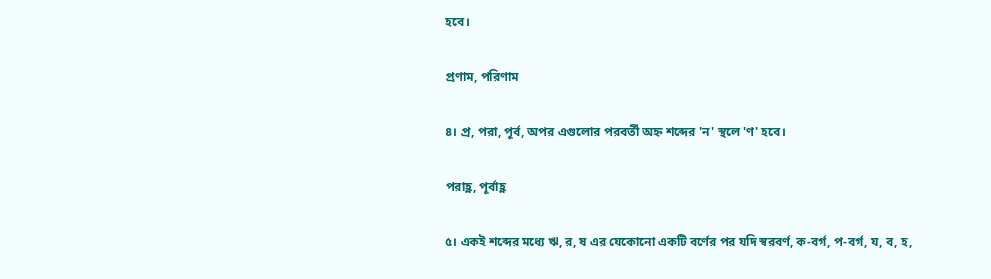হবে।

প্রণাম, পরিণাম

৪। প্র, পরা, পূর্ব, অপর এগুলোর পরবর্তী অহ্ন শব্দের 'ন' স্থলে 'ণ' হবে।

পরাহ্ণ, পূর্বাহ্ণ

৫। একই শব্দের মধ্যে ঋ, র, ষ এর যেকোনো একটি বর্ণের পর যদি স্বরবর্ণ, ক-বর্গ, প-বর্গ, য, ব, হ,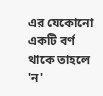এর যেকোনো একটি বর্ণ থাকে তাহলে 'ন'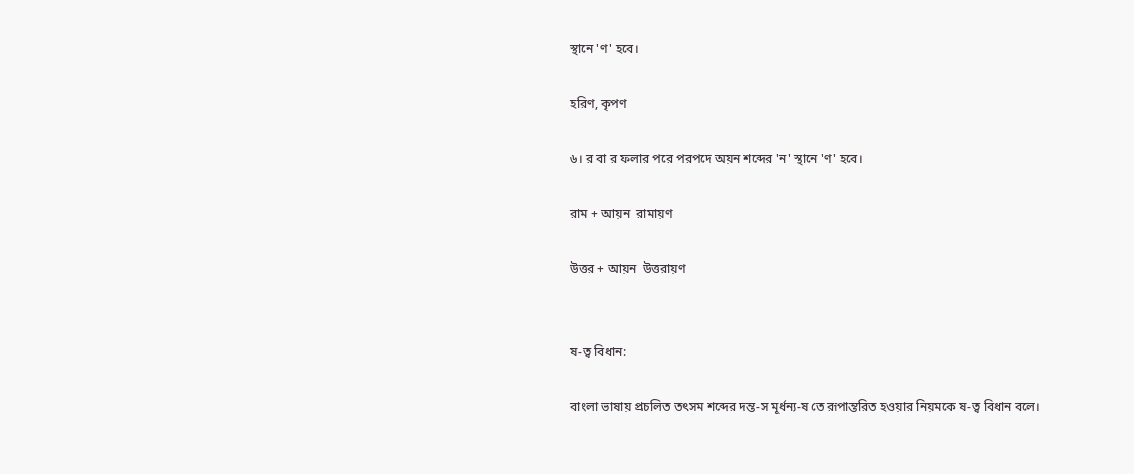স্থানে 'ণ' হবে।

হরিণ, কৃপণ

৬। র বা র ফলার পরে পরপদে অয়ন শব্দের 'ন' স্থানে 'ণ' হবে।

রাম + আয়ন  রামায়ণ

উত্তর + আয়ন  উত্তরায়ণ


ষ-ত্ব বিধান:

বাংলা ভাষায় প্রচলিত তৎসম শব্দের দন্ত-স মূর্ধন্য-ষ তে রূপান্তরিত হওয়ার নিয়মকে ষ-ত্ব বিধান বলে।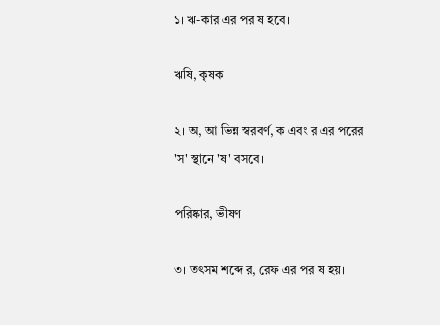১। ঋ-কার এর পর ষ হবে।

ঋষি, কৃষক

২। অ, আ ভিন্ন স্বরবর্ণ, ক এবং র এর পরের 'স' স্থানে 'ষ' বসবে।

পরিষ্কার, ভীষণ

৩। তৎসম শব্দে র, রেফ এর পর ষ হয়।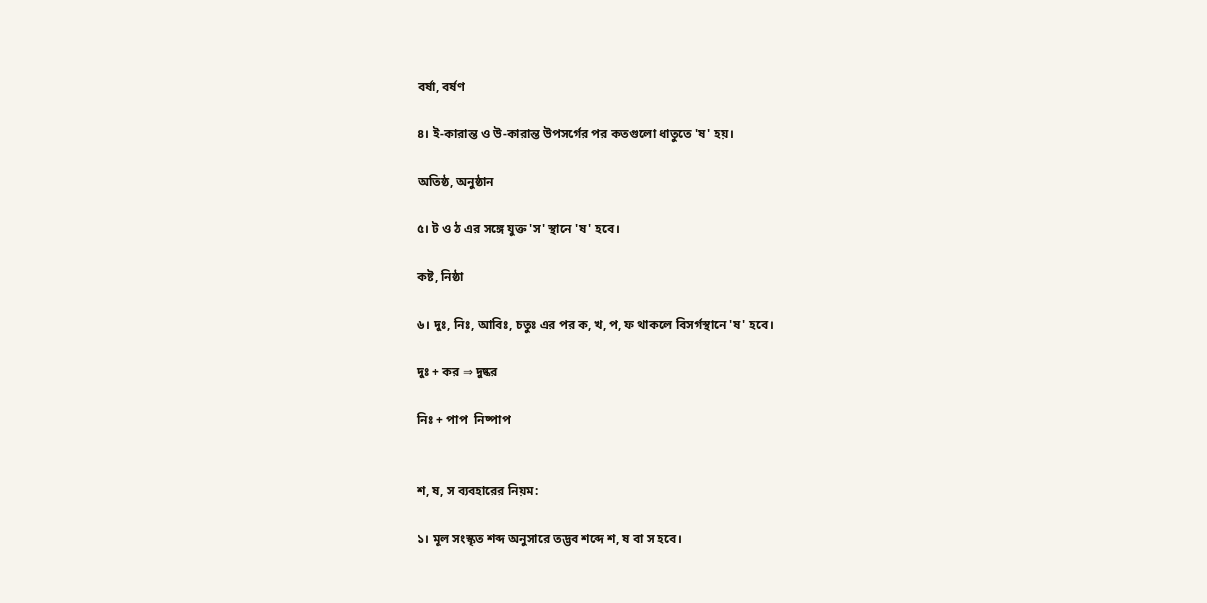বর্ষা, বর্ষণ

৪। ই-কারান্ত ও উ-কারান্ত উপসর্গের পর কতগুলো ধাতুতে 'ষ' হয়।

অতিষ্ঠ, অনুষ্ঠান

৫। ট ও ঠ এর সঙ্গে যুক্ত 'স' স্থানে 'ষ' হবে।

কষ্ট, নিষ্ঠা

৬। দুঃ, নিঃ, আবিঃ, চতুঃ এর পর ক, খ, প, ফ থাকলে বিসর্গস্থানে 'ষ' হবে।

দুঃ + কর ⇒ দুষ্কর

নিঃ + পাপ  নিষ্পাপ


শ, ষ, স ব্যবহারের নিয়ম:

১। মূল সংস্কৃত শব্দ অনুসারে তদ্ভব শব্দে শ, ষ বা স হবে।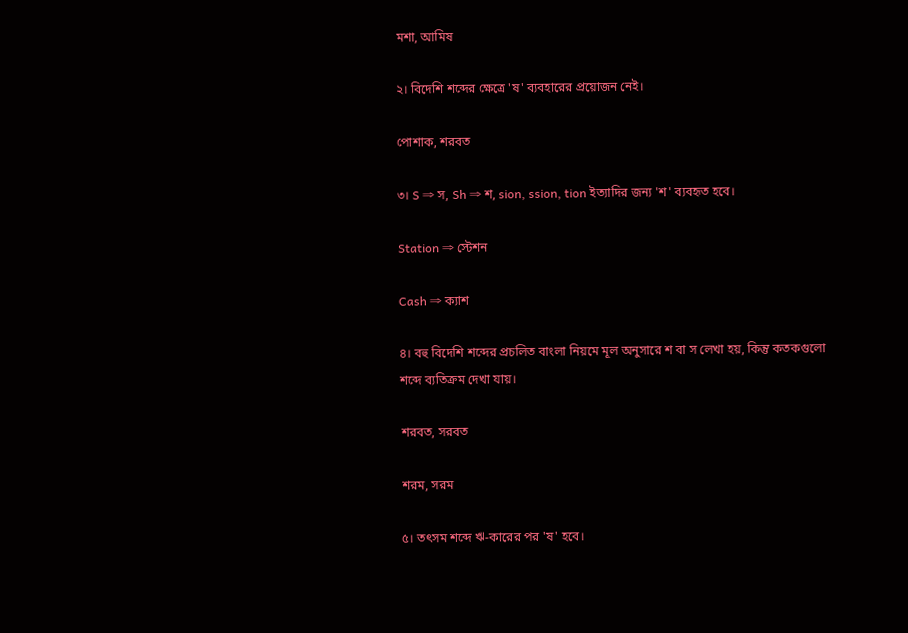মশা, আমিষ

২। বিদেশি শব্দের ক্ষেত্রে 'ষ' ব্যবহারের প্রয়োজন নেই।

পোশাক, শরবত

৩। S ⇒ স, Sh ⇒ শ, sion, ssion, tion ইত্যাদির জন্য 'শ' ব্যবহৃত হবে।

Station ⇒ স্টেশন

Cash ⇒ ক্যাশ

৪। বহু বিদেশি শব্দের প্রচলিত বাংলা নিয়মে মূল অনুসারে শ বা স লেখা হয়, কিন্তু কতকগুলো শব্দে ব্যতিক্রম দেখা যায়।

শরবত, সরবত

শরম, সরম

৫। তৎসম শব্দে ঋ-কারের পর 'ষ' হবে।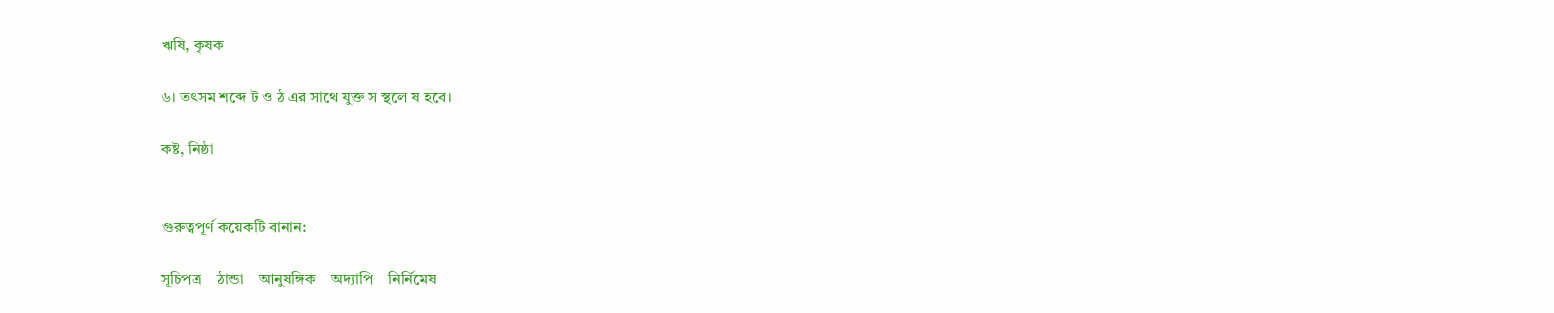ঋষি, কৃষক

৬। তৎসম শব্দে ট ও ঠ এর সাথে যুক্ত স স্থলে ষ হবে।

কষ্ট, নিষ্ঠা


গুরুত্বপূর্ণ কয়েকটি বানান:

সূচিপত্র    ঠান্ডা    আনুষঙ্গিক    অদ্যাপি    নির্নিমেষ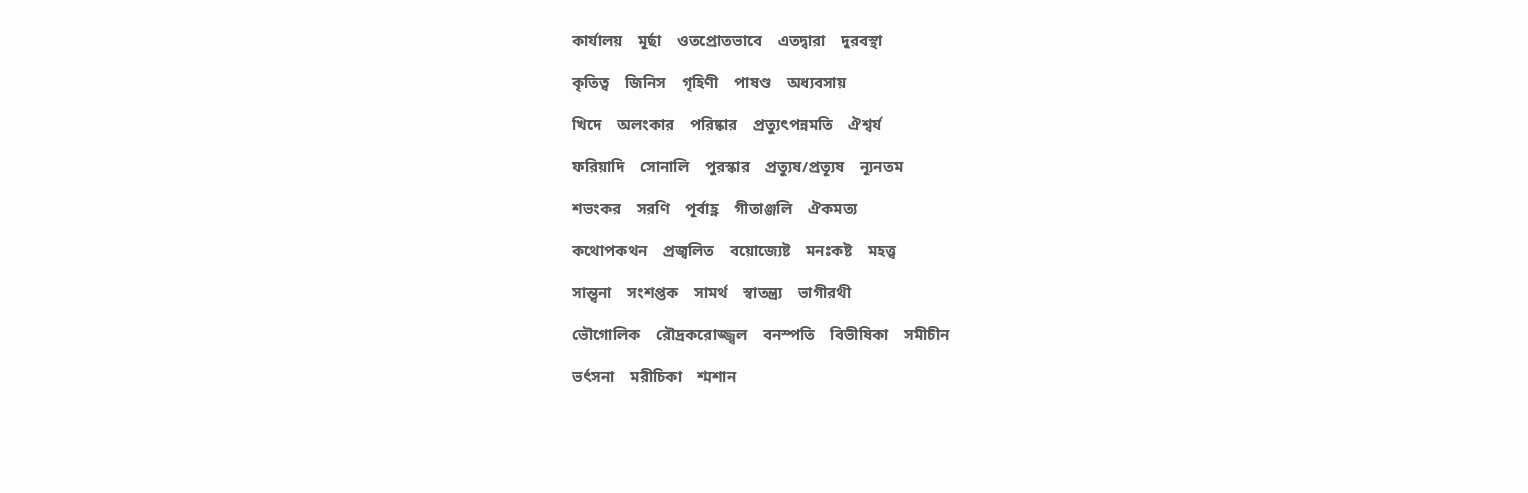কার্যালয়    মূর্ছা    ওতপ্রোতভাবে    এতদ্বারা    দুরবস্থা

কৃতিত্ব    জিনিস    গৃহিণী    পাষণ্ড    অধ্যবসায়

খিদে    অলংকার    পরিষ্কার    প্রত্যুৎপন্নমতি    ঐশ্বর্য

ফরিয়াদি    সোনালি    পুরস্কার    প্রত্যুষ/প্রত্যূষ    ন্যূনতম

শভংকর    সরণি    পূর্বাহ্ণ    গীতাঞ্জলি    ঐকমত্য

কথোপকথন    প্রজ্বলিত    বয়োজ্যেষ্ট    মনঃকষ্ট    মহত্ত্ব

সান্ত্বনা    সংশপ্তক    সামর্থ    স্বাতন্ত্র্য    ভাগীরথী

ভৌগোলিক    রৌদ্রকরোজ্জ্বল    বনস্পতি    বিভীষিকা    সমীচীন

ভর্ৎসনা    মরীচিকা    শ্মশান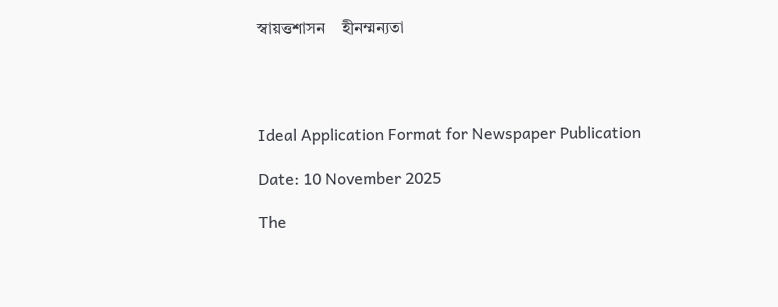স্বায়ত্তশাসন    হীনম্মন্যতা




Ideal Application Format for Newspaper Publication

Date: 10 November 2025

The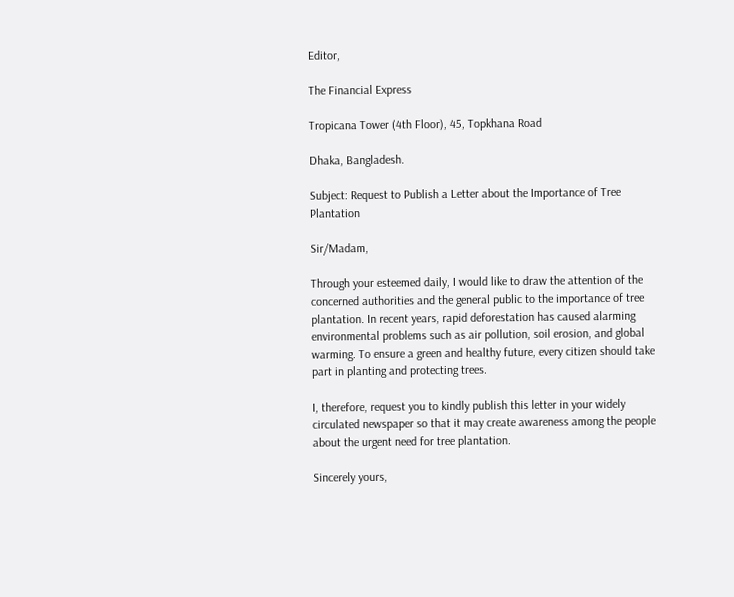Editor,

The Financial Express

Tropicana Tower (4th Floor), 45, Topkhana Road

Dhaka, Bangladesh.

Subject: Request to Publish a Letter about the Importance of Tree Plantation

Sir/Madam,

Through your esteemed daily, I would like to draw the attention of the concerned authorities and the general public to the importance of tree plantation. In recent years, rapid deforestation has caused alarming environmental problems such as air pollution, soil erosion, and global warming. To ensure a green and healthy future, every citizen should take part in planting and protecting trees.

I, therefore, request you to kindly publish this letter in your widely circulated newspaper so that it may create awareness among the people about the urgent need for tree plantation.

Sincerely yours,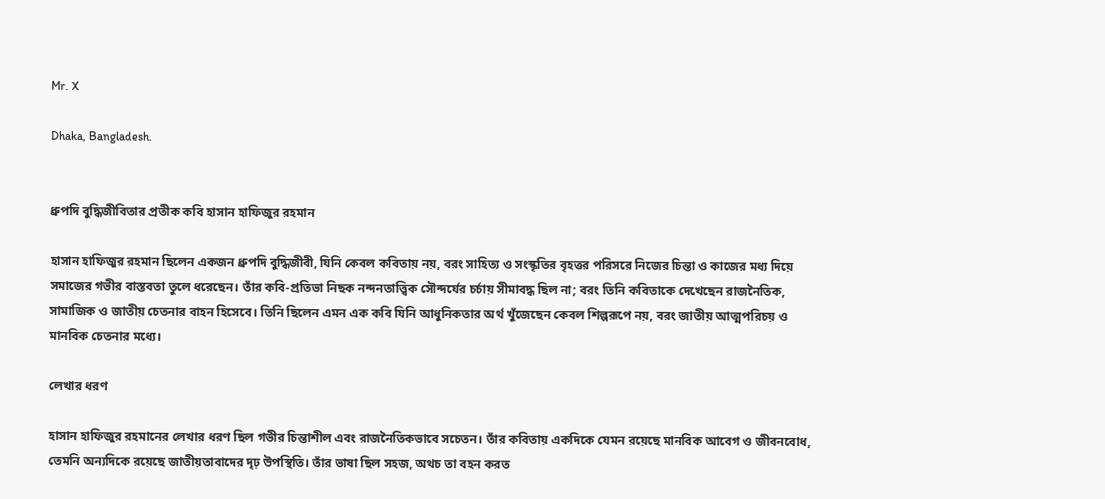Mr. X

Dhaka, Bangladesh.


ধ্রুপদি বুদ্ধিজীবিতার প্রতীক কবি হাসান হাফিজুর রহমান

হাসান হাফিজুর রহমান ছিলেন একজন ধ্রুপদি বুদ্ধিজীবী, যিনি কেবল কবিতায় নয়, বরং সাহিত্য ও সংস্কৃতির বৃহত্তর পরিসরে নিজের চিন্তা ও কাজের মধ্য দিয়ে সমাজের গভীর বাস্তবতা তুলে ধরেছেন। তাঁর কবি-প্রতিভা নিছক নন্দনতাত্ত্বিক সৌন্দর্যের চর্চায় সীমাবদ্ধ ছিল না; বরং তিনি কবিতাকে দেখেছেন রাজনৈতিক, সামাজিক ও জাতীয় চেতনার বাহন হিসেবে। তিনি ছিলেন এমন এক কবি যিনি আধুনিকতার অর্থ খুঁজেছেন কেবল শিল্পরূপে নয়, বরং জাতীয় আত্মপরিচয় ও মানবিক চেতনার মধ্যে।

লেখার ধরণ

হাসান হাফিজুর রহমানের লেখার ধরণ ছিল গভীর চিন্তাশীল এবং রাজনৈতিকভাবে সচেতন। তাঁর কবিতায় একদিকে যেমন রয়েছে মানবিক আবেগ ও জীবনবোধ, তেমনি অন্যদিকে রয়েছে জাতীয়তাবাদের দৃঢ় উপস্থিতি। তাঁর ভাষা ছিল সহজ, অথচ তা বহন করত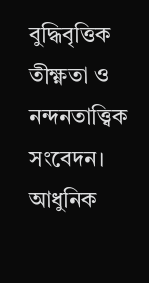বুদ্ধিবৃত্তিক তীক্ষ্ণতা ও নন্দনতাত্ত্বিক সংবেদন। আধুনিক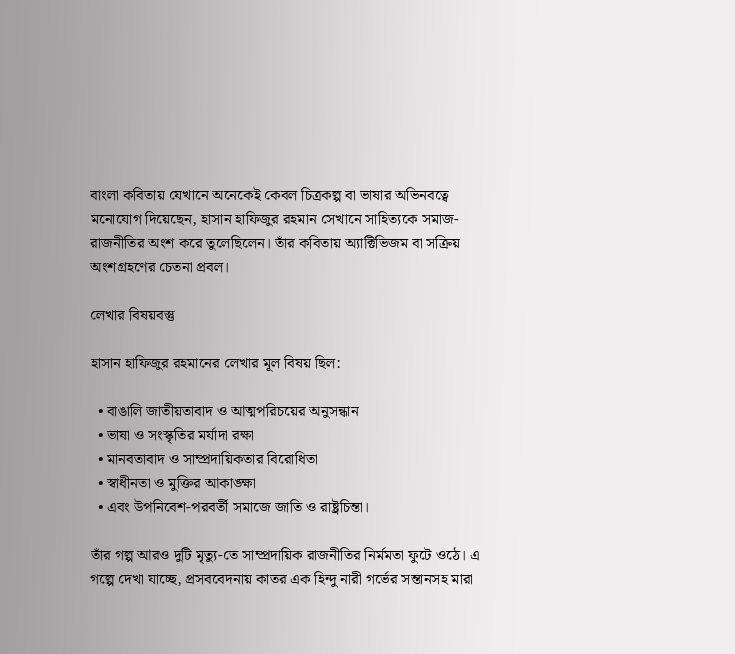বাংলা কবিতায় যেখানে অনেকেই কেবল চিত্রকল্প বা ভাষার অভিনবত্বে মনোযোগ দিয়েছেন, হাসান হাফিজুর রহমান সেখানে সাহিত্যকে সমাজ-রাজনীতির অংশ করে তুলেছিলেন। তাঁর কবিতায় অ্যাক্টিভিজম বা সক্রিয় অংশগ্রহণের চেতনা প্রবল।

লেখার বিষয়বস্তু

হাসান হাফিজুর রহমানের লেখার মূল বিষয় ছিল:

  • বাঙালি জাতীয়তাবাদ ও আত্মপরিচয়ের অনুসন্ধান
  • ভাষা ও সংস্কৃতির মর্যাদা রক্ষা
  • মানবতাবাদ ও সাম্প্রদায়িকতার বিরোধিতা
  • স্বাধীনতা ও মুক্তির আকাঙ্ক্ষা
  • এবং উপনিবেশ-পরবর্তী সমাজে জাতি ও রাষ্ট্রচিন্তা।

তাঁর গল্প আরও দুটি মৃত্যু-তে সাম্প্রদায়িক রাজনীতির নির্মমতা ফুটে ওঠে। এ গল্পে দেখা যাচ্ছে, প্রসববেদনায় কাতর এক হিন্দু নারী গর্ভের সন্তানসহ মারা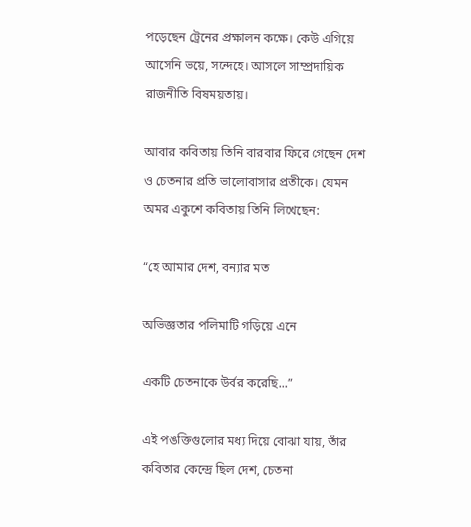পড়েছেন ট্রেনের প্রক্ষালন কক্ষে। কেউ এগিয়ে আসেনি ভয়ে, সন্দেহে। আসলে সাম্প্রদায়িক রাজনীতি বিষময়তায়।

আবার কবিতায় তিনি বারবার ফিরে গেছেন দেশ ও চেতনার প্রতি ভালোবাসার প্রতীকে। যেমন অমর একুশে কবিতায় তিনি লিখেছেন:

“হে আমার দেশ, বন্যার মত

অভিজ্ঞতার পলিমাটি গড়িয়ে এনে

একটি চেতনাকে উর্বর করেছি...”

এই পঙক্তিগুলোর মধ্য দিয়ে বোঝা যায়, তাঁর কবিতার কেন্দ্রে ছিল দেশ, চেতনা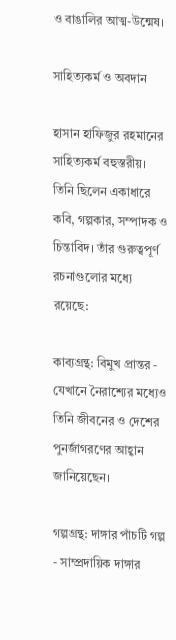ও বাঙালির আত্ম-উন্মেষ।

সাহিত্যকর্ম ও অবদান

হাসান হাফিজুর রহমানের সাহিত্যকর্ম বহুস্তরীয়। তিনি ছিলেন একাধারে কবি, গল্পকার, সম্পাদক ও চিন্তাবিদ। তাঁর গুরুত্বপূর্ণ রচনাগুলোর মধ্যে রয়েছে:

কাব্যগ্রন্থ: বিমুখ প্রান্তর - যেখানে নৈরাশ্যের মধ্যেও তিনি জীবনের ও দেশের পুনর্জাগরণের আহ্বান জানিয়েছেন।

গল্পগ্রন্থ: দাঙ্গার পাঁচটি গল্প - সাম্প্রদায়িক দাঙ্গার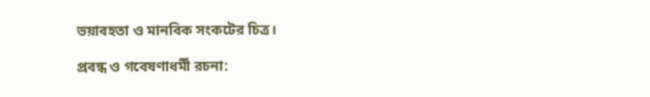ভয়াবহতা ও মানবিক সংকটের চিত্র।

প্রবন্ধ ও গবেষণাধর্মী রচনা: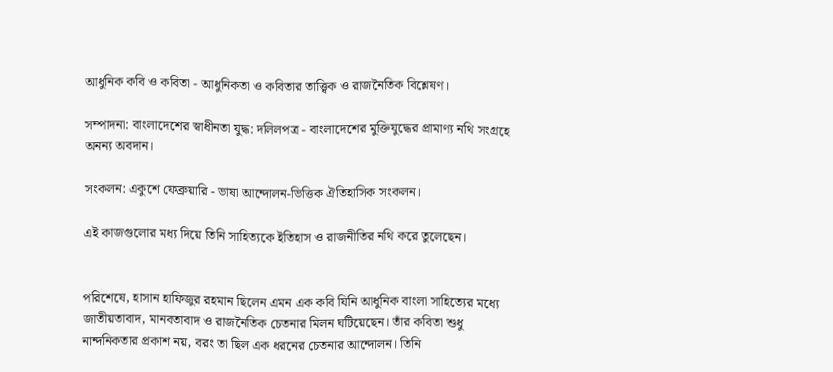আধুনিক কবি ও কবিতা - আধুনিকতা ও কবিতার তাত্ত্বিক ও রাজনৈতিক বিশ্লেষণ।

সম্পাদনা: বাংলাদেশের স্বাধীনতা যুদ্ধ: দলিলপত্র - বাংলাদেশের মুক্তিযুদ্ধের প্রামাণ্য নথি সংগ্রহে অনন্য অবদান।

সংকলন: একুশে ফেব্রুয়ারি - ভাষা আন্দোলন-ভিত্তিক ঐতিহাসিক সংকলন।

এই কাজগুলোর মধ্য দিয়ে তিনি সাহিত্যকে ইতিহাস ও রাজনীতির নথি করে তুলেছেন।


পরিশেষে, হাসান হাফিজুর রহমান ছিলেন এমন এক কবি যিনি আধুনিক বাংলা সাহিত্যের মধ্যে জাতীয়তাবাদ, মানবতাবাদ ও রাজনৈতিক চেতনার মিলন ঘটিয়েছেন। তাঁর কবিতা শুধু নান্দনিকতার প্রকাশ নয়, বরং তা ছিল এক ধরনের চেতনার আন্দোলন। তিনি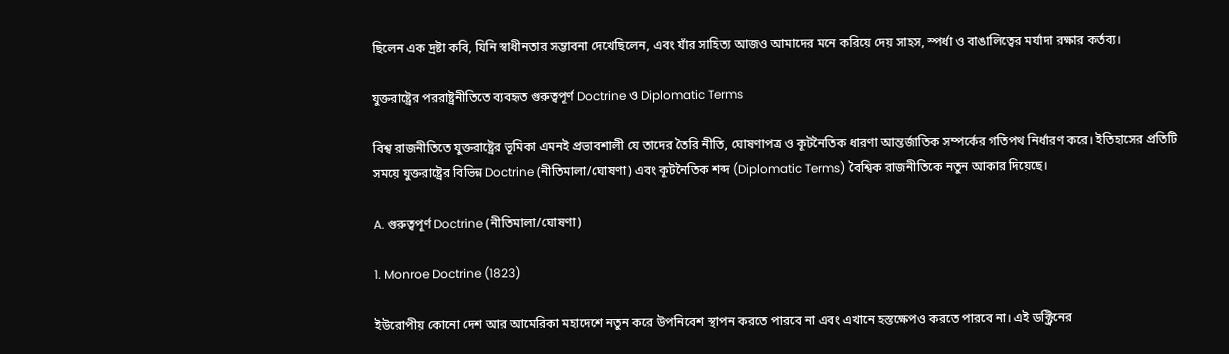ছিলেন এক দ্রষ্টা কবি, যিনি স্বাধীনতার সম্ভাবনা দেখেছিলেন, এবং যাঁর সাহিত্য আজও আমাদের মনে করিয়ে দেয় সাহস, স্পর্ধা ও বাঙালিত্বের মর্যাদা রক্ষার কর্তব্য।

যুক্তরাষ্ট্রের পররাষ্ট্রনীতিতে ব্যবহৃত গুরুত্বপূর্ণ Doctrine ও Diplomatic Terms

বিশ্ব রাজনীতিতে যুক্তরাষ্ট্রের ভূমিকা এমনই প্রভাবশালী যে তাদের তৈরি নীতি, ঘোষণাপত্র ও কূটনৈতিক ধারণা আন্তর্জাতিক সম্পর্কের গতিপথ নির্ধারণ করে। ইতিহাসের প্রতিটি সময়ে যুক্তরাষ্ট্রের বিভিন্ন Doctrine (নীতিমালা/ঘোষণা) এবং কূটনৈতিক শব্দ (Diplomatic Terms) বৈশ্বিক রাজনীতিকে নতুন আকার দিয়েছে।

A. গুরুত্বপূর্ণ Doctrine (নীতিমালা/ঘোষণা)

1. Monroe Doctrine (1823)

ইউরোপীয় কোনো দেশ আর আমেরিকা মহাদেশে নতুন করে উপনিবেশ স্থাপন করতে পারবে না এবং এখানে হস্তক্ষেপও করতে পারবে না। এই ডক্ট্রিনের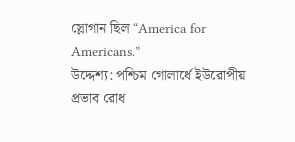স্লোগান ছিল “America for Americans.”
উদ্দেশ্য: পশ্চিম গোলার্ধে ইউরোপীয় প্রভাব রোধ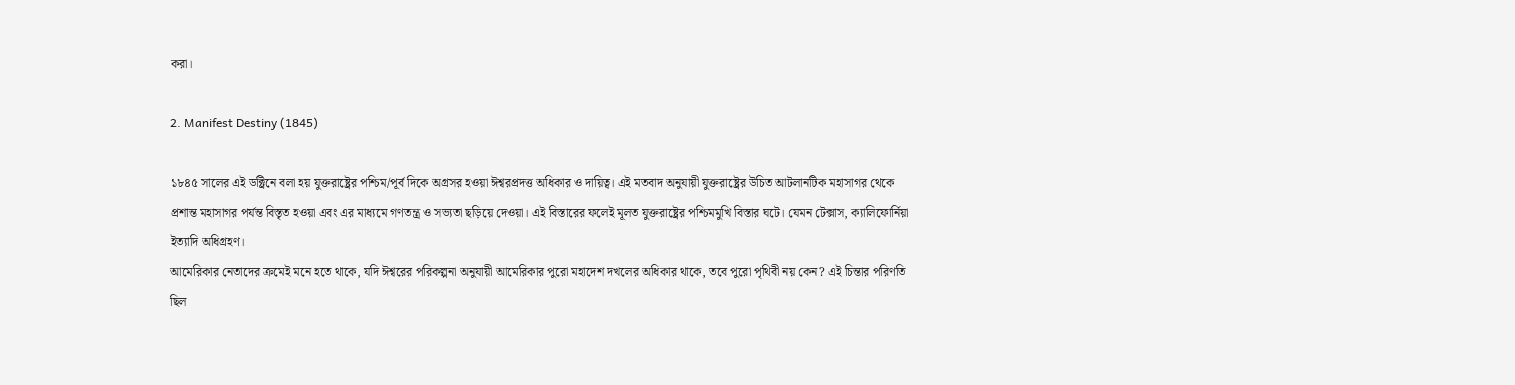করা।

2. Manifest Destiny (1845)

১৮৪৫ সালের এই ডক্ট্রিনে বলা হয় যুক্তরাষ্ট্রের পশ্চিম/পূর্ব দিকে অগ্রসর হওয়া ঈশ্বরপ্রদত্ত অধিকার ও দায়িত্ব। এই মতবাদ অনুযায়ী যুক্তরাষ্ট্রের উচিত আটলানটিক মহাসাগর থেকে প্রশান্ত মহাসাগর পর্যন্ত বিস্তৃত হওয়া এবং এর মাধ্যমে গণতন্ত্র ও সভ্যতা ছড়িয়ে দেওয়া। এই বিস্তারের ফলেই মূলত যুক্তরাষ্ট্রের পশ্চিমমুখি বিস্তার ঘটে। যেমন টেক্সাস, ক্যালিফোর্নিয়া ইত্যাদি অধিগ্রহণ।
আমেরিকার নেতাদের ক্রমেই মনে হতে থাকে, যদি ঈশ্বরের পরিকল্পনা অনুযায়ী আমেরিকার পুরো মহাদেশ দখলের অধিকার থাকে, তবে পুরো পৃথিবী নয় কেন? এই চিন্তার পরিণতি ছিল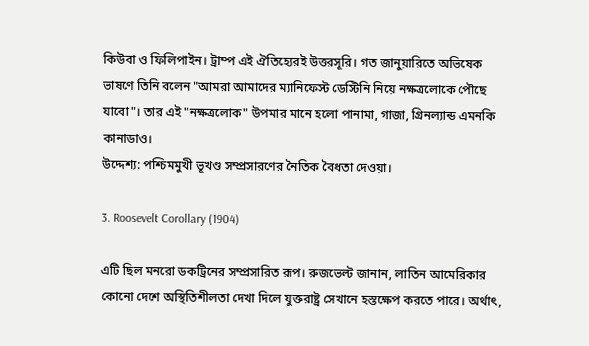কিউবা ও ফিলিপাইন। ট্রাম্প এই ঐতিহ্যেরই উত্তরসূরি। গত জানুয়ারিতে অভিষেক ভাষণে তিনি বলেন "আমরা আমাদের ম্যানিফেস্ট ডেস্টিনি নিয়ে নক্ষত্রলোকে পৌছে যাবো"। তার এই "নক্ষত্রলোক" উপমার মানে হলো পানামা, গাজা, গ্রিনল্যান্ড এমনকি কানাডাও।
উদ্দেশ্য: পশ্চিমমুখী ভূখণ্ড সম্প্রসারণের নৈতিক বৈধতা দেওয়া।

3. Roosevelt Corollary (1904)

এটি ছিল মনরো ডকট্রিনের সম্প্রসারিত রূপ। রুজভেল্ট জানান, লাতিন আমেরিকার কোনো দেশে অস্থিতিশীলতা দেখা দিলে যুক্তরাষ্ট্র সেখানে হস্তক্ষেপ করতে পারে। অর্থাৎ,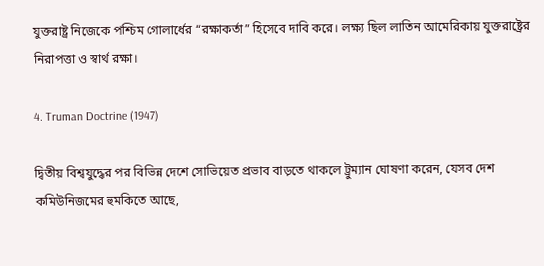যুক্তরাষ্ট্র নিজেকে পশ্চিম গোলার্ধের “রক্ষাকর্তা” হিসেবে দাবি করে। লক্ষ্য ছিল লাতিন আমেরিকায় যুক্তরাষ্ট্রের নিরাপত্তা ও স্বার্থ রক্ষা।

4. Truman Doctrine (1947)

দ্বিতীয় বিশ্বযুদ্ধের পর বিভিন্ন দেশে সোভিয়েত প্রভাব বাড়তে থাকলে ট্রুম্যান ঘোষণা করেন, যেসব দেশ কমিউনিজমের হুমকিতে আছে,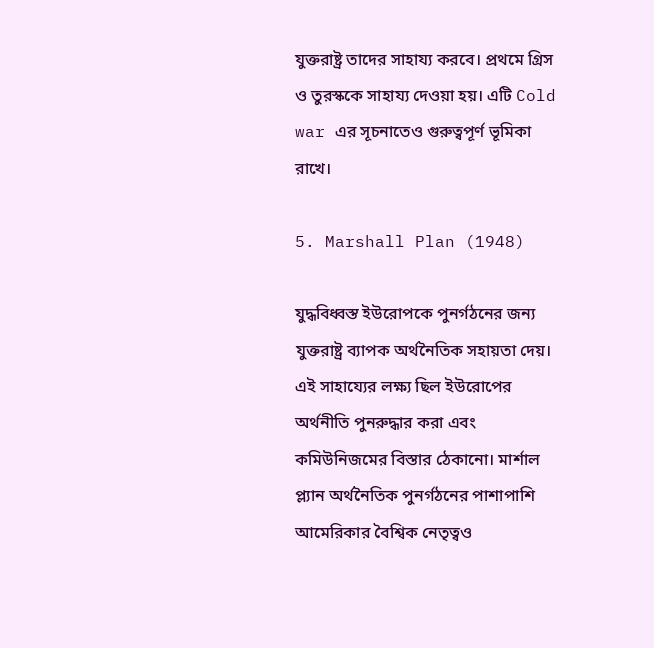যুক্তরাষ্ট্র তাদের সাহায্য করবে। প্রথমে গ্রিস ও তুরস্ককে সাহায্য দেওয়া হয়। এটি Cold war এর সূচনাতেও গুরুত্বপূর্ণ ভূমিকা রাখে।

5. Marshall Plan (1948)

যুদ্ধবিধ্বস্ত ইউরোপকে পুনর্গঠনের জন্য যুক্তরাষ্ট্র ব্যাপক অর্থনৈতিক সহায়তা দেয়। এই সাহায্যের লক্ষ্য ছিল ইউরোপের অর্থনীতি পুনরুদ্ধার করা এবং কমিউনিজমের বিস্তার ঠেকানো। মার্শাল প্ল্যান অর্থনৈতিক পুনর্গঠনের পাশাপাশি আমেরিকার বৈশ্বিক নেতৃত্বও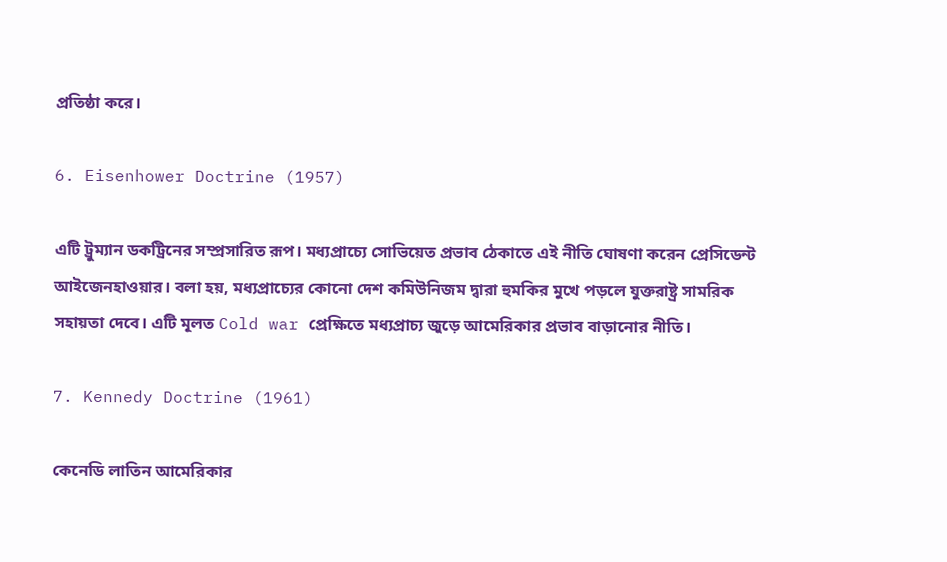প্রতিষ্ঠা করে।

6. Eisenhower Doctrine (1957)

এটি ট্রুম্যান ডকট্রিনের সম্প্রসারিত রূপ। মধ্যপ্রাচ্যে সোভিয়েত প্রভাব ঠেকাতে এই নীতি ঘোষণা করেন প্রেসিডেন্ট আইজেনহাওয়ার। বলা হয়, মধ্যপ্রাচ্যের কোনো দেশ কমিউনিজম দ্বারা হুমকির মুখে পড়লে যুক্তরাষ্ট্র সামরিক সহায়তা দেবে। এটি মূলত Cold war প্রেক্ষিতে মধ্যপ্রাচ্য জুড়ে আমেরিকার প্রভাব বাড়ানোর নীতি।

7. Kennedy Doctrine (1961)

কেনেডি লাতিন আমেরিকার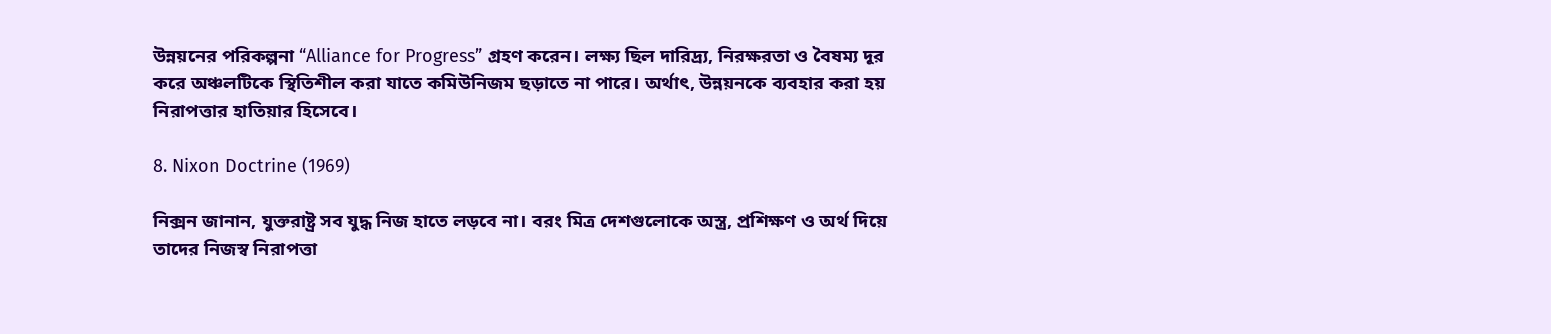উন্নয়নের পরিকল্পনা “Alliance for Progress” গ্রহণ করেন। লক্ষ্য ছিল দারিদ্র্য, নিরক্ষরতা ও বৈষম্য দূর করে অঞ্চলটিকে স্থিতিশীল করা যাতে কমিউনিজম ছড়াতে না পারে। অর্থাৎ, উন্নয়নকে ব্যবহার করা হয় নিরাপত্তার হাতিয়ার হিসেবে।

8. Nixon Doctrine (1969)

নিক্সন জানান, যুক্তরাষ্ট্র সব যুদ্ধ নিজ হাতে লড়বে না। বরং মিত্র দেশগুলোকে অস্ত্র, প্রশিক্ষণ ও অর্থ দিয়ে তাদের নিজস্ব নিরাপত্তা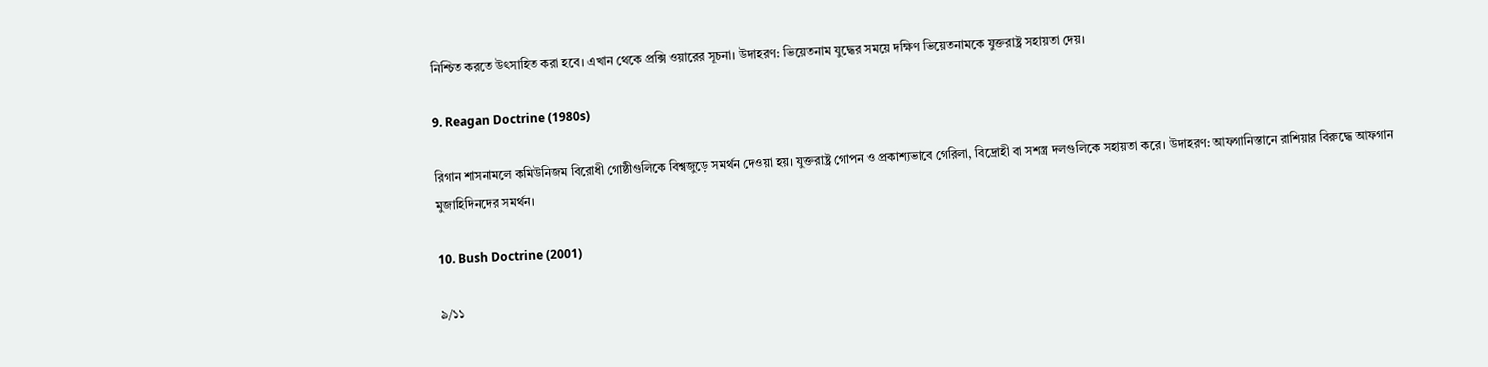নিশ্চিত করতে উৎসাহিত করা হবে। এখান থেকে প্রক্সি ওয়ারের সূচনা। উদাহরণ: ভিয়েতনাম যুদ্ধের সময়ে দক্ষিণ ভিয়েতনামকে যুক্তরাষ্ট্র সহায়তা দেয়।

9. Reagan Doctrine (1980s)

রিগান শাসনামলে কমিউনিজম বিরোধী গোষ্ঠীগুলিকে বিশ্বজুড়ে সমর্থন দেওয়া হয়। যুক্তরাষ্ট্র গোপন ও প্রকাশ্যভাবে গেরিলা, বিদ্রোহী বা সশস্ত্র দলগুলিকে সহায়তা করে। উদাহরণ: আফগানিস্তানে রাশিয়ার বিরুদ্ধে আফগান মুজাহিদিনদের সমর্থন।

10. Bush Doctrine (2001)

৯/১১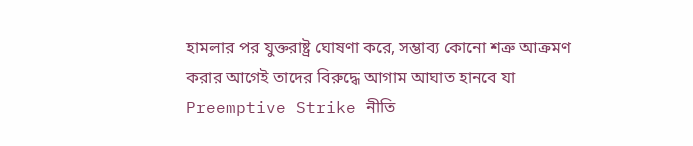হামলার পর যুক্তরাষ্ট্র ঘোষণা করে, সম্ভাব্য কোনো শত্রু আক্রমণ করার আগেই তাদের বিরুদ্ধে আগাম আঘাত হানবে যা Preemptive Strike নীতি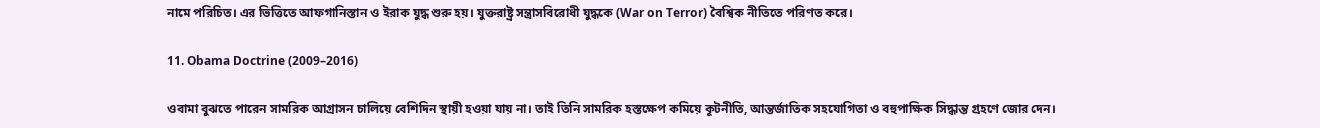নামে পরিচিত। এর ভিত্তিতে আফগানিস্তান ও ইরাক যুদ্ধ শুরু হয়। যুক্তরাষ্ট্র সন্ত্রাসবিরোধী যুদ্ধকে (War on Terror) বৈশ্বিক নীতিতে পরিণত করে।

11. Obama Doctrine (2009–2016)

ওবামা বুঝতে পারেন সামরিক আগ্রাসন চালিয়ে বেশিদিন স্থায়ী হওয়া যায় না। তাই তিনি সামরিক হস্তক্ষেপ কমিয়ে কূটনীতি, আন্তর্জাতিক সহযোগিতা ও বহুপাক্ষিক সিদ্ধান্ত গ্রহণে জোর দেন।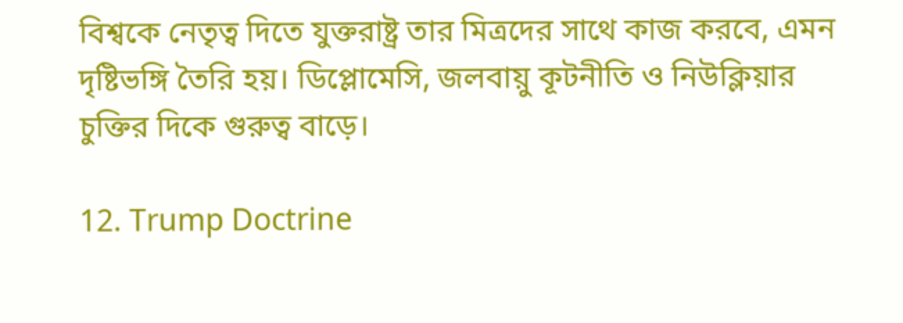বিশ্বকে নেতৃত্ব দিতে যুক্তরাষ্ট্র তার মিত্রদের সাথে কাজ করবে, এমন দৃষ্টিভঙ্গি তৈরি হয়। ডিপ্লোমেসি, জলবায়ু কূটনীতি ও নিউক্লিয়ার চুক্তির দিকে গুরুত্ব বাড়ে।

12. Trump Doctrine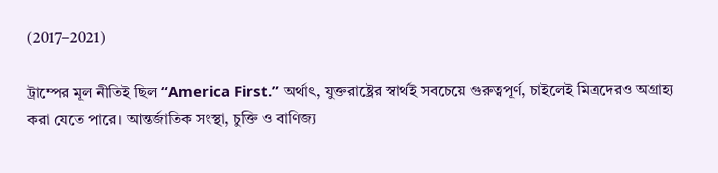(2017–2021)

ট্রাম্পের মূল নীতিই ছিল “America First.” অর্থাৎ, যুক্তরাষ্ট্রের স্বার্থই সবচেয়ে গুরুত্বপূর্ণ, চাইলেই মিত্রদেরও অগ্রাহ্য করা যেতে পারে। আন্তর্জাতিক সংস্থা, চুক্তি ও বাণিজ্য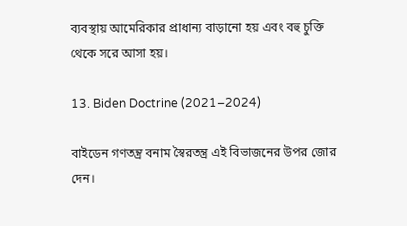ব্যবস্থায় আমেরিকার প্রাধান্য বাড়ানো হয় এবং বহু চুক্তি থেকে সরে আসা হয়।

13. Biden Doctrine (2021–2024)

বাইডেন গণতন্ত্র বনাম স্বৈরতন্ত্র এই বিভাজনের উপর জোর দেন।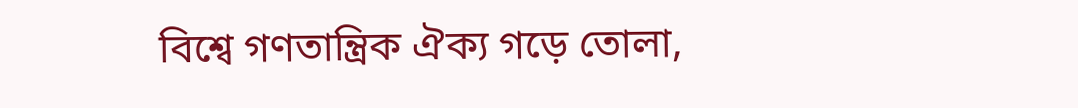বিশ্বে গণতান্ত্রিক ঐক্য গড়ে তোলা,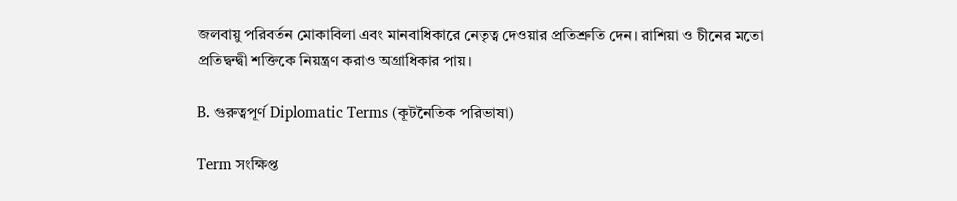জলবায়ু পরিবর্তন মোকাবিলা এবং মানবাধিকারে নেতৃত্ব দেওয়ার প্রতিশ্রুতি দেন। রাশিয়া ও চীনের মতো প্রতিদ্বন্দ্বী শক্তিকে নিয়ন্ত্রণ করাও অগ্রাধিকার পায়।

B. গুরুত্বপূর্ণ Diplomatic Terms (কূটনৈতিক পরিভাষা)

Term সংক্ষিপ্ত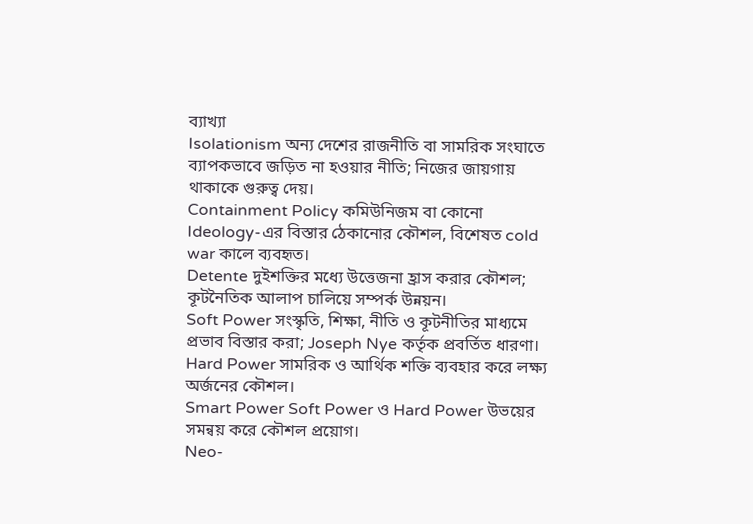ব্যাখ্যা
Isolationism অন্য দেশের রাজনীতি বা সামরিক সংঘাতে ব্যাপকভাবে জড়িত না হওয়ার নীতি; নিজের জায়গায় থাকাকে গুরুত্ব দেয়।
Containment Policy কমিউনিজম বা কোনো Ideology-এর বিস্তার ঠেকানোর কৌশল, বিশেষত cold war কালে ব্যবহৃত।
Detente দুইশক্তির মধ্যে উত্তেজনা হ্রাস করার কৌশল; কূটনৈতিক আলাপ চালিয়ে সম্পর্ক উন্নয়ন।
Soft Power সংস্কৃতি, শিক্ষা, নীতি ও কূটনীতির মাধ্যমে প্রভাব বিস্তার করা; Joseph Nye কর্তৃক প্রবর্তিত ধারণা।
Hard Power সামরিক ও আর্থিক শক্তি ব্যবহার করে লক্ষ্য অর্জনের কৌশল।
Smart Power Soft Power ও Hard Power উভয়ের সমন্বয় করে কৌশল প্রয়োগ।
Neo-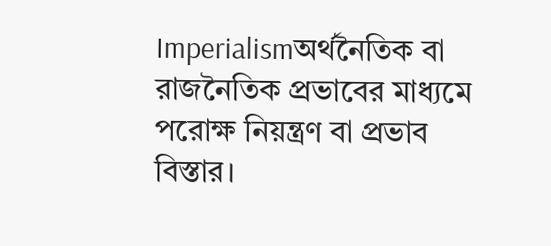Imperialismঅর্থনৈতিক বা রাজনৈতিক প্রভাবের মাধ্যমে পরোক্ষ নিয়ন্ত্রণ বা প্রভাব বিস্তার।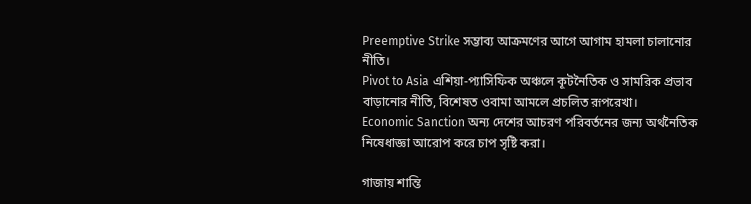Preemptive Strike সম্ভাব্য আক্রমণের আগে আগাম হামলা চালানোর নীতি।
Pivot to Asia এশিয়া-প্যাসিফিক অঞ্চলে কূটনৈতিক ও সামরিক প্রভাব বাড়ানোর নীতি, বিশেষত ওবামা আমলে প্রচলিত রূপরেখা।
Economic Sanction অন্য দেশের আচরণ পরিবর্তনের জন্য অর্থনৈতিক নিষেধাজ্ঞা আরোপ করে চাপ সৃষ্টি করা।

গাজায় শান্তি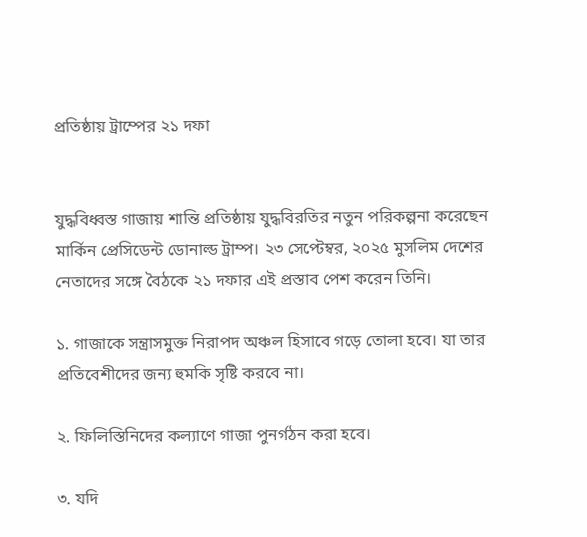প্রতিষ্ঠায় ট্রাম্পের ২১ দফা


যুদ্ধবিধ্বস্ত গাজায় শান্তি প্রতিষ্ঠায় যুদ্ধবিরতির নতুন পরিকল্পনা করেছেন মার্কিন প্রেসিডেন্ট ডোনাল্ড ট্রাম্প। ২৩ সেপ্টেম্বর, ২০২৫ মুসলিম দেশের নেতাদের সঙ্গে বৈঠকে ২১ দফার এই প্রস্তাব পেশ করেন তিনি।

১. গাজাকে সন্ত্রাসমুক্ত নিরাপদ অঞ্চল হিসাবে গড়ে তোলা হবে। যা তার প্রতিবেশীদের জন্য হুমকি সৃষ্টি করবে না।

২. ফিলিস্তিনিদের কল্যাণে গাজা পুনর্গঠন করা হবে।

৩. যদি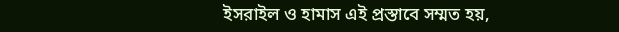ইসরাইল ও হামাস এই প্রস্তাবে সম্মত হয়,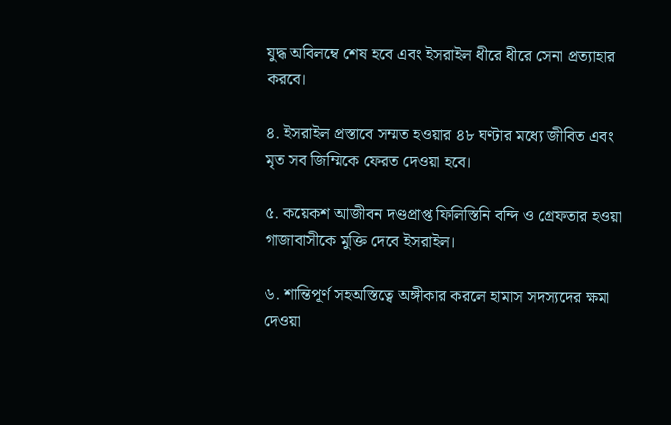যুদ্ধ অবিলম্বে শেষ হবে এবং ইসরাইল ধীরে ধীরে সেনা প্রত্যাহার করবে।

৪. ইসরাইল প্রস্তাবে সম্মত হওয়ার ৪৮ ঘণ্টার মধ্যে জীবিত এবং মৃত সব জিম্মিকে ফেরত দেওয়া হবে।

৫. কয়েকশ আজীবন দণ্ডপ্রাপ্ত ফিলিস্তিনি বন্দি ও গ্রেফতার হওয়া গাজাবাসীকে মুক্তি দেবে ইসরাইল।

৬. শান্তিপূর্ণ সহঅস্তিত্বে অঙ্গীকার করলে হামাস সদস্যদের ক্ষমা দেওয়া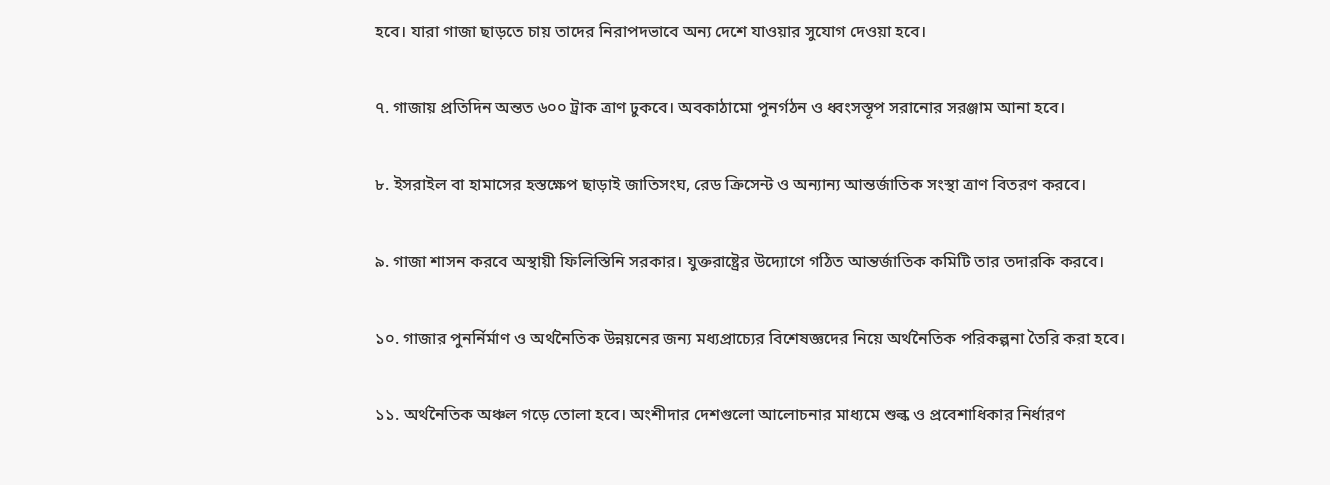হবে। যারা গাজা ছাড়তে চায় তাদের নিরাপদভাবে অন্য দেশে যাওয়ার সুযোগ দেওয়া হবে।

৭. গাজায় প্রতিদিন অন্তত ৬০০ ট্রাক ত্রাণ ঢুকবে। অবকাঠামো পুনর্গঠন ও ধ্বংসস্তূপ সরানোর সরঞ্জাম আনা হবে।

৮. ইসরাইল বা হামাসের হস্তক্ষেপ ছাড়াই জাতিসংঘ, রেড ক্রিসেন্ট ও অন্যান্য আন্তর্জাতিক সংস্থা ত্রাণ বিতরণ করবে।

৯. গাজা শাসন করবে অস্থায়ী ফিলিস্তিনি সরকার। যুক্তরাষ্ট্রের উদ্যোগে গঠিত আন্তর্জাতিক কমিটি তার তদারকি করবে।

১০. গাজার পুনর্নির্মাণ ও অর্থনৈতিক উন্নয়নের জন্য মধ্যপ্রাচ্যের বিশেষজ্ঞদের নিয়ে অর্থনৈতিক পরিকল্পনা তৈরি করা হবে।

১১. অর্থনৈতিক অঞ্চল গড়ে তোলা হবে। অংশীদার দেশগুলো আলোচনার মাধ্যমে শুল্ক ও প্রবেশাধিকার নির্ধারণ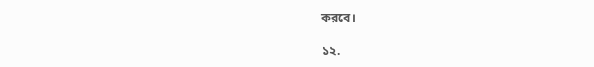করবে।

১২.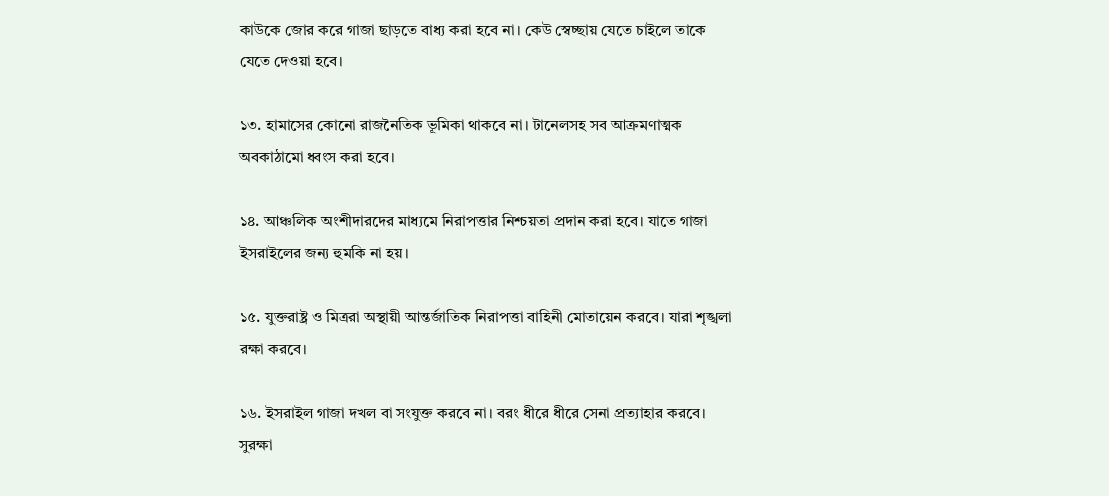কাউকে জোর করে গাজা ছাড়তে বাধ্য করা হবে না। কেউ স্বেচ্ছায় যেতে চাইলে তাকে যেতে দেওয়া হবে।

১৩. হামাসের কোনো রাজনৈতিক ভূমিকা থাকবে না। টানেলসহ সব আক্রমণাত্মক অবকাঠামো ধ্বংস করা হবে।

১৪. আঞ্চলিক অংশীদারদের মাধ্যমে নিরাপত্তার নিশ্চয়তা প্রদান করা হবে। যাতে গাজা ইসরাইলের জন্য হুমকি না হয়।

১৫. যুক্তরাষ্ট্র ও মিত্ররা অস্থায়ী আন্তর্জাতিক নিরাপত্তা বাহিনী মোতায়েন করবে। যারা শৃঙ্খলা রক্ষা করবে।

১৬. ইসরাইল গাজা দখল বা সংযুক্ত করবে না। বরং ধীরে ধীরে সেনা প্রত্যাহার করবে। সুরক্ষা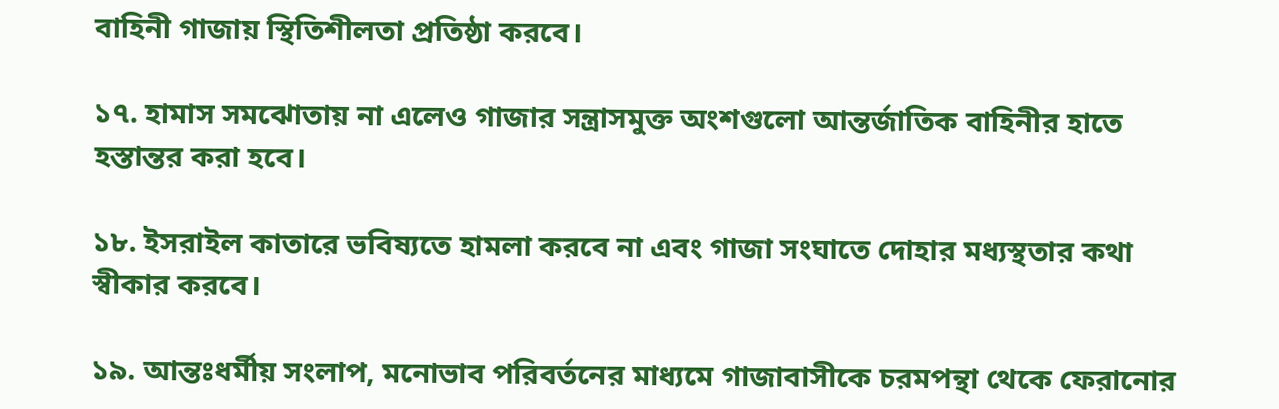বাহিনী গাজায় স্থিতিশীলতা প্রতিষ্ঠা করবে।

১৭. হামাস সমঝোতায় না এলেও গাজার সন্ত্রাসমুক্ত অংশগুলো আন্তর্জাতিক বাহিনীর হাতে হস্তান্তর করা হবে।

১৮. ইসরাইল কাতারে ভবিষ্যতে হামলা করবে না এবং গাজা সংঘাতে দোহার মধ্যস্থতার কথা স্বীকার করবে।

১৯. আন্তঃধর্মীয় সংলাপ, মনোভাব পরিবর্তনের মাধ্যমে গাজাবাসীকে চরমপন্থা থেকে ফেরানোর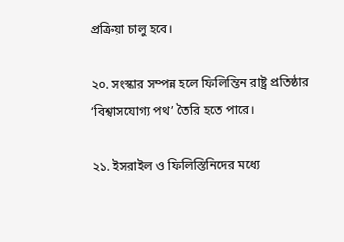প্রক্রিয়া চালু হবে।

২০. সংস্কার সম্পন্ন হলে ফিলিন্তিন রাষ্ট্র প্রতিষ্ঠার ‘বিশ্বাসযোগ্য পথ’ তৈরি হতে পারে।

২১. ইসরাইল ও ফিলিস্তিনিদের মধ্যে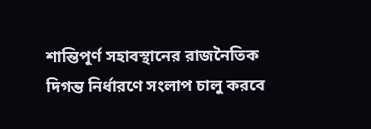শান্তিপূর্ণ সহাবস্থানের রাজনৈতিক দিগন্ত নির্ধারণে সংলাপ চালু করবে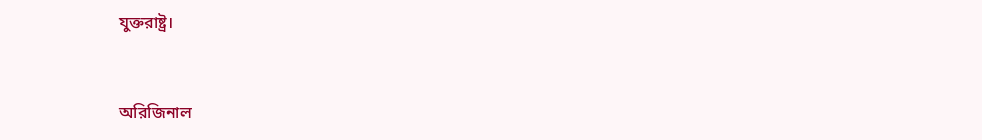যুক্তরাষ্ট্র।


অরিজিনাল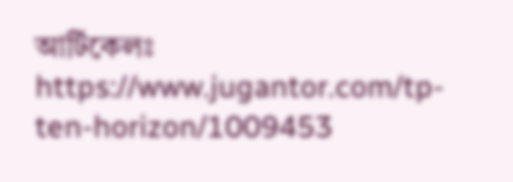আর্টিকেলঃ https://www.jugantor.com/tp-ten-horizon/1009453